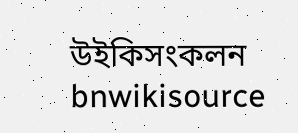উইকিসংকলন bnwikisource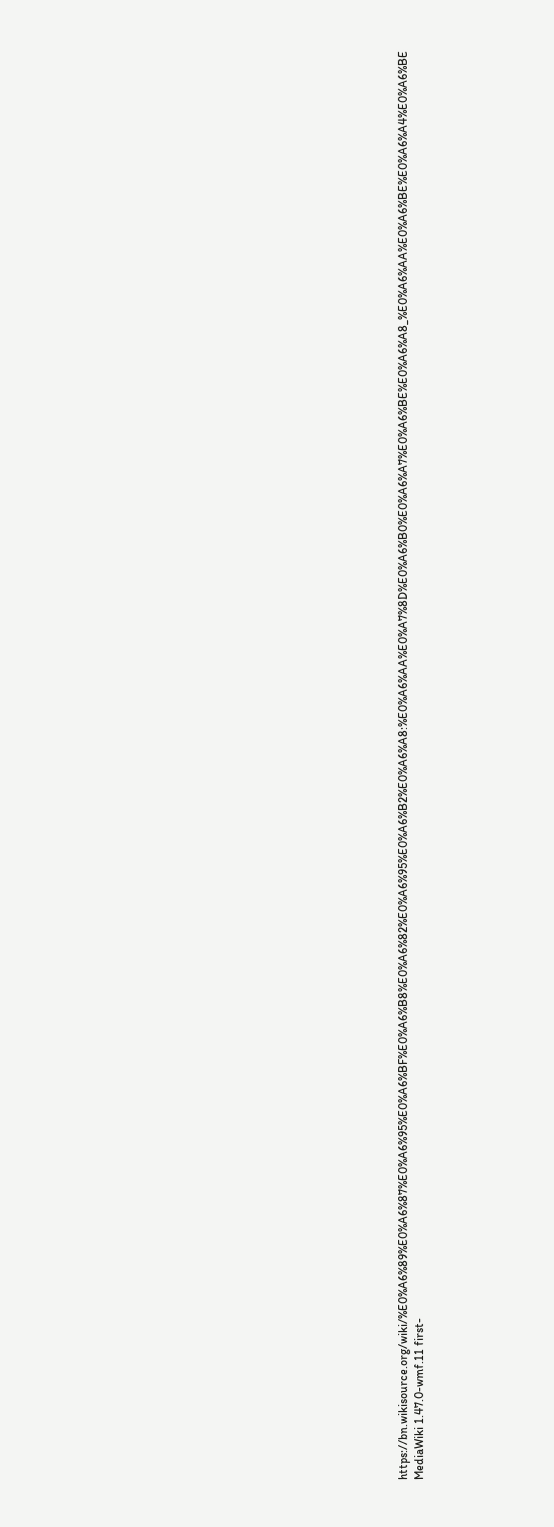https://bn.wikisource.org/wiki/%E0%A6%89%E0%A6%87%E0%A6%95%E0%A6%BF%E0%A6%B8%E0%A6%82%E0%A6%95%E0%A6%B2%E0%A6%A8:%E0%A6%AA%E0%A7%8D%E0%A6%B0%E0%A6%A7%E0%A6%BE%E0%A6%A8_%E0%A6%AA%E0%A6%BE%E0%A6%A4%E0%A6%BE MediaWiki 1.47.0-wmf.11 first-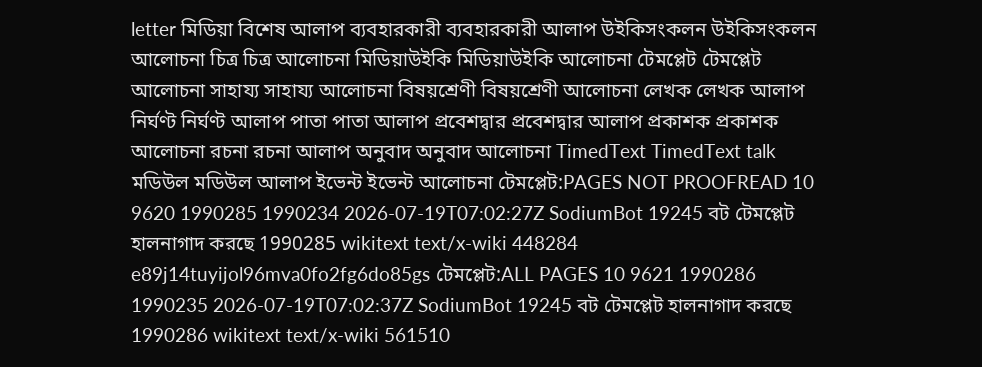letter মিডিয়া বিশেষ আলাপ ব্যবহারকারী ব্যবহারকারী আলাপ উইকিসংকলন উইকিসংকলন আলোচনা চিত্র চিত্র আলোচনা মিডিয়াউইকি মিডিয়াউইকি আলোচনা টেমপ্লেট টেমপ্লেট আলোচনা সাহায্য সাহায্য আলোচনা বিষয়শ্রেণী বিষয়শ্রেণী আলোচনা লেখক লেখক আলাপ নির্ঘণ্ট নির্ঘণ্ট আলাপ পাতা পাতা আলাপ প্রবেশদ্বার প্রবেশদ্বার আলাপ প্রকাশক প্রকাশক আলোচনা রচনা রচনা আলাপ অনুবাদ অনুবাদ আলোচনা TimedText TimedText talk মডিউল মডিউল আলাপ ইভেন্ট ইভেন্ট আলোচনা টেমপ্লেট:PAGES NOT PROOFREAD 10 9620 1990285 1990234 2026-07-19T07:02:27Z SodiumBot 19245 বট টেমপ্লেট হালনাগাদ করছে 1990285 wikitext text/x-wiki 448284 e89j14tuyijol96mva0fo2fg6do85gs টেমপ্লেট:ALL PAGES 10 9621 1990286 1990235 2026-07-19T07:02:37Z SodiumBot 19245 বট টেমপ্লেট হালনাগাদ করছে 1990286 wikitext text/x-wiki 561510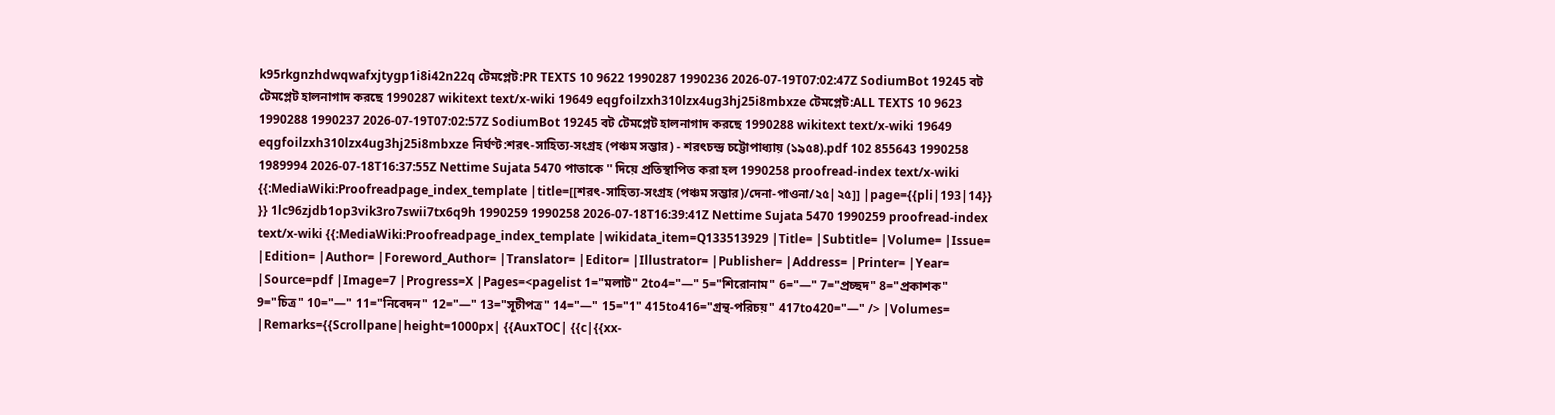k95rkgnzhdwqwafxjtygp1i8i42n22q টেমপ্লেট:PR TEXTS 10 9622 1990287 1990236 2026-07-19T07:02:47Z SodiumBot 19245 বট টেমপ্লেট হালনাগাদ করছে 1990287 wikitext text/x-wiki 19649 eqgfoilzxh310lzx4ug3hj25i8mbxze টেমপ্লেট:ALL TEXTS 10 9623 1990288 1990237 2026-07-19T07:02:57Z SodiumBot 19245 বট টেমপ্লেট হালনাগাদ করছে 1990288 wikitext text/x-wiki 19649 eqgfoilzxh310lzx4ug3hj25i8mbxze নির্ঘণ্ট:শরৎ-সাহিত্য-সংগ্রহ (পঞ্চম সম্ভার) - শরৎচন্দ্র চট্টোপাধ্যায় (১৯৫৪).pdf 102 855643 1990258 1989994 2026-07-18T16:37:55Z Nettime Sujata 5470 পাতাকে '' দিয়ে প্রতিস্থাপিত করা হল 1990258 proofread-index text/x-wiki {{:MediaWiki:Proofreadpage_index_template |title=[[শরৎ-সাহিত্য-সংগ্রহ (পঞ্চম সম্ভার)/দেনা-পাওনা/২৫|২৫]] |page={{pli|193|14}} }} 1lc96zjdb1op3vik3ro7swii7tx6q9h 1990259 1990258 2026-07-18T16:39:41Z Nettime Sujata 5470 1990259 proofread-index text/x-wiki {{:MediaWiki:Proofreadpage_index_template |wikidata_item=Q133513929 |Title= |Subtitle= |Volume= |Issue= |Edition= |Author= |Foreword_Author= |Translator= |Editor= |Illustrator= |Publisher= |Address= |Printer= |Year= |Source=pdf |Image=7 |Progress=X |Pages=<pagelist 1="মলাট" 2to4="—" 5="শিরোনাম" 6="—" 7="প্রচ্ছদ" 8="প্রকাশক" 9="চিত্র" 10="—" 11="নিবেদন" 12="—" 13="সূচীপত্র" 14="—" 15="1" 415to416="গ্রন্থ-পরিচয়" 417to420="—" /> |Volumes= |Remarks={{Scrollpane|height=1000px| {{AuxTOC| {{c|{{xx-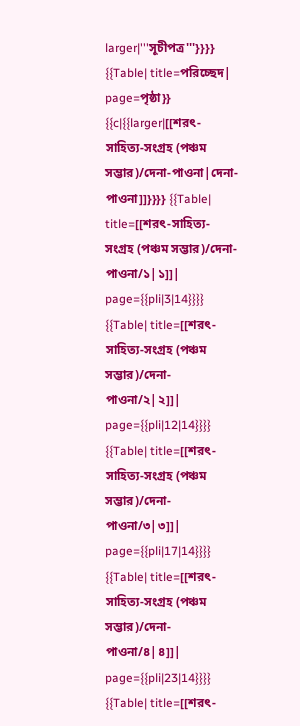larger|'''সূচীপত্র'''}}}} {{Table| title=পরিচ্ছেদ| page=পৃষ্ঠা}} {{c|{{larger|[[শরৎ-সাহিত্য-সংগ্রহ (পঞ্চম সম্ভার)/দেনা-পাওনা|দেনা-পাওনা]]}}}} {{Table| title=[[শরৎ-সাহিত্য-সংগ্রহ (পঞ্চম সম্ভার)/দেনা-পাওনা/১|১]]| page={{pli|3|14}}}} {{Table| title=[[শরৎ-সাহিত্য-সংগ্রহ (পঞ্চম সম্ভার)/দেনা-পাওনা/২|২]]| page={{pli|12|14}}}} {{Table| title=[[শরৎ-সাহিত্য-সংগ্রহ (পঞ্চম সম্ভার)/দেনা-পাওনা/৩|৩]]| page={{pli|17|14}}}} {{Table| title=[[শরৎ-সাহিত্য-সংগ্রহ (পঞ্চম সম্ভার)/দেনা-পাওনা/৪|৪]]| page={{pli|23|14}}}} {{Table| title=[[শরৎ-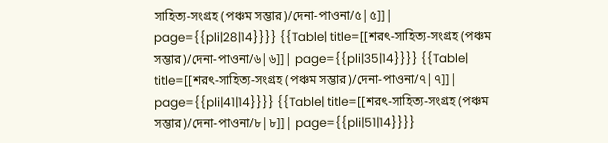সাহিত্য-সংগ্রহ (পঞ্চম সম্ভার)/দেনা-পাওনা/৫|৫]]| page={{pli|28|14}}}} {{Table| title=[[শরৎ-সাহিত্য-সংগ্রহ (পঞ্চম সম্ভার)/দেনা-পাওনা/৬|৬]]| page={{pli|35|14}}}} {{Table| title=[[শরৎ-সাহিত্য-সংগ্রহ (পঞ্চম সম্ভার)/দেনা-পাওনা/৭|৭]]| page={{pli|41|14}}}} {{Table| title=[[শরৎ-সাহিত্য-সংগ্রহ (পঞ্চম সম্ভার)/দেনা-পাওনা/৮|৮]]| page={{pli|51|14}}}}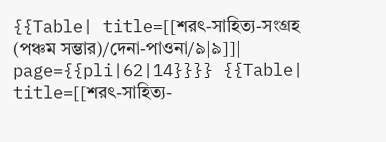{{Table| title=[[শরৎ-সাহিত্য-সংগ্রহ (পঞ্চম সম্ভার)/দেনা-পাওনা/৯|৯]]| page={{pli|62|14}}}} {{Table| title=[[শরৎ-সাহিত্য-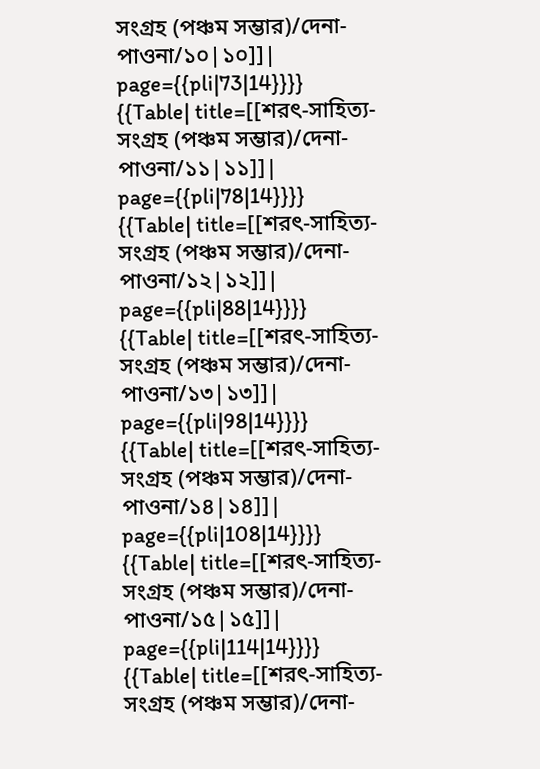সংগ্রহ (পঞ্চম সম্ভার)/দেনা-পাওনা/১০|১০]]| page={{pli|73|14}}}} {{Table| title=[[শরৎ-সাহিত্য-সংগ্রহ (পঞ্চম সম্ভার)/দেনা-পাওনা/১১|১১]]| page={{pli|78|14}}}} {{Table| title=[[শরৎ-সাহিত্য-সংগ্রহ (পঞ্চম সম্ভার)/দেনা-পাওনা/১২|১২]]| page={{pli|88|14}}}} {{Table| title=[[শরৎ-সাহিত্য-সংগ্রহ (পঞ্চম সম্ভার)/দেনা-পাওনা/১৩|১৩]]| page={{pli|98|14}}}} {{Table| title=[[শরৎ-সাহিত্য-সংগ্রহ (পঞ্চম সম্ভার)/দেনা-পাওনা/১৪|১৪]]| page={{pli|108|14}}}} {{Table| title=[[শরৎ-সাহিত্য-সংগ্রহ (পঞ্চম সম্ভার)/দেনা-পাওনা/১৫|১৫]]| page={{pli|114|14}}}} {{Table| title=[[শরৎ-সাহিত্য-সংগ্রহ (পঞ্চম সম্ভার)/দেনা-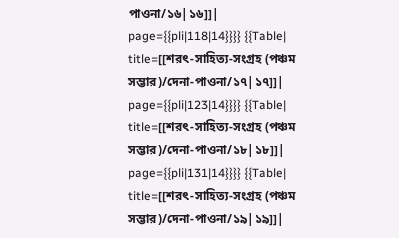পাওনা/১৬|১৬]]| page={{pli|118|14}}}} {{Table| title=[[শরৎ-সাহিত্য-সংগ্রহ (পঞ্চম সম্ভার)/দেনা-পাওনা/১৭|১৭]]| page={{pli|123|14}}}} {{Table| title=[[শরৎ-সাহিত্য-সংগ্রহ (পঞ্চম সম্ভার)/দেনা-পাওনা/১৮|১৮]]| page={{pli|131|14}}}} {{Table| title=[[শরৎ-সাহিত্য-সংগ্রহ (পঞ্চম সম্ভার)/দেনা-পাওনা/১৯|১৯]]|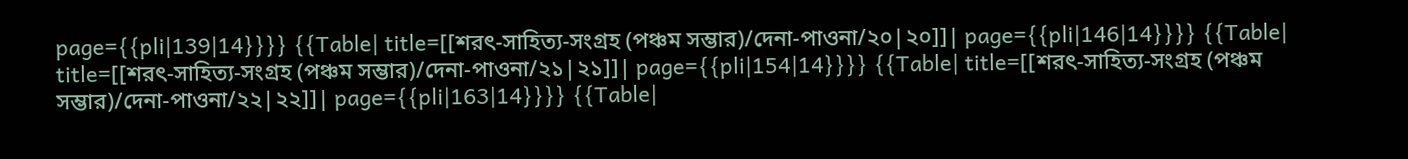page={{pli|139|14}}}} {{Table| title=[[শরৎ-সাহিত্য-সংগ্রহ (পঞ্চম সম্ভার)/দেনা-পাওনা/২০|২০]]| page={{pli|146|14}}}} {{Table| title=[[শরৎ-সাহিত্য-সংগ্রহ (পঞ্চম সম্ভার)/দেনা-পাওনা/২১|২১]]| page={{pli|154|14}}}} {{Table| title=[[শরৎ-সাহিত্য-সংগ্রহ (পঞ্চম সম্ভার)/দেনা-পাওনা/২২|২২]]| page={{pli|163|14}}}} {{Table|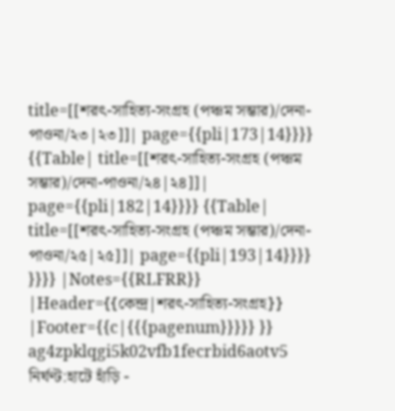title=[[শরৎ-সাহিত্য-সংগ্রহ (পঞ্চম সম্ভার)/দেনা-পাওনা/২৩|২৩]]| page={{pli|173|14}}}} {{Table| title=[[শরৎ-সাহিত্য-সংগ্রহ (পঞ্চম সম্ভার)/দেনা-পাওনা/২৪|২৪]]| page={{pli|182|14}}}} {{Table| title=[[শরৎ-সাহিত্য-সংগ্রহ (পঞ্চম সম্ভার)/দেনা-পাওনা/২৫|২৫]]| page={{pli|193|14}}}} }}}} |Notes={{RLFRR}} |Header={{কেন্দ্র|শরৎ-সাহিত্য-সংগ্রহ}} |Footer={{c|{{{pagenum}}}}} }} ag4zpklqgi5k02vfb1fecrbid6aotv5 নির্ঘণ্ট:হাটে হাঁড়ি -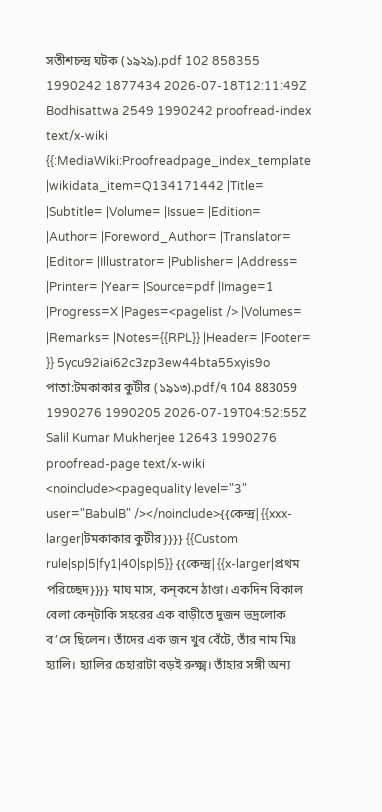সতীশচন্দ্র ঘটক (১৯২৯).pdf 102 858355 1990242 1877434 2026-07-18T12:11:49Z Bodhisattwa 2549 1990242 proofread-index text/x-wiki {{:MediaWiki:Proofreadpage_index_template |wikidata_item=Q134171442 |Title= |Subtitle= |Volume= |Issue= |Edition= |Author= |Foreword_Author= |Translator= |Editor= |Illustrator= |Publisher= |Address= |Printer= |Year= |Source=pdf |Image=1 |Progress=X |Pages=<pagelist /> |Volumes= |Remarks= |Notes={{RPL}} |Header= |Footer= }} 5ycu92iai62c3zp3ew44bta55xyis9o পাতা:টমকাকার কুটীর (১৯১৩).pdf/৭ 104 883059 1990276 1990205 2026-07-19T04:52:55Z Salil Kumar Mukherjee 12643 1990276 proofread-page text/x-wiki <noinclude><pagequality level="3" user="BabulB" /></noinclude>{{কেন্দ্র|{{xxx-larger|টমকাকার কুটীর}}}} {{Custom rule|sp|5|fy1|40|sp|5}} {{কেন্দ্র|{{x-larger|প্রথম পরিচ্ছেদ}}}} মাঘ মাস, কন্‌কনে ঠাণ্ডা। একদিন বিকাল বেলা কেন্‌টাকি সহরের এক বাড়ীতে দুজন ভদ্রলোক ব’সে ছিলেন। তাঁদের এক জন খুব বেঁটে, তাঁর নাম মিঃ হ্যালি। হ্যালির চেহারাটা বড়ই রুক্ষ্ম। তাঁহার সঙ্গী অন্য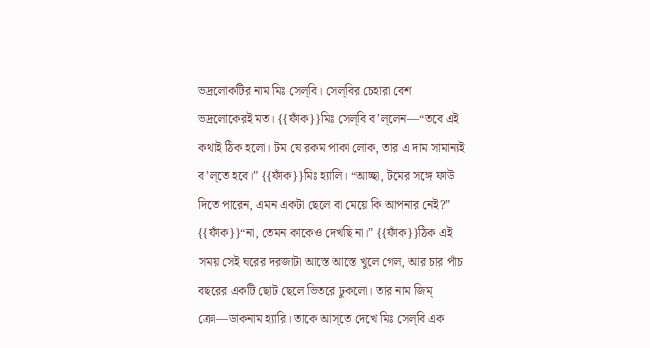ভদ্রলোকটির নাম মিঃ সেল্‌বি। সেল্‌বির চেহারা বেশ ভদ্রলোকেরই মত। {{ফাঁক}}মিঃ সেল্‌বি ব’ল্‌লেন—“তবে এই কথাই ঠিক হলো। টম যে রকম পাকা লোক, তার এ দাম সামান্যই ব’ল্‌তে হবে।” {{ফাঁক}}মিঃ হ্যালি। “আচ্ছা, টমের সঙ্গে ফাউ দিতে পারেন, এমন একটা ছেলে বা মেয়ে কি আপনার নেই?” {{ফাঁক}}“না, তেমন কাকেও দেখছি না।” {{ফাঁক}}ঠিক এই সময় সেই ঘরের দরজাটা আস্তে আস্তে খুলে গেল, আর চার পাঁচ বছরের একটি ছোট ছেলে ভিতরে ঢুকলো। তার নাম জিম্ ক্রো—ডাকনাম হ্যারি। তাকে আস্‌তে দেখে মিঃ সেল্‌বি এক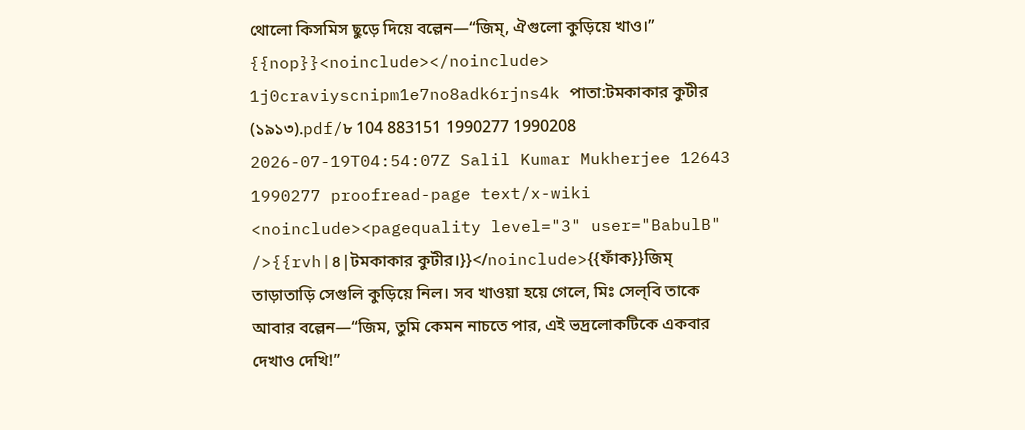থোলো কিসমিস ছুড়ে দিয়ে বল্লেন—“জিম্, ঐগুলো কুড়িয়ে খাও।” {{nop}}<noinclude></noinclude> 1j0craviyscnipm1e7no8adk6rjns4k পাতা:টমকাকার কুটীর (১৯১৩).pdf/৮ 104 883151 1990277 1990208 2026-07-19T04:54:07Z Salil Kumar Mukherjee 12643 1990277 proofread-page text/x-wiki <noinclude><pagequality level="3" user="BabulB" />{{rvh|৪|টমকাকার কুটীর।}}</noinclude>{{ফাঁক}}জিম্ তাড়াতাড়ি সেগুলি কুড়িয়ে নিল। সব খাওয়া হয়ে গেলে, মিঃ সেল্‌বি তাকে আবার বল্লেন—“জিম, তুমি কেমন নাচতে পার, এই ভদ্রলোকটিকে একবার দেখাও দেখি!”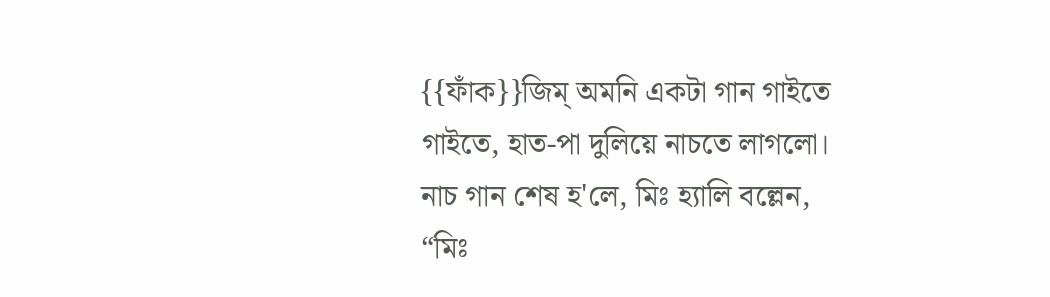{{ফাঁক}}জিম্ অমনি একটা গান গাইতে গাইতে, হাত-পা দুলিয়ে নাচতে লাগলো। নাচ গান শেষ হ'লে, মিঃ হ্যালি বল্লেন, “মিঃ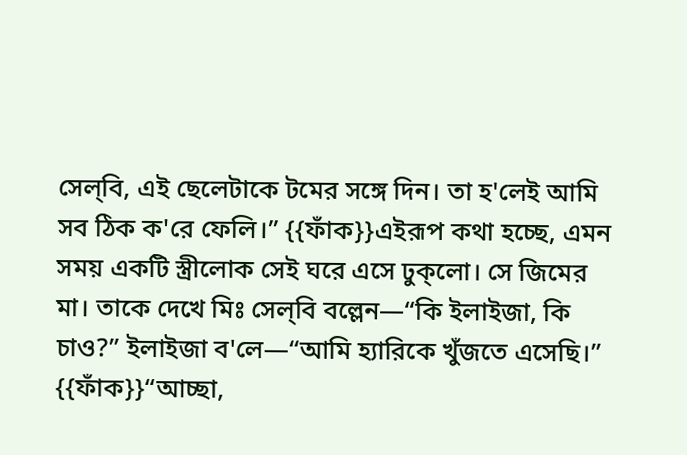সেল্‌বি, এই ছেলেটাকে টমের সঙ্গে দিন। তা হ'লেই আমি সব ঠিক ক'রে ফেলি।” {{ফাঁক}}এইরূপ কথা হচ্ছে, এমন সময় একটি স্ত্রীলোক সেই ঘরে এসে ঢুক্‌লো। সে জিমের মা। তাকে দেখে মিঃ সেল্‌বি বল্লেন—“কি ইলাইজা, কি চাও?” ইলাইজা ব'লে—“আমি হ্যারিকে খুঁজতে এসেছি।” {{ফাঁক}}“আচ্ছা,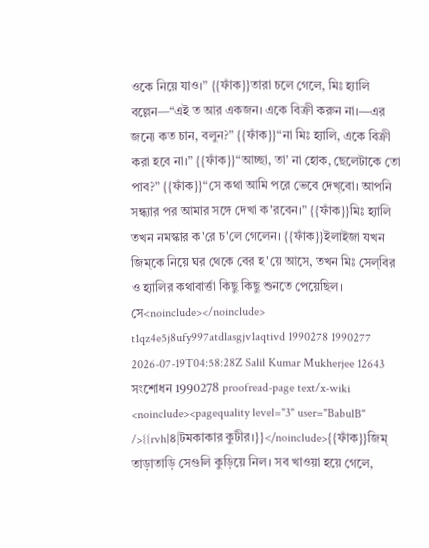ওকে নিয়ে যাও।” {{ফাঁক}}তারা চলে গেলে, মিঃ হ্যালি বল্লেন—“এই ত আর একজন। একে বিক্রী করুন না।—এর জন্যে কত চান, বলুন?” {{ফাঁক}}“না মিঃ হ্যালি, একে বিক্রী করা হবে না।” {{ফাঁক}}“আচ্ছা, তা’ না হোক, ছেলেটাকে তো পাব?” {{ফাঁক}}“সে কথা আমি পরে ভেবে দেখ্‌বো। আপনি সন্ধ্যার পর আমার সঙ্গে দেখা ক'রবেন।” {{ফাঁক}}মিঃ হ্যালি তখন নমস্কার ক'রে চ'লে গেলেন। {{ফাঁক}}ইলাইজা যখন জিম্‌কে নিয়ে ঘর থেকে বের হ'য়ে আসে, তখন মিঃ সেল্‌বির ও হ্যালির কথাবার্ত্তা কিছু কিছু শুনতে পেয়েছিল। সে<noinclude></noinclude> t1qz4e5j8ufy997atdlasgjv1aqtivd 1990278 1990277 2026-07-19T04:58:28Z Salil Kumar Mukherjee 12643 সংশোধন 1990278 proofread-page text/x-wiki <noinclude><pagequality level="3" user="BabulB" />{{rvh|৪|টমকাকার কুটীর।}}</noinclude>{{ফাঁক}}জিম্ তাড়াতাড়ি সেগুলি কুড়িয়ে নিল। সব খাওয়া হয়ে গেলে,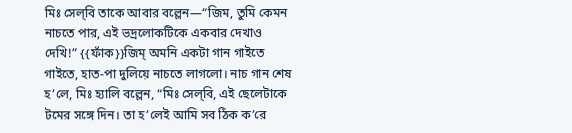মিঃ সেল্‌বি তাকে আবার বল্লেন—“জিম, তুমি কেমন নাচতে পার, এই ভদ্রলোকটিকে একবার দেখাও দেখি!” {{ফাঁক}}জিম্ অমনি একটা গান গাইতে গাইতে, হাত-পা দুলিয়ে নাচতে লাগলো। নাচ গান শেষ হ’লে, মিঃ হ্যালি বল্লেন, “মিঃ সেল্‌বি, এই ছেলেটাকে টমের সঙ্গে দিন। তা হ’লেই আমি সব ঠিক ক’রে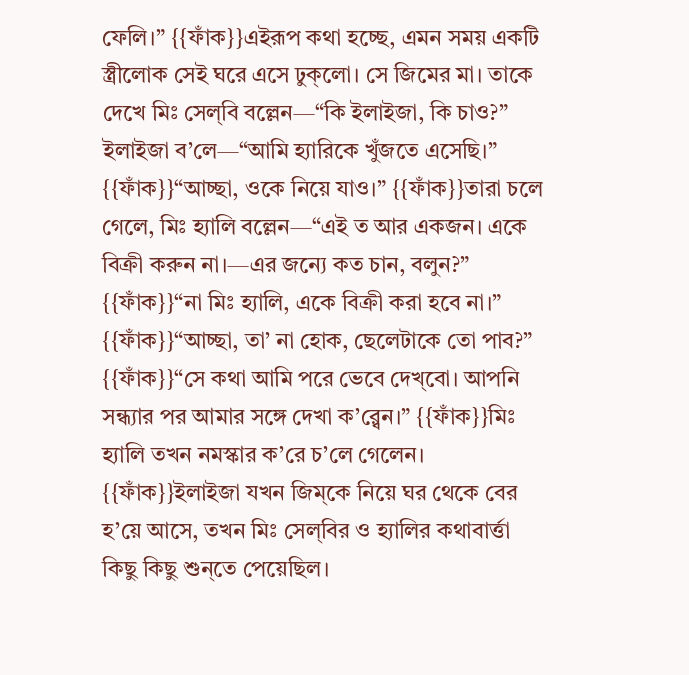ফেলি।” {{ফাঁক}}এইরূপ কথা হচ্ছে, এমন সময় একটি স্ত্রীলোক সেই ঘরে এসে ঢুক্‌লো। সে জিমের মা। তাকে দেখে মিঃ সেল্‌বি বল্লেন—“কি ইলাইজা, কি চাও?” ইলাইজা ব’লে—“আমি হ্যারিকে খুঁজতে এসেছি।” {{ফাঁক}}“আচ্ছা, ওকে নিয়ে যাও।” {{ফাঁক}}তারা চলে গেলে, মিঃ হ্যালি বল্লেন—“এই ত আর একজন। একে বিক্রী করুন না।—এর জন্যে কত চান, বলুন?” {{ফাঁক}}“না মিঃ হ্যালি, একে বিক্রী করা হবে না।” {{ফাঁক}}“আচ্ছা, তা’ না হোক, ছেলেটাকে তো পাব?” {{ফাঁক}}“সে কথা আমি পরে ভেবে দেখ্‌বো। আপনি সন্ধ্যার পর আমার সঙ্গে দেখা ক’র‍্বেন।” {{ফাঁক}}মিঃ হ্যালি তখন নমস্কার ক’রে চ’লে গেলেন। {{ফাঁক}}ইলাইজা যখন জিম্‌কে নিয়ে ঘর থেকে বের হ’য়ে আসে, তখন মিঃ সেল্‌বির ও হ্যালির কথাবার্ত্তা কিছু কিছু শুন‍্তে পেয়েছিল।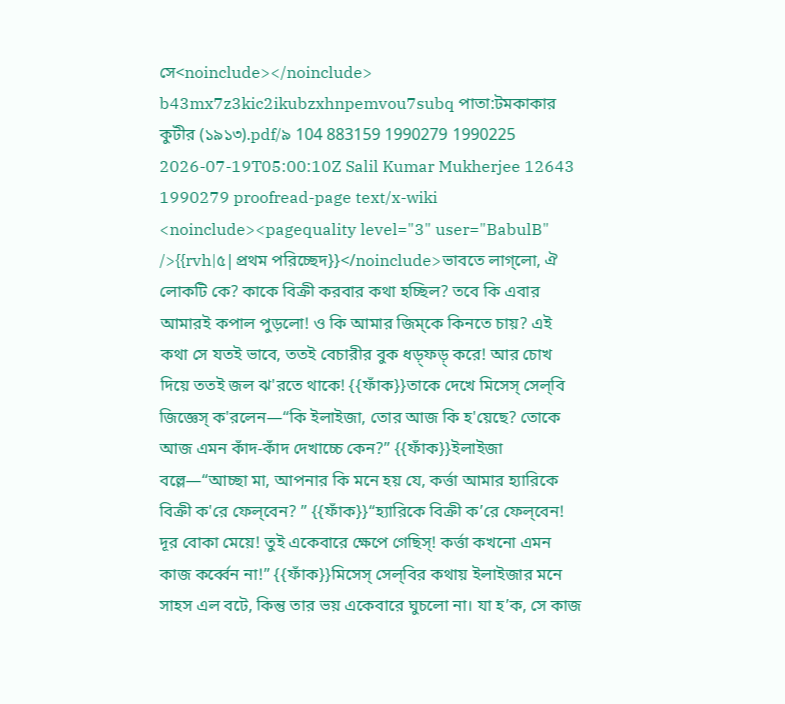সে<noinclude></noinclude> b43mx7z3kic2ikubzxhnpemvou7subq পাতা:টমকাকার কুটীর (১৯১৩).pdf/৯ 104 883159 1990279 1990225 2026-07-19T05:00:10Z Salil Kumar Mukherjee 12643 1990279 proofread-page text/x-wiki <noinclude><pagequality level="3" user="BabulB" />{{rvh|৫|প্রথম পরিচ্ছেদ}}</noinclude>ভাবতে লাগ‍্লো, ঐ লোকটি কে? কাকে বিক্রী করবার কথা হচ্ছিল? তবে কি এবার আমারই কপাল পুড়লো! ও কি আমার জিম্‌কে কিনতে চায়? এই কথা সে যতই ভাবে, ততই বেচারীর বুক ধড়্‌ফড়্‌ করে! আর চোখ দিয়ে ততই জল ঝ'রতে থাকে! {{ফাঁক}}তাকে দেখে মিসেস্ সেল্‌বি জিজ্ঞেস্ ক'রলেন—“কি ইলাইজা, তোর আজ কি হ'য়েছে? তোকে আজ এমন কাঁদ-কাঁদ দেখাচ্চে কেন?” {{ফাঁক}}ইলাইজা বল্লে—“আচ্ছা মা, আপনার কি মনে হয় যে, কর্ত্তা আমার হ্যারিকে বিক্রী ক'রে ফেল্‌বেন? ” {{ফাঁক}}“হ্যারিকে বিক্রী ক’রে ফেল্‌বেন! দূর বোকা মেয়ে! তুই একেবারে ক্ষেপে গেছিস্! কর্ত্তা কখনো এমন কাজ কর্ব্বেন না!” {{ফাঁক}}মিসেস্ সেল্‌বির কথায় ইলাইজার মনে সাহস এল বটে, কিন্তু তার ভয় একেবারে ঘুচলো না। যা হ’ক, সে কাজ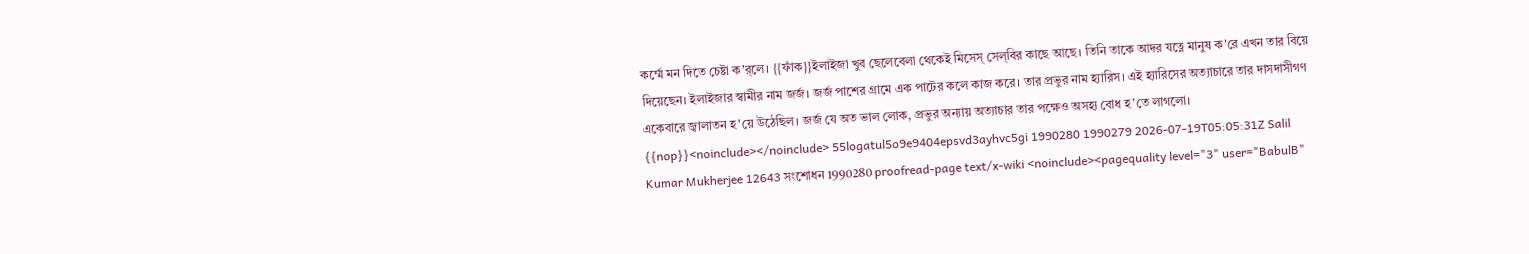কর্ম্মে মন দিতে চেষ্টা ক'র্‌লে। {{ফাঁক}}ইলাইজা খুব ছেলেবেলা থেকেই মিসেস্ সেল্‌বির কাছে আছে। তিনি তাকে আদর যত্নে মানুষ ক'রে এখন তার বিয়ে দিয়েছেন। ইলাইজার স্বামীর নাম জর্জ। জর্জ পাশের গ্রামে এক পাটের কলে কাজ করে। তার প্রভুর নাম হ্যারিস। এই হ্যারিসের অত্যাচারে তার দাসদাসীগণ একেবারে জ্বালাতন হ'য়ে উঠেছিল। জর্জ যে অত ভাল লোক, প্রভুর অন্যায় অত্যাচার তার পক্ষেও অসহ্য বোধ হ’তে লাগলো। {{nop}}<noinclude></noinclude> 55logatul5o9e9404epsvd3ayhvc5gi 1990280 1990279 2026-07-19T05:05:31Z Salil Kumar Mukherjee 12643 সংশোধন 1990280 proofread-page text/x-wiki <noinclude><pagequality level="3" user="BabulB"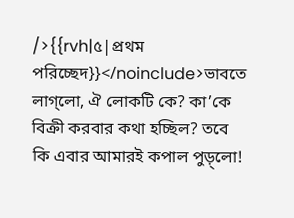/>{{rvh|৫|প্রথম পরিচ্ছেদ}}</noinclude>ভাবতে লাগ‍্লো, ঐ লোকটি কে? কা’কে বিক্রী করবার কথা হচ্ছিল? তবে কি এবার আমারই কপাল পুড়‍্লো!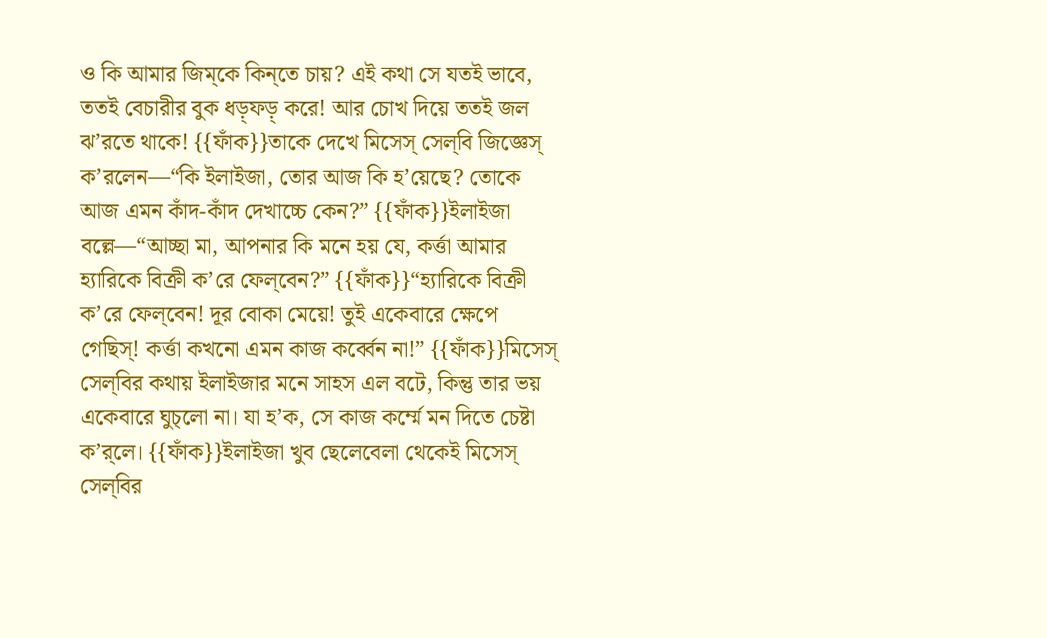ও কি আমার জিম্‌কে কিন‍্তে চায়? এই কথা সে যতই ভাবে, ততই বেচারীর বুক ধড়্‌ফড়্‌ করে! আর চোখ দিয়ে ততই জল ঝ’রতে থাকে! {{ফাঁক}}তাকে দেখে মিসেস্ সেল্‌বি জিজ্ঞেস্ ক’রলেন—“কি ইলাইজা, তোর আজ কি হ’য়েছে? তোকে আজ এমন কাঁদ-কাঁদ দেখাচ্চে কেন?” {{ফাঁক}}ইলাইজা বল্লে—“আচ্ছা মা, আপনার কি মনে হয় যে, কর্ত্তা আমার হ্যারিকে বিক্রী ক’রে ফেল্‌বেন?” {{ফাঁক}}“হ্যারিকে বিক্রী ক’রে ফেল্‌বেন! দূর বোকা মেয়ে! তুই একেবারে ক্ষেপে গেছিস্! কর্ত্তা কখনো এমন কাজ কর্ব্বেন না!” {{ফাঁক}}মিসেস্ সেল্‌বির কথায় ইলাইজার মনে সাহস এল বটে, কিন্তু তার ভয় একেবারে ঘুচ‍্লো না। যা হ’ক, সে কাজ কর্ম্মে মন দিতে চেষ্টা ক’র্‌লে। {{ফাঁক}}ইলাইজা খুব ছেলেবেলা থেকেই মিসেস্ সেল্‌বির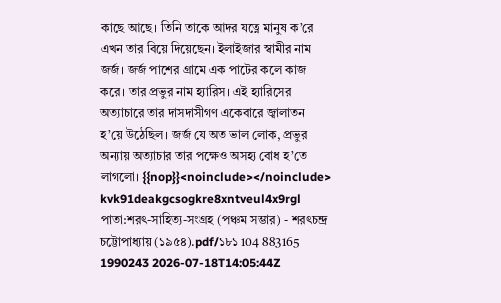কাছে আছে। তিনি তাকে আদর যত্নে মানুষ ক’রে এখন তার বিয়ে দিয়েছেন। ইলাইজার স্বামীর নাম জর্জ। জর্জ পাশের গ্রামে এক পাটের কলে কাজ করে। তার প্রভুর নাম হ্যারিস। এই হ্যারিসের অত্যাচারে তার দাসদাসীগণ একেবারে জ্বালাতন হ’য়ে উঠেছিল। জর্জ যে অত ভাল লোক, প্রভুর অন্যায় অত্যাচার তার পক্ষেও অসহ্য বোধ হ’তে লাগলো। {{nop}}<noinclude></noinclude> kvk91deakgcsogkre8xntveul4x9rgl পাতা:শরৎ-সাহিত্য-সংগ্রহ (পঞ্চম সম্ভার) - শরৎচন্দ্র চট্টোপাধ্যায় (১৯৫৪).pdf/১৮১ 104 883165 1990243 2026-07-18T14:05:44Z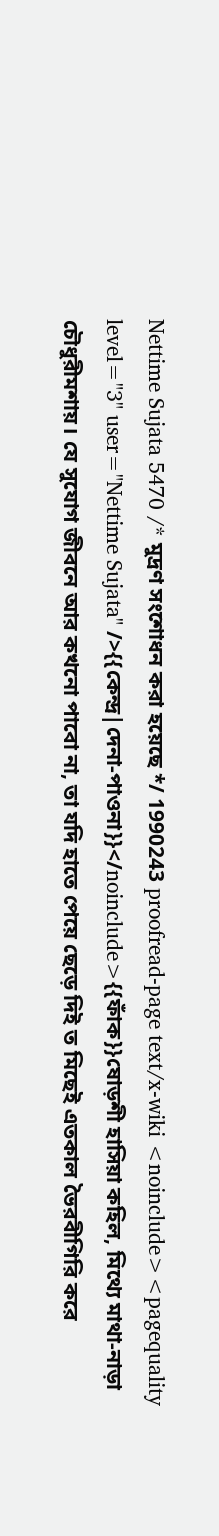Nettime Sujata 5470 /* মুদ্রণ সংশোধন করা হয়েছে */ 1990243 proofread-page text/x-wiki <noinclude><pagequality level="3" user="Nettime Sujata" />{{কেন্দ্র|দেনা-পাওনা}}</noinclude>{{ফাঁক}}ষোড়শী হাসিয়া কহিল, মিথ্যে মাথা-নাড়া চৌধুরীমশায়। যে সুযোগ জীবনে আর কখনো পাবো না, তা যদি হাতে পেয়ে ছেড়ে দিই ত মিছেই এতকাল ভৈরবীগিরি করে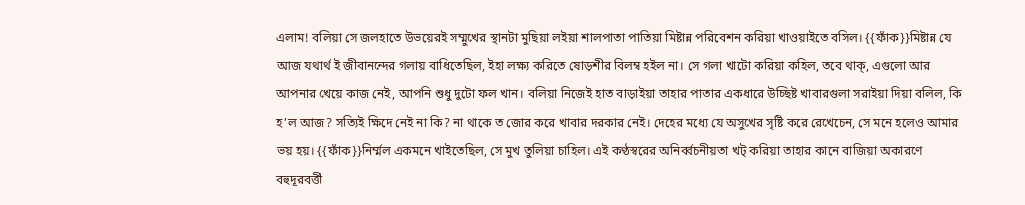এলাম! বলিয়া সে জলহাতে উভয়েরই সম্মুখের স্থানটা মুছিয়া লইয়া শালপাতা পাতিয়া মিষ্টান্ন পরিবেশন করিয়া খাওয়াইতে বসিল। {{ফাঁক}}মিষ্টান্ন যে আজ যথার্থ ই জীবানন্দের গলায় বাধিতেছিল, ইহা লক্ষ্য করিতে ষোড়শীর বিলম্ব হইল না। সে গলা খাটো করিয়া কহিল, তবে থাক্, এগুলো আর আপনার খেয়ে কাজ নেই, আপনি শুধু দুটো ফল খান। বলিয়া নিজেই হাত বাড়াইয়া তাহার পাতার একধারে উচ্ছিষ্ট খাবারগুলা সরাইয়া দিয়া বলিল, কি হ’ল আজ? সত্যিই ক্ষিদে নেই না কি? না থাকে ত জোর করে খাবার দরকার নেই। দেহের মধ্যে যে অসুখের সৃষ্টি করে রেখেচেন, সে মনে হলেও আমার ভয় হয়। {{ফাঁক}}নির্ম্মল একমনে খাইতেছিল, সে মুখ তুলিয়া চাহিল। এই কণ্ঠস্বরের অনির্ব্বচনীয়তা খট্ করিয়া তাহার কানে বাজিয়া অকারণে বহুদূরবর্ত্তী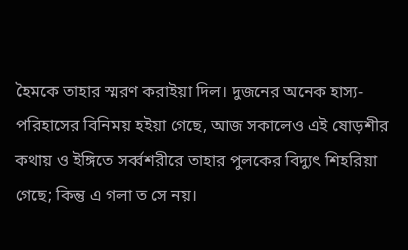হৈমকে তাহার স্মরণ করাইয়া দিল। দুজনের অনেক হাস্য-পরিহাসের বিনিময় হইয়া গেছে, আজ সকালেও এই ষোড়শীর কথায় ও ইঙ্গিতে সর্ব্বশরীরে তাহার পুলকের বিদ্যুৎ শিহরিয়া গেছে; কিন্তু এ গলা ত সে নয়।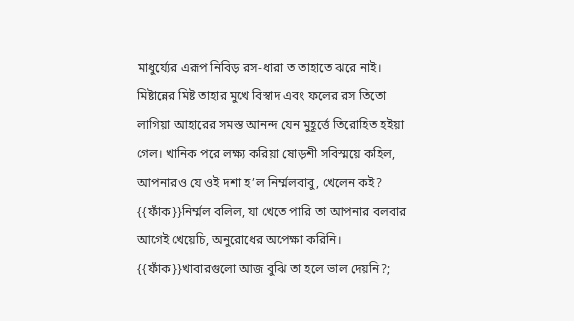মাধুর্য্যের এরূপ নিবিড় রস-ধারা ত তাহাতে ঝরে নাই। মিষ্টান্নের মিষ্ট তাহার মুখে বিস্বাদ এবং ফলের রস তিতো লাগিয়া আহারের সমস্ত আনন্দ যেন মুহূর্ত্তে তিরোহিত হইয়া গেল। খানিক পরে লক্ষ্য করিয়া ষোড়শী সবিস্ময়ে কহিল, আপনারও যে ওই দশা হ’ল নির্ম্মলবাবু, খেলেন কই? {{ফাঁক}}নির্ম্মল বলিল, যা খেতে পারি তা আপনার বলবার আগেই খেয়েচি, অনুরোধের অপেক্ষা করিনি। {{ফাঁক}}খাবারগুলো আজ বুঝি তা হলে ভাল দেয়নি?;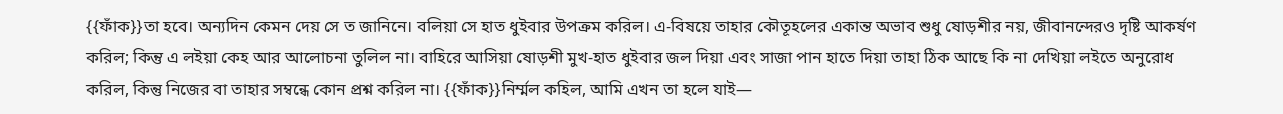{{ফাঁক}}তা হবে। অন্যদিন কেমন দেয় সে ত জানিনে। বলিয়া সে হাত ধুইবার উপক্রম করিল। এ-বিষয়ে তাহার কৌতূহলের একান্ত অভাব শুধু ষোড়শীর নয়, জীবানন্দেরও দৃষ্টি আকর্ষণ করিল; কিন্তু এ লইয়া কেহ আর আলোচনা তুলিল না। বাহিরে আসিয়া ষোড়শী মুখ-হাত ধুইবার জল দিয়া এবং সাজা পান হাতে দিয়া তাহা ঠিক আছে কি না দেখিয়া লইতে অনুরোধ করিল, কিন্তু নিজের বা তাহার সম্বন্ধে কোন প্রশ্ন করিল না। {{ফাঁক}}নির্ম্মল কহিল, আমি এখন তা হলে যাই—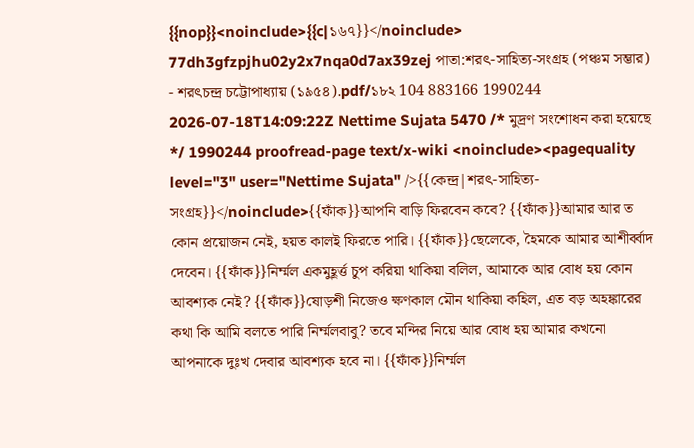{{nop}}<noinclude>{{c|১৬৭}}</noinclude> 77dh3gfzpjhu02y2x7nqa0d7ax39zej পাতা:শরৎ-সাহিত্য-সংগ্রহ (পঞ্চম সম্ভার) - শরৎচন্দ্র চট্টোপাধ্যায় (১৯৫৪).pdf/১৮২ 104 883166 1990244 2026-07-18T14:09:22Z Nettime Sujata 5470 /* মুদ্রণ সংশোধন করা হয়েছে */ 1990244 proofread-page text/x-wiki <noinclude><pagequality level="3" user="Nettime Sujata" />{{কেন্দ্র|শরৎ-সাহিত্য-সংগ্রহ}}</noinclude>{{ফাঁক}}আপনি বাড়ি ফিরবেন কবে? {{ফাঁক}}আমার আর ত কোন প্রয়োজন নেই, হয়ত কালই ফিরতে পারি। {{ফাঁক}}ছেলেকে, হৈমকে আমার আশীর্ব্বাদ দেবেন। {{ফাঁক}}নির্ম্মল একমুহূর্ত্ত চুপ করিয়া থাকিয়া বলিল, আমাকে আর বোধ হয় কোন আবশ্যক নেই? {{ফাঁক}}ষোড়শী নিজেও ক্ষণকাল মৌন থাকিয়া কহিল, এত বড় অহঙ্কারের কথা কি আমি বলতে পারি নির্ম্মলবাবু? তবে মন্দির নিয়ে আর বোধ হয় আমার কখনো আপনাকে দুঃখ দেবার আবশ্যক হবে না। {{ফাঁক}}নির্ম্মল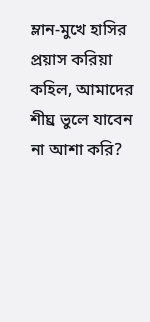ম্লান-মুখে হাসির প্রয়াস করিয়া কহিল, আমাদের শীঘ্র ভুলে যাবেন না আশা করি?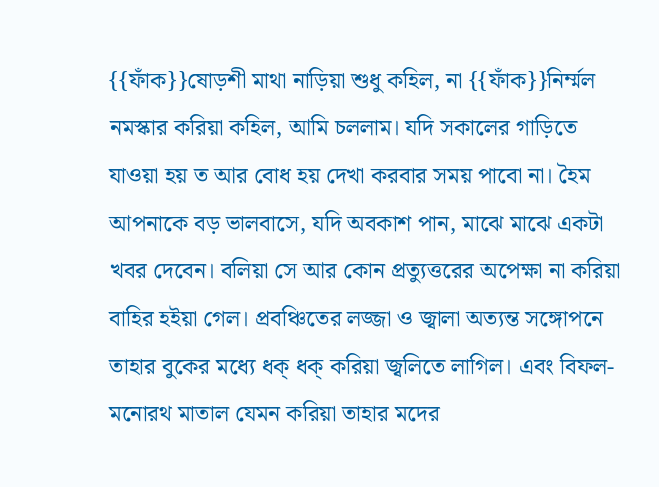{{ফাঁক}}ষোড়শী মাথা নাড়িয়া শুধু কহিল, না {{ফাঁক}}নির্ম্মল নমস্কার করিয়া কহিল, আমি চললাম। যদি সকালের গাড়িতে যাওয়া হয় ত আর বোধ হয় দেখা করবার সময় পাবো না। হৈম আপনাকে বড় ভালবাসে, যদি অবকাশ পান, মাঝে মাঝে একটা খবর দেবেন। বলিয়া সে আর কোন প্রত্যুত্তরের অপেক্ষা না করিয়া বাহির হইয়া গেল। প্রবঞ্চিতের লজ্জা ও জ্বালা অত্যন্ত সঙ্গোপনে তাহার বুকের মধ্যে ধক্ ধক্ করিয়া জ্বলিতে লাগিল। এবং বিফল-মনোরথ মাতাল যেমন করিয়া তাহার মদের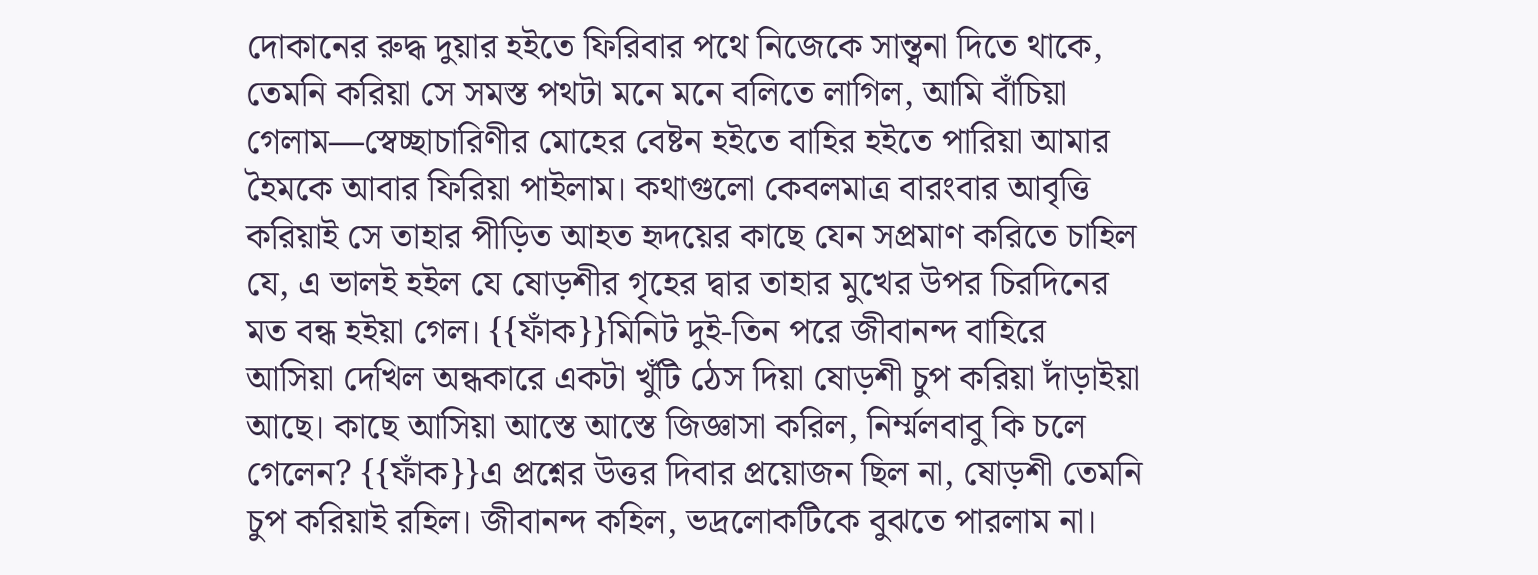দোকানের রুদ্ধ দুয়ার হইতে ফিরিবার পথে নিজেকে সান্ত্বনা দিতে থাকে, তেমনি করিয়া সে সমস্ত পথটা মনে মনে বলিতে লাগিল, আমি বাঁচিয়া গেলাম—স্বেচ্ছাচারিণীর মোহের বেষ্টন হইতে বাহির হইতে পারিয়া আমার হৈমকে আবার ফিরিয়া পাইলাম। কথাগুলো কেবলমাত্র বারংবার আবৃত্তি করিয়াই সে তাহার পীড়িত আহত হৃদয়ের কাছে যেন সপ্রমাণ করিতে চাহিল যে, এ ভালই হইল যে ষোড়শীর গৃহের দ্বার তাহার মুখের উপর চিরদিনের মত বন্ধ হইয়া গেল। {{ফাঁক}}মিনিট দুই-তিন পরে জীবানন্দ বাহিরে আসিয়া দেখিল অন্ধকারে একটা খুঁটি ঠেস দিয়া ষোড়শী চুপ করিয়া দাঁড়াইয়া আছে। কাছে আসিয়া আস্তে আস্তে জিজ্ঞাসা করিল, নির্ম্মলবাবু কি চলে গেলেন? {{ফাঁক}}এ প্রশ্নের উত্তর দিবার প্রয়োজন ছিল না, ষোড়শী তেমনি চুপ করিয়াই রহিল। জীবানন্দ কহিল, ভদ্রলোকটিকে বুঝতে পারলাম না।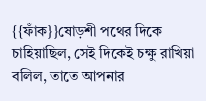{{ফাঁক}}ষোড়শী পথের দিকে চাহিয়াছিল, সেই দিকেই চক্ষু রাখিয়া বলিল, তাতে আপনার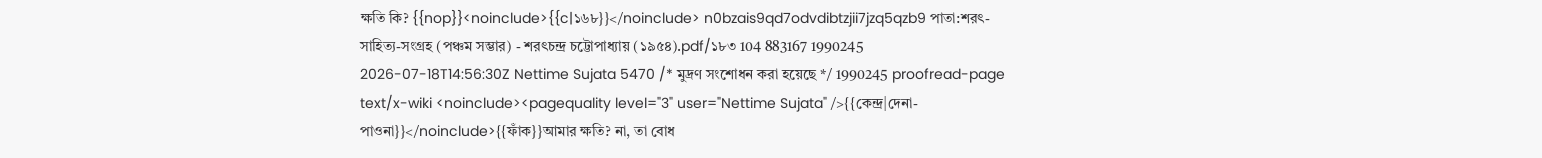ক্ষতি কি? {{nop}}<noinclude>{{c|১৬৮}}</noinclude> n0bzais9qd7odvdibtzjii7jzq5qzb9 পাতা:শরৎ-সাহিত্য-সংগ্রহ (পঞ্চম সম্ভার) - শরৎচন্দ্র চট্টোপাধ্যায় (১৯৫৪).pdf/১৮৩ 104 883167 1990245 2026-07-18T14:56:30Z Nettime Sujata 5470 /* মুদ্রণ সংশোধন করা হয়েছে */ 1990245 proofread-page text/x-wiki <noinclude><pagequality level="3" user="Nettime Sujata" />{{কেন্দ্র|দেনা-পাওনা}}</noinclude>{{ফাঁক}}আমার ক্ষতি? না, তা বোধ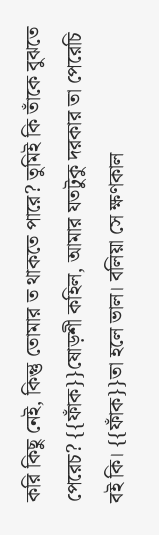করি কিছু নেই, কিন্তু তোমার ত থাকতে পারে? তুমিই কি তাঁকে বুঝতে পেরেচ? {{ফাঁক}}ষোড়শী কহিল, আমার যতটুকু দরকার তা পেরেচি বই কি। {{ফাঁক}}তা হলে ভাল। বলিয়া সে ক্ষণকাল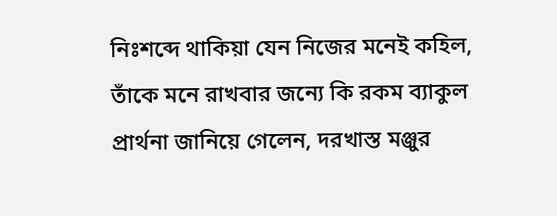নিঃশব্দে থাকিয়া যেন নিজের মনেই কহিল, তাঁকে মনে রাখবার জন্যে কি রকম ব্যাকুল প্রার্থনা জানিয়ে গেলেন, দরখাস্ত মঞ্জুর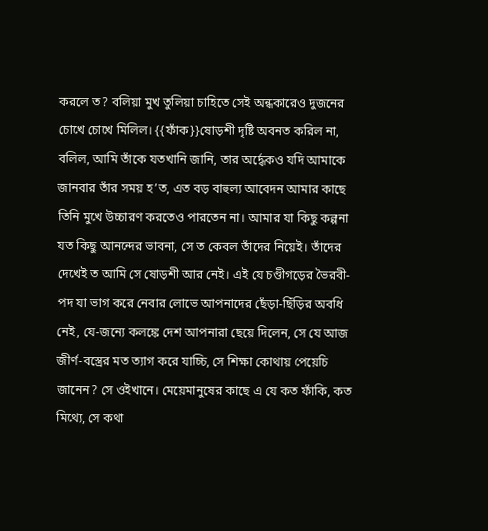করলে ত? বলিয়া মুখ তুলিয়া চাহিতে সেই অন্ধকারেও দুজনের চোখে চোখে মিলিল। {{ফাঁক}}ষোড়শী দৃষ্টি অবনত করিল না, বলিল, আমি তাঁকে যতখানি জানি, তার অর্দ্ধেকও যদি আমাকে জানবার তাঁর সময় হ’ত, এত বড় বাহুল্য আবেদন আমার কাছে তিনি মুখে উচ্চারণ করতেও পারতেন না। আমার যা কিছু কল্পনা যত কিছু আনন্দের ভাবনা, সে ত কেবল তাঁদের নিয়েই। তাঁদের দেখেই ত আমি সে ষোড়শী আর নেই। এই যে চণ্ডীগড়ের ভৈরবী-পদ যা ভাগ করে নেবার লোভে আপনাদের ছেঁড়া-ছিঁড়ির অবধি নেই, যে-জন্যে কলঙ্কে দেশ আপনারা ছেয়ে দিলেন, সে যে আজ জীর্ণ-বস্ত্রের মত ত্যাগ করে যাচ্চি, সে শিক্ষা কোথায় পেয়েচি জানেন? সে ওইখানে। মেয়েমানুষের কাছে এ যে কত ফাঁকি, কত মিথ্যে, সে কথা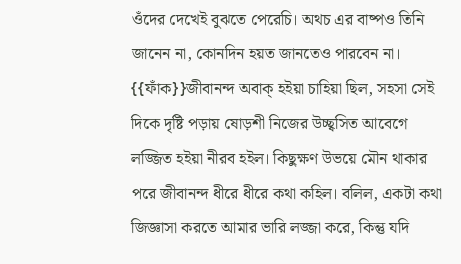ওঁদের দেখেই বুঝতে পেরেচি। অথচ এর বাষ্পও তিনি জানেন না, কোনদিন হয়ত জানতেও পারবেন না। {{ফাঁক}}জীবানন্দ অবাক্ হইয়া চাহিয়া ছিল, সহসা সেই দিকে দৃষ্টি পড়ায় ষোড়শী নিজের উচ্ছ্বসিত আবেগে লজ্জিত হইয়া নীরব হইল। কিছুক্ষণ উভয়ে মৌন থাকার পরে জীবানন্দ ধীরে ধীরে কথা কহিল। বলিল, একটা কথা জিজ্ঞাসা করতে আমার ভারি লজ্জা করে, কিন্তু যদি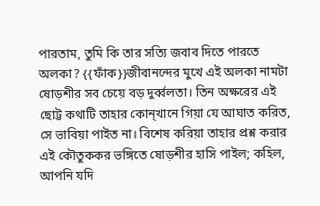পারতাম, তুমি কি তার সত্যি জবাব দিতে পারতে অলকা? {{ফাঁক}}জীবানন্দের মুখে এই অলকা নামটা ষোড়শীর সব চেয়ে বড় দুর্ব্বলতা। তিন অক্ষরের এই ছোট্ট কথাটি তাহার কোন্‌খানে গিয়া যে আঘাত করিত, সে ভাবিয়া পাইত না। বিশেষ করিয়া তাহার প্রশ্ন করার এই কৌতুককর ভঙ্গিতে ষোড়শীর হাসি পাইল; কহিল, আপনি যদি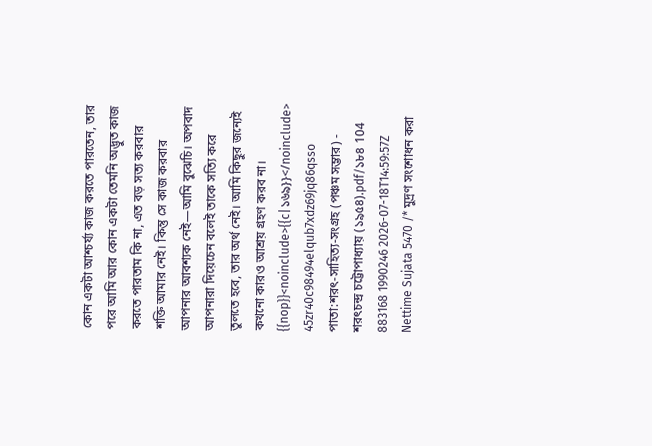কোন একটা আশ্চর্য্য কাজ করতে পারতেন, তার পরে আমি আর কোন একটা তেমনি অদ্ভুত কাজ করতে পারতাম কি না, এত বড় সত্য করবার শক্তি আমার নেই। কিন্তু সে কাজ করবার আপনার আবশ্যক নেই—আমি বুঝেচি। অপবাদ আপনারা দিয়েচেন বলেই তাকে সত্যি করে তুলতে হবে, তার অর্থ নেই। আমি কিছুর জন্যেই কখনো কারও আশ্রয় গ্রহণ করব না। {{nop}}<noinclude>{{c|১৬৯}}</noinclude> 45zr40c98494elqub7xdz69jq86qsso পাতা:শরৎ-সাহিত্য-সংগ্রহ (পঞ্চম সম্ভার) - শরৎচন্দ্র চট্টোপাধ্যায় (১৯৫৪).pdf/১৮৪ 104 883168 1990246 2026-07-18T14:59:57Z Nettime Sujata 5470 /* মুদ্রণ সংশোধন করা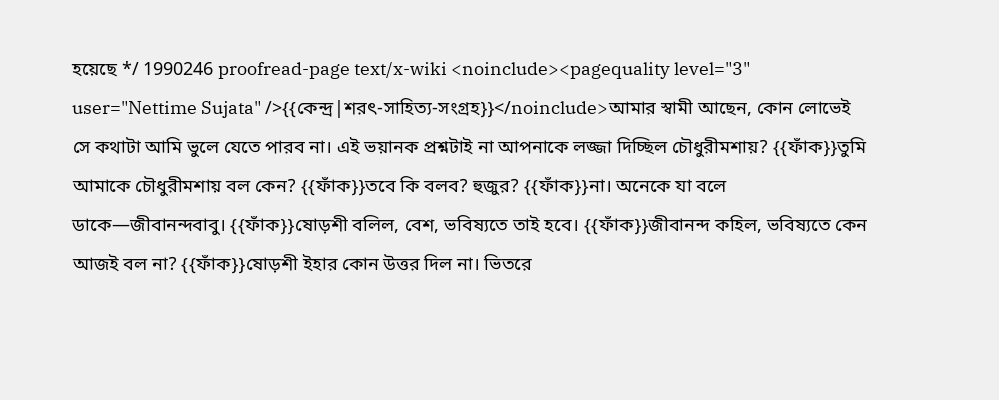হয়েছে */ 1990246 proofread-page text/x-wiki <noinclude><pagequality level="3" user="Nettime Sujata" />{{কেন্দ্র|শরৎ-সাহিত্য-সংগ্রহ}}</noinclude>আমার স্বামী আছেন, কোন লোভেই সে কথাটা আমি ভুলে যেতে পারব না। এই ভয়ানক প্রশ্নটাই না আপনাকে লজ্জা দিচ্ছিল চৌধুরীমশায়? {{ফাঁক}}তুমি আমাকে চৌধুরীমশায় বল কেন? {{ফাঁক}}তবে কি বলব? হুজুর? {{ফাঁক}}না। অনেকে যা বলে ডাকে—জীবানন্দবাবু। {{ফাঁক}}ষোড়শী বলিল, বেশ, ভবিষ্যতে তাই হবে। {{ফাঁক}}জীবানন্দ কহিল, ভবিষ্যতে কেন আজই বল না? {{ফাঁক}}ষোড়শী ইহার কোন উত্তর দিল না। ভিতরে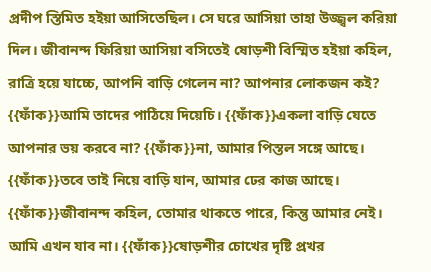প্রদীপ স্তিমিত হইয়া আসিতেছিল। সে ঘরে আসিয়া তাহা উজ্জ্বল করিয়া দিল। জীবানন্দ ফিরিয়া আসিয়া বসিতেই ষোড়শী বিস্মিত হইয়া কহিল, রাত্রি হয়ে যাচ্চে, আপনি বাড়ি গেলেন না? আপনার লোকজন কই? {{ফাঁক}}আমি তাদের পাঠিয়ে দিয়েচি। {{ফাঁক}}একলা বাড়ি যেতে আপনার ভয় করবে না? {{ফাঁক}}না, আমার পিস্তল সঙ্গে আছে। {{ফাঁক}}তবে তাই নিয়ে বাড়ি যান, আমার ঢের কাজ আছে। {{ফাঁক}}জীবানন্দ কহিল, তোমার থাকতে পারে, কিন্তু আমার নেই। আমি এখন যাব না। {{ফাঁক}}ষোড়শীর চোখের দৃষ্টি প্রখর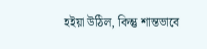হইয়া উঠিল, কিন্তু শান্তভাবে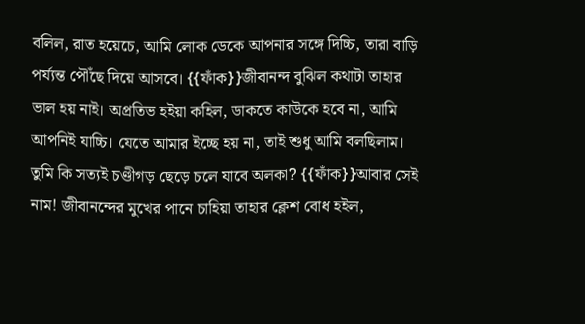বলিল, রাত হয়েচে, আমি লোক ডেকে আপনার সঙ্গে দিচ্চি, তারা বাড়ি পর্য্যন্ত পৌঁছে দিয়ে আসবে। {{ফাঁক}}জীবানন্দ বুঝিল কথাটা তাহার ভাল হয় নাই। অপ্রতিভ হইয়া কহিল, ডাকতে কাউকে হবে না, আমি আপনিই যাচ্চি। যেতে আমার ইচ্ছে হয় না, তাই শুধু আমি বলছিলাম। তুমি কি সত্যই চণ্ডীগড় ছেড়ে চলে যাবে অলকা? {{ফাঁক}}আবার সেই নাম! জীবানন্দের মুখের পানে চাহিয়া তাহার ক্লেশ বোধ হইল,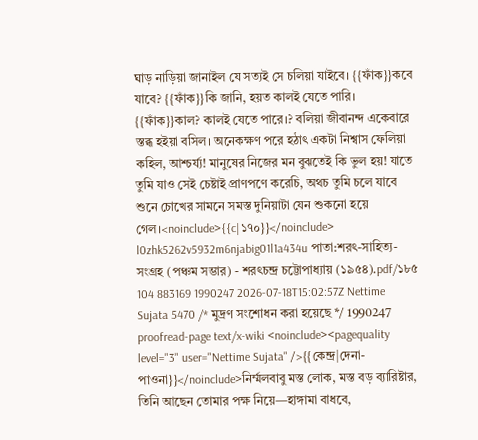ঘাড় নাড়িয়া জানাইল যে সত্যই সে চলিয়া যাইবে। {{ফাঁক}}কবে যাবে? {{ফাঁক}}কি জানি, হয়ত কালই যেতে পারি। {{ফাঁক}}কাল? কালই যেতে পারে।? বলিয়া জীবানন্দ একেবারে স্তব্ধ হইয়া বসিল। অনেকক্ষণ পরে হঠাৎ একটা নিশ্বাস ফেলিয়া কহিল, আশ্চর্য্য! মানুষের নিজের মন বুঝতেই কি ভুল হয়! যাতে তুমি যাও সেই চেষ্টাই প্রাণপণে করেচি, অথচ তুমি চলে যাবে শুনে চোখের সামনে সমস্ত দুনিয়াটা যেন শুকনো হয়ে গেল।<noinclude>{{c|১৭০}}</noinclude> l0zhk5262v5932m6njabig01l1a434u পাতা:শরৎ-সাহিত্য-সংগ্রহ (পঞ্চম সম্ভার) - শরৎচন্দ্র চট্টোপাধ্যায় (১৯৫৪).pdf/১৮৫ 104 883169 1990247 2026-07-18T15:02:57Z Nettime Sujata 5470 /* মুদ্রণ সংশোধন করা হয়েছে */ 1990247 proofread-page text/x-wiki <noinclude><pagequality level="3" user="Nettime Sujata" />{{কেন্দ্র|দেনা-পাওনা}}</noinclude>নির্ম্মলবাবু মস্ত লোক, মস্ত বড় ব্যারিষ্টার, তিনি আছেন তোমার পক্ষ নিয়ে—হাঙ্গামা বাধবে,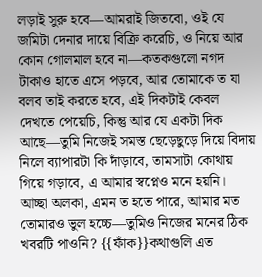লড়াই সুরু হবে—আমরাই জিতবো, ওই যে জমিটা দেনার দায়ে বিক্রি করেচি, ও নিয়ে আর কোন গোলমাল হবে না—কতকগুলো নগদ টাকাও হাতে এসে পড়বে, আর তোমাকে ত যা বলব তাই করতে হবে, এই দিকটাই কেবল দেখতে পেয়েচি, কিন্তু আর যে একটা দিক আছে—তুমি নিজেই সমস্ত ছেড়েছুড়ে দিয়ে বিদায় নিলে ব্যাপারটা কি দাঁড়াবে, তামসাটা কোথায় গিয়ে গড়াবে, এ আমার স্বপ্নেও মনে হয়নি। আচ্ছা অলকা, এমন ত হতে পারে, আমার মত তোমারও ভুল হচ্চে—তুমিও নিজের মনের ঠিক খবরটি পাওনি? {{ফাঁক}}কথাগুলি এত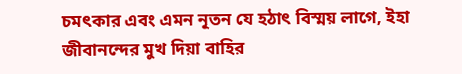চমৎকার এবং এমন নূতন যে হঠাৎ বিস্ময় লাগে, ইহা জীবানন্দের মুখ দিয়া বাহির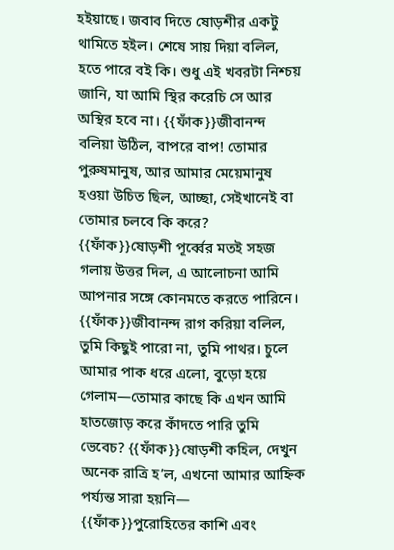হইয়াছে। জবাব দিতে ষোড়শীর একটু থামিতে হইল। শেষে সায় দিয়া বলিল, হতে পারে বই কি। শুধু এই খবরটা নিশ্চয় জানি, যা আমি স্থির করেচি সে আর অস্থির হবে না। {{ফাঁক}}জীবানন্দ বলিয়া উঠিল, বাপরে বাপ! তোমার পুরুষমানুষ, আর আমার মেয়েমানুষ হওয়া উচিত ছিল, আচ্ছা, সেইখানেই বা তোমার চলবে কি করে? {{ফাঁক}}ষোড়শী পূর্ব্বের মতই সহজ গলায় উত্তর দিল, এ আলোচনা আমি আপনার সঙ্গে কোনমতে করতে পারিনে। {{ফাঁক}}জীবানন্দ রাগ করিয়া বলিল, তুমি কিছুই পারো না, তুমি পাথর। চুলে আমার পাক ধরে এলো, বুড়ো হয়ে গেলাম—তোমার কাছে কি এখন আমি হাতজোড় করে কাঁদতে পারি তুমি ভেবেচ? {{ফাঁক}}ষোড়শী কহিল, দেখুন অনেক রাত্রি হ’ল, এখনো আমার আহ্নিক পর্য্যন্ত সারা হয়নি— {{ফাঁক}}পুরোহিতের কাশি এবং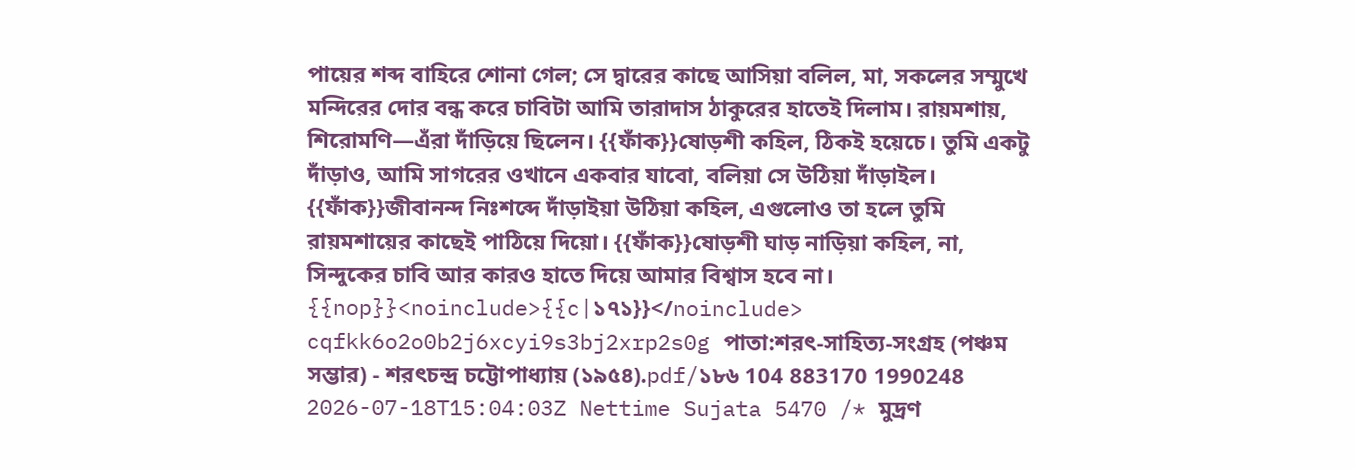পায়ের শব্দ বাহিরে শোনা গেল; সে দ্বারের কাছে আসিয়া বলিল, মা, সকলের সম্মুখে মন্দিরের দোর বন্ধ করে চাবিটা আমি তারাদাস ঠাকুরের হাতেই দিলাম। রায়মশায়, শিরোমণি—এঁরা দাঁড়িয়ে ছিলেন। {{ফাঁক}}ষোড়শী কহিল, ঠিকই হয়েচে। তুমি একটু দাঁড়াও, আমি সাগরের ওখানে একবার যাবো, বলিয়া সে উঠিয়া দাঁড়াইল। {{ফাঁক}}জীবানন্দ নিঃশব্দে দাঁড়াইয়া উঠিয়া কহিল, এগুলোও তা হলে তুমি রায়মশায়ের কাছেই পাঠিয়ে দিয়ো। {{ফাঁক}}ষোড়শী ঘাড় নাড়িয়া কহিল, না, সিন্দুকের চাবি আর কারও হাতে দিয়ে আমার বিশ্বাস হবে না। {{nop}}<noinclude>{{c|১৭১}}</noinclude> cqfkk6o2o0b2j6xcyi9s3bj2xrp2s0g পাতা:শরৎ-সাহিত্য-সংগ্রহ (পঞ্চম সম্ভার) - শরৎচন্দ্র চট্টোপাধ্যায় (১৯৫৪).pdf/১৮৬ 104 883170 1990248 2026-07-18T15:04:03Z Nettime Sujata 5470 /* মুদ্রণ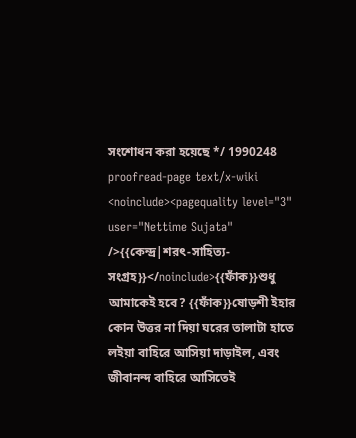সংশোধন করা হয়েছে */ 1990248 proofread-page text/x-wiki <noinclude><pagequality level="3" user="Nettime Sujata" />{{কেন্দ্র|শরৎ-সাহিত্য-সংগ্রহ}}</noinclude>{{ফাঁক}}শুধু আমাকেই হবে? {{ফাঁক}}ষোড়শী ইহার কোন উত্তর না দিয়া ঘরের তালাটা হাতে লইয়া বাহিরে আসিয়া দাড়াইল, এবং জীবানন্দ বাহিরে আসিতেই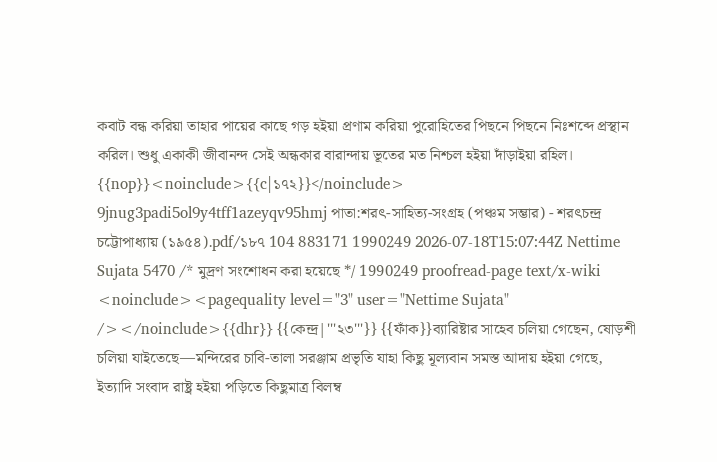কবাট বন্ধ করিয়া তাহার পায়ের কাছে গড় হইয়া প্রণাম করিয়া পুরোহিতের পিছনে পিছনে নিঃশব্দে প্রস্থান করিল। শুধু একাকী জীবানন্দ সেই অন্ধকার বারান্দায় ভূতের মত নিশ্চল হইয়া দাঁড়াইয়া রহিল। {{nop}}<noinclude>{{c|১৭২}}</noinclude> 9jnug3padi5ol9y4tff1azeyqv95hmj পাতা:শরৎ-সাহিত্য-সংগ্রহ (পঞ্চম সম্ভার) - শরৎচন্দ্র চট্টোপাধ্যায় (১৯৫৪).pdf/১৮৭ 104 883171 1990249 2026-07-18T15:07:44Z Nettime Sujata 5470 /* মুদ্রণ সংশোধন করা হয়েছে */ 1990249 proofread-page text/x-wiki <noinclude><pagequality level="3" user="Nettime Sujata" /></noinclude>{{dhr}} {{কেন্দ্র|'''২৩'''}} {{ফাঁক}}ব্যারিষ্টার সাহেব চলিয়া গেছেন, ষোড়শী চলিয়া যাইতেছে—মন্দিরের চাবি-তালা সরঞ্জাম প্রভৃতি যাহা কিছু মূল্যবান সমস্ত আদায় হইয়া গেছে, ইত্যাদি সংবাদ রাষ্ট্র হইয়া পড়িতে কিছুমাত্র বিলম্ব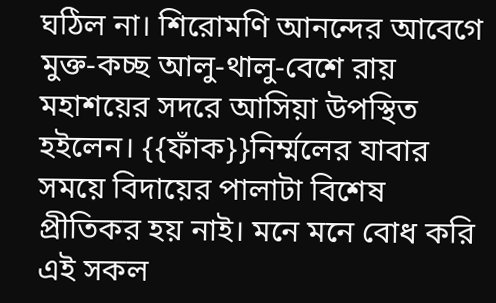ঘঠিল না। শিরোমণি আনন্দের আবেগে মুক্ত-কচ্ছ আলু-থালু-বেশে রায় মহাশয়ের সদরে আসিয়া উপস্থিত হইলেন। {{ফাঁক}}নির্ম্মলের যাবার সময়ে বিদায়ের পালাটা বিশেষ প্রীতিকর হয় নাই। মনে মনে বোধ করি এই সকল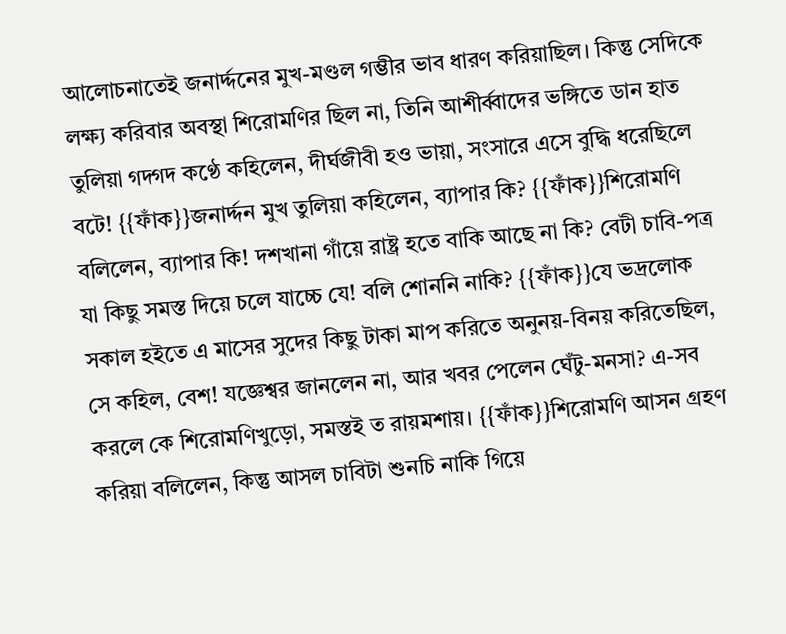আলোচনাতেই জনার্দ্দনের মুখ-মণ্ডল গম্ভীর ভাব ধারণ করিয়াছিল। কিন্তু সেদিকে লক্ষ্য করিবার অবস্থা শিরোমণির ছিল না, তিনি আশীর্ব্বাদের ভঙ্গিতে ডান হাত তুলিয়া গদ্গদ কণ্ঠে কহিলেন, দীর্ঘজীবী হও ভায়া, সংসারে এসে বুদ্ধি ধরেছিলে বটে! {{ফাঁক}}জনার্দ্দন মুখ তুলিয়া কহিলেন, ব্যাপার কি? {{ফাঁক}}শিরোমণি বলিলেন, ব্যাপার কি! দশখানা গাঁয়ে রাষ্ট্র হতে বাকি আছে না কি? বেটী চাবি-পত্র যা কিছু সমস্ত দিয়ে চলে যাচ্চে যে! বলি শোননি নাকি? {{ফাঁক}}যে ভদ্রলোক সকাল হইতে এ মাসের সুদের কিছু টাকা মাপ করিতে অনুনয়-বিনয় করিতেছিল, সে কহিল, বেশ! যজ্ঞেশ্বর জানলেন না, আর খবর পেলেন ঘেঁটু-মনসা? এ-সব করলে কে শিরোমণিখুড়ো, সমস্তই ত রায়মশায়। {{ফাঁক}}শিরোমণি আসন গ্রহণ করিয়া বলিলেন, কিন্তু আসল চাবিটা শুনচি নাকি গিয়ে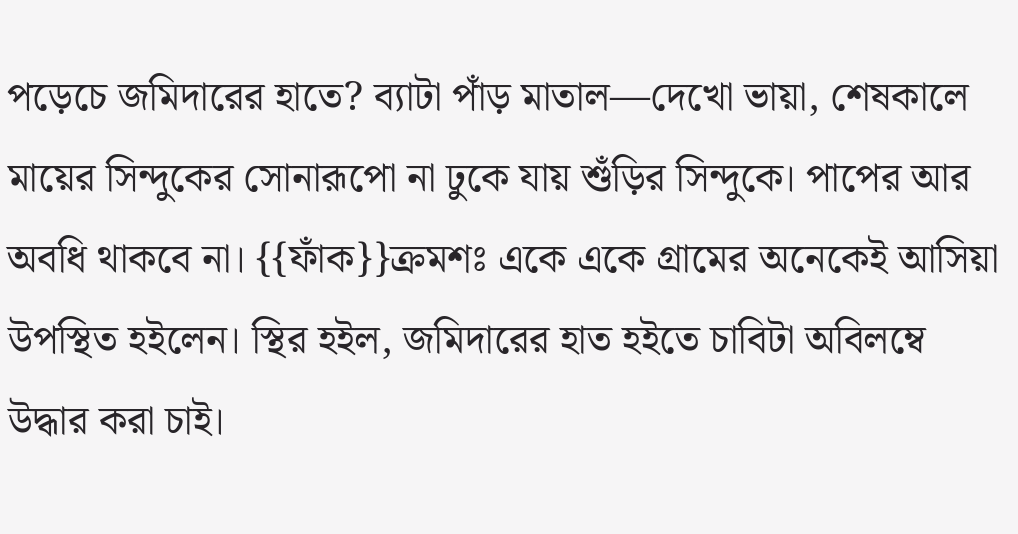পড়েচে জমিদারের হাতে? ব্যাটা পাঁড় মাতাল—দেখো ভায়া, শেষকালে মায়ের সিন্দুকের সোনারূপো না ঢুকে যায় শুঁড়ির সিন্দুকে। পাপের আর অবধি থাকবে না। {{ফাঁক}}ক্রমশঃ একে একে গ্রামের অনেকেই আসিয়া উপস্থিত হইলেন। স্থির হইল, জমিদারের হাত হইতে চাবিটা অবিলম্বে উদ্ধার করা চাই।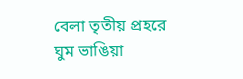বেলা তৃতীয় প্রহরে ঘুম ভাঙিয়া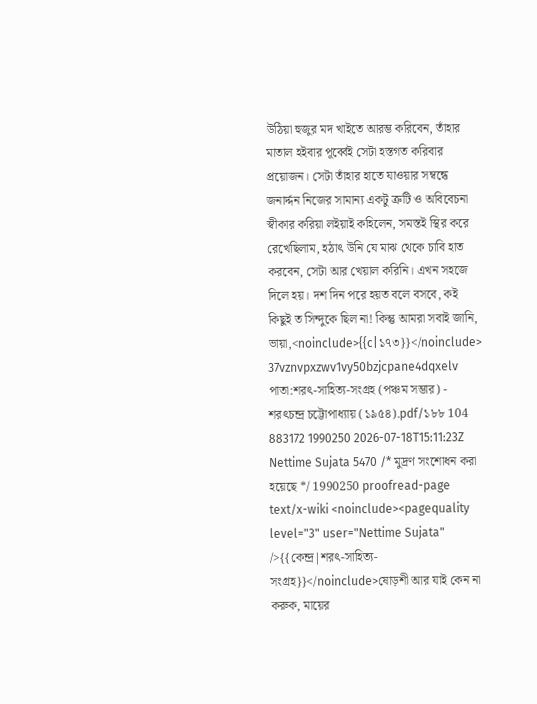উঠিয়া হুজুর মদ খাইতে আরম্ভ করিবেন, তাঁহার মাতাল হইবার পূর্ব্বেই সেটা হস্তগত করিবার প্রয়োজন। সেটা তাঁহার হাতে যাওয়ার সম্বন্ধে জনার্দ্দন নিজের সামান্য একটু ত্রুটি ও অবিবেচনা স্বীকার করিয়া লইয়াই কহিলেন, সমস্তই স্থির করে রেখেছিলাম, হঠাৎ উনি যে মাঝ থেকে চাবি হাত করবেন, সেটা আর খেয়াল করিনি। এখন সহজে দিলে হয়। দশ দিন পরে হয়ত বলে বসবে, কই কিছুই ত সিন্দুকে ছিল না! কিন্তু আমরা সবাই জানি, ভায়া,<noinclude>{{c|১৭৩}}</noinclude> 37vznvpxzwv1vy50bzjcpane4dqxelv পাতা:শরৎ-সাহিত্য-সংগ্রহ (পঞ্চম সম্ভার) - শরৎচন্দ্র চট্টোপাধ্যায় (১৯৫৪).pdf/১৮৮ 104 883172 1990250 2026-07-18T15:11:23Z Nettime Sujata 5470 /* মুদ্রণ সংশোধন করা হয়েছে */ 1990250 proofread-page text/x-wiki <noinclude><pagequality level="3" user="Nettime Sujata" />{{কেন্দ্র|শরৎ-সাহিত্য-সংগ্রহ}}</noinclude>ষোড়শী আর যাই কেন না করুক, মায়ের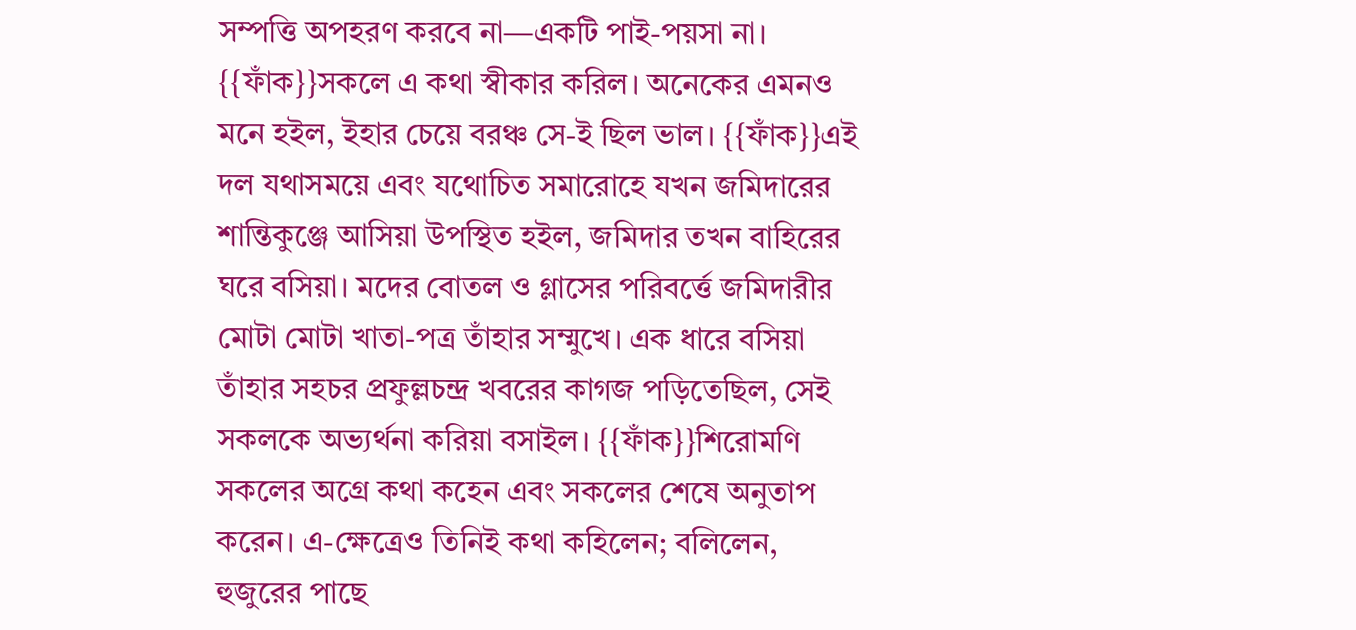সম্পত্তি অপহরণ করবে না—একটি পাই-পয়সা না। {{ফাঁক}}সকলে এ কথা স্বীকার করিল। অনেকের এমনও মনে হইল, ইহার চেয়ে বরঞ্চ সে-ই ছিল ভাল। {{ফাঁক}}এই দল যথাসময়ে এবং যথোচিত সমারোহে যখন জমিদারের শান্তিকুঞ্জে আসিয়া উপস্থিত হইল, জমিদার তখন বাহিরের ঘরে বসিয়া। মদের বোতল ও গ্লাসের পরিবর্ত্তে জমিদারীর মোটা মোটা খাতা-পত্র তাঁহার সম্মুখে। এক ধারে বসিয়া তাঁহার সহচর প্রফুল্লচন্দ্র খবরের কাগজ পড়িতেছিল, সেই সকলকে অভ্যর্থনা করিয়া বসাইল। {{ফাঁক}}শিরোমণি সকলের অগ্রে কথা কহেন এবং সকলের শেষে অনুতাপ করেন। এ-ক্ষেত্রেও তিনিই কথা কহিলেন; বলিলেন, হুজুরের পাছে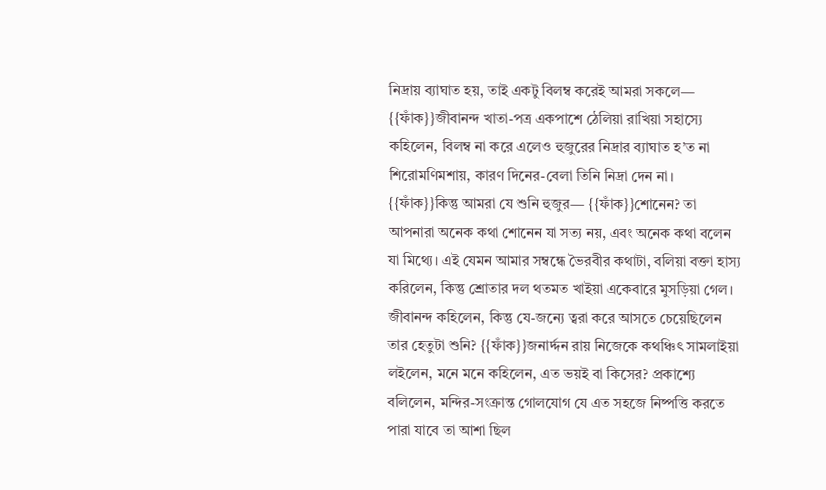নিদ্রায় ব্যাঘাত হয়, তাই একটু বিলম্ব করেই আমরা সকলে— {{ফাঁক}}জীবানন্দ খাতা-পত্র একপাশে ঠেলিয়া রাখিয়া সহাস্যে কহিলেন, বিলম্ব না করে এলেও হুজুরের নিদ্রার ব্যাঘাত হ’ত না শিরোমণিমশায়, কারণ দিনের-বেলা তিনি নিদ্রা দেন না। {{ফাঁক}}কিন্তু আমরা যে শুনি হুজুর— {{ফাঁক}}শোনেন? তা আপনারা অনেক কথা শোনেন যা সত্য নয়, এবং অনেক কথা বলেন যা মিথ্যে। এই যেমন আমার সম্বন্ধে ভৈরবীর কথাটা, বলিয়া বক্তা হাস্য করিলেন, কিন্তু শ্রোতার দল থতমত খাইয়া একেবারে মুসড়িয়া গেল। জীবানন্দ কহিলেন, কিন্তু যে-জন্যে ত্বরা করে আসতে চেয়েছিলেন তার হেতুটা শুনি? {{ফাঁক}}জনার্দ্দন রায় নিজেকে কথঞ্চিৎ সামলাইয়া লইলেন, মনে মনে কহিলেন, এত ভয়ই বা কিসের? প্রকাশ্যে বলিলেন, মন্দির-সংক্রান্ত গোলযোগ যে এত সহজে নিষ্পত্তি করতে পারা যাবে তা আশা ছিল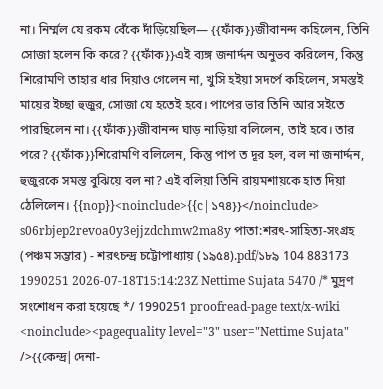না। নির্ম্মল যে রকম বেঁকে দাঁড়িয়েছিল— {{ফাঁক}}জীবানন্দ কহিলেন, তিনি সোজা হলেন কি করে? {{ফাঁক}}এই ব্যঙ্গ জনার্দ্দন অনুভব করিলেন, কিন্তু শিরোমণি তাহার ধার দিয়াও গেলেন না, খুসি হইয়া সদর্পে কহিলেন, সমস্তই মায়ের ইচ্ছা হুজুর, সোজা যে হতেই হবে। পাপের ভার তিনি আর সইতে পারছিলেন না। {{ফাঁক}}জীবানন্দ ঘাড় নাড়িয়া বলিলেন, তাই হবে। তার পরে? {{ফাঁক}}শিরোমণি বলিলেন, কিন্তু পাপ ত দূর হল, বল না জনার্দ্দন, হুজুরকে সমস্ত বুঝিয়ে বল না? এই বলিয়া তিনি রায়মশায়কে হাত দিয়া ঠেলিলেন। {{nop}}<noinclude>{{c|১৭৪}}</noinclude> s06rbjep2revoa0y3ejjzdchmw2ma8y পাতা:শরৎ-সাহিত্য-সংগ্রহ (পঞ্চম সম্ভার) - শরৎচন্দ্র চট্টোপাধ্যায় (১৯৫৪).pdf/১৮৯ 104 883173 1990251 2026-07-18T15:14:23Z Nettime Sujata 5470 /* মুদ্রণ সংশোধন করা হয়েছে */ 1990251 proofread-page text/x-wiki <noinclude><pagequality level="3" user="Nettime Sujata" />{{কেন্দ্র|দেনা-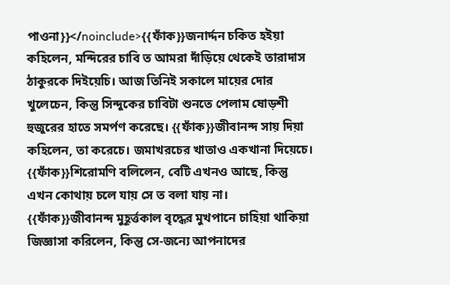পাওনা}}</noinclude>{{ফাঁক}}জনার্দ্দন চকিত হইয়া কহিলেন, মন্দিরের চাবি ত আমরা দাঁড়িয়ে থেকেই তারাদাস ঠাকুরকে দিইয়েচি। আজ তিনিই সকালে মায়ের দোর খুলেচেন, কিন্তু সিন্দুকের চাবিটা শুনতে পেলাম ষোড়শী হুজুরের হাতে সমর্পণ করেছে। {{ফাঁক}}জীবানন্দ সায় দিয়া কহিলেন, তা করেচে। জমাখরচের খাতাও একখানা দিয়েচে। {{ফাঁক}}শিরোমণি বলিলেন, বেটি এখনও আছে, কিন্তু এখন কোথায় চলে যায় সে ত বলা যায় না। {{ফাঁক}}জীবানন্দ মুহূর্ত্তকাল বৃদ্ধের মুখপানে চাহিয়া থাকিয়া জিজ্ঞাসা করিলেন, কিন্তু সে-জন্যে আপনাদের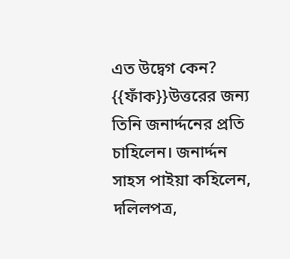এত উদ্বেগ কেন? {{ফাঁক}}উত্তরের জন্য তিনি জনার্দ্দনের প্রতি চাহিলেন। জনার্দ্দন সাহস পাইয়া কহিলেন, দলিলপত্র,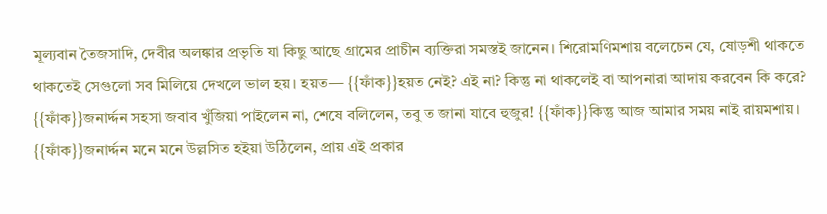মূল্যবান তৈজসাদি, দেবীর অলঙ্কার প্রভৃতি যা কিছু আছে গ্রামের প্রাচীন ব্যক্তিরা সমস্তই জানেন। শিরোমণিমশায় বলেচেন যে, ষোড়শী থাকতে থাকতেই সেগুলো সব মিলিয়ে দেখলে ভাল হয়। হয়ত— {{ফাঁক}}হয়ত নেই? এই না? কিন্তু না থাকলেই বা আপনারা আদায় করবেন কি করে? {{ফাঁক}}জনার্দ্দন সহসা জবাব খুঁজিয়া পাইলেন না, শেষে বলিলেন, তবু ত জানা যাবে হুজুর! {{ফাঁক}}কিন্তু আজ আমার সময় নাই রায়মশায়। {{ফাঁক}}জনার্দ্দন মনে মনে উল্লসিত হইয়া উঠিলেন, প্রায় এই প্রকার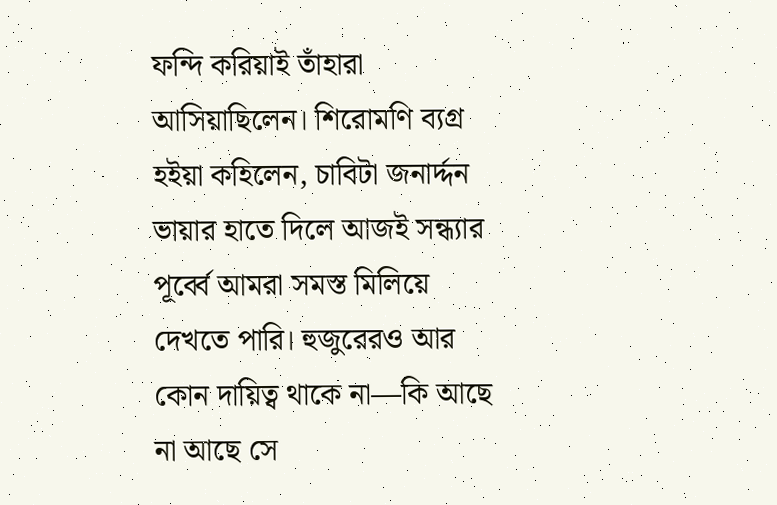ফন্দি করিয়াই তাঁহারা আসিয়াছিলেন। শিরোমণি ব্যগ্র হইয়া কহিলেন, চাবিটা জনার্দ্দন ভায়ার হাতে দিলে আজই সন্ধ্যার পূর্ব্বে আমরা সমস্ত মিলিয়ে দেখতে পারি। হুজুরেরও আর কোন দায়িত্ব থাকে না—কি আছে না আছে সে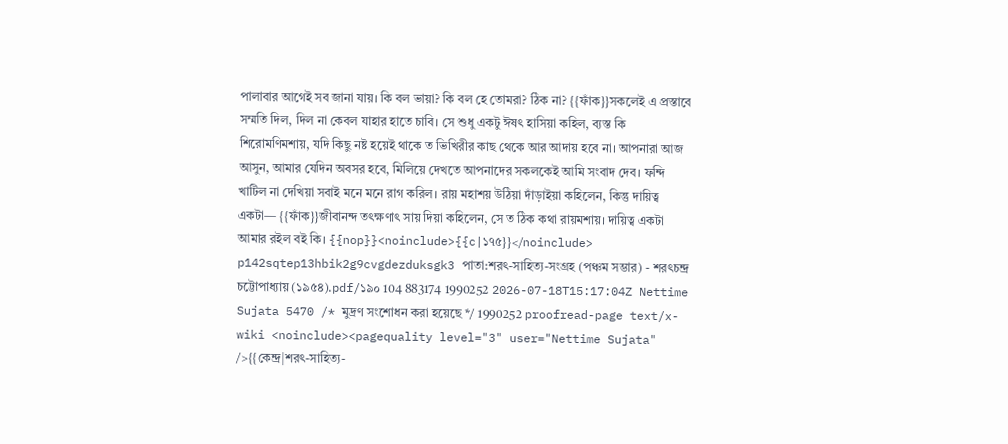পালাবার আগেই সব জানা যায়। কি বল ভায়া? কি বল হে তোমরা? ঠিক না? {{ফাঁক}}সকলেই এ প্রস্তাবে সম্মতি দিল, দিল না কেবল যাহার হাতে চাবি। সে শুধু একটু ঈষৎ হাসিয়া কহিল, ব্যস্ত কি শিরোমণিমশায়, যদি কিছু নষ্ট হয়েই থাকে ত ভিখিরীর কাছ থেকে আর আদায় হবে না। আপনারা আজ আসুন, আমার যেদিন অবসর হবে, মিলিয়ে দেখতে আপনাদের সকলকেই আমি সংবাদ দেব। ফন্দি খাটিল না দেখিয়া সবাই মনে মনে রাগ করিল। রায় মহাশয় উঠিয়া দাঁড়াইয়া কহিলেন, কিন্তু দায়িত্ব একটা— {{ফাঁক}}জীবানন্দ তৎক্ষণাৎ সায় দিয়া কহিলেন, সে ত ঠিক কথা রায়মশায়। দায়িত্ব একটা আমার রইল বই কি। {{nop}}<noinclude>{{c|১৭৫}}</noinclude> p142sqtep13hbik2g9cvgdezduksgk3 পাতা:শরৎ-সাহিত্য-সংগ্রহ (পঞ্চম সম্ভার) - শরৎচন্দ্র চট্টোপাধ্যায় (১৯৫৪).pdf/১৯০ 104 883174 1990252 2026-07-18T15:17:04Z Nettime Sujata 5470 /* মুদ্রণ সংশোধন করা হয়েছে */ 1990252 proofread-page text/x-wiki <noinclude><pagequality level="3" user="Nettime Sujata" />{{কেন্দ্র|শরৎ-সাহিত্য-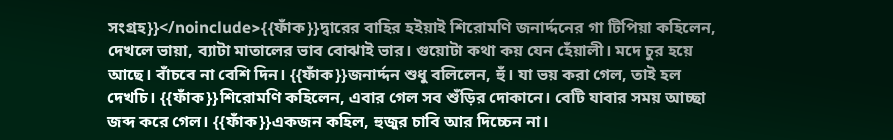সংগ্রহ}}</noinclude>{{ফাঁক}}দ্বারের বাহির হইয়াই শিরোমণি জনার্দ্দনের গা টিপিয়া কহিলেন, দেখলে ভায়া, ব্যাটা মাতালের ভাব বোঝাই ভার। গুয়োটা কথা কয় যেন হেঁয়ালী। মদে চুর হয়ে আছে। বাঁচবে না বেশি দিন। {{ফাঁক}}জনার্দ্দন শুধু বলিলেন, হুঁ। যা ভয় করা গেল, তাই হল দেখচি। {{ফাঁক}}শিরোমণি কহিলেন, এবার গেল সব শুঁড়ির দোকানে। বেটি যাবার সময় আচ্ছা জব্দ করে গেল। {{ফাঁক}}একজন কহিল, হুজুর চাবি আর দিচ্চেন না।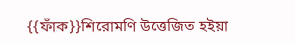{{ফাঁক}}শিরোমণি উত্তেজিত হইয়া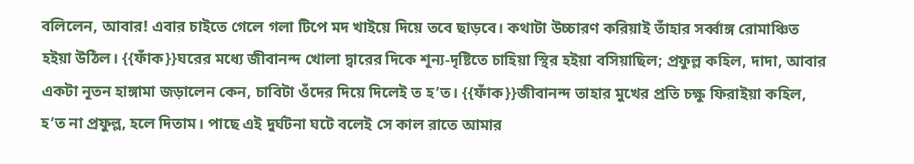বলিলেন, আবার! এবার চাইতে গেলে গলা টিপে মদ খাইয়ে দিয়ে তবে ছাড়বে। কথাটা উচ্চারণ করিয়াই তাঁহার সর্ব্বাঙ্গ রোমাঞ্চিত হইয়া উঠিল। {{ফাঁক}}ঘরের মধ্যে জীবানন্দ খোলা দ্বারের দিকে শূন্য-দৃষ্টিতে চাহিয়া স্থির হইয়া বসিয়াছিল; প্রফুল্ল কহিল, দাদা, আবার একটা নূতন হাঙ্গামা জড়ালেন কেন, চাবিটা ওঁদের দিয়ে দিলেই ত হ’ত। {{ফাঁক}}জীবানন্দ তাহার মুখের প্রতি চক্ষু ফিরাইয়া কহিল, হ’ত না প্রফুল্ল, হলে দিতাম। পাছে এই দুর্ঘটনা ঘটে বলেই সে কাল রাতে আমার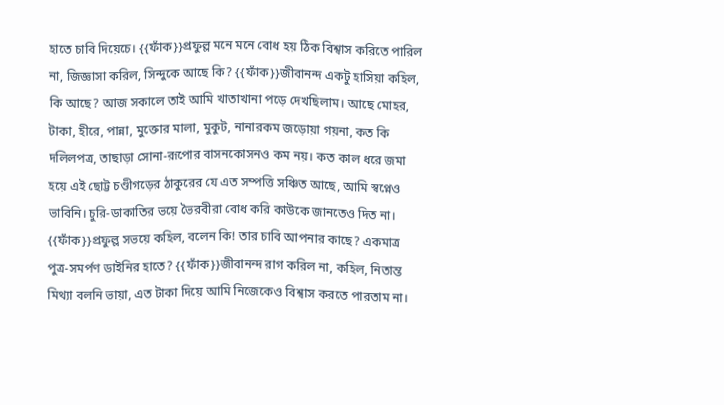হাতে চাবি দিয়েচে। {{ফাঁক}}প্রফুল্ল মনে মনে বোধ হয় ঠিক বিশ্বাস করিতে পারিল না, জিজ্ঞাসা করিল, সিন্দুকে আছে কি? {{ফাঁক}}জীবানন্দ একটু হাসিয়া কহিল, কি আছে? আজ সকালে তাই আমি খাতাখানা পড়ে দেখছিলাম। আছে মোহর, টাকা, হীরে, পান্না, মুক্তোর মালা, মুকুট, নানারকম জড়োয়া গয়না, কত কি দলিলপত্র, তাছাড়া সোনা-রূপোর বাসনকোসনও কম নয়। কত কাল ধরে জমা হয়ে এই ছোট্ট চণ্ডীগড়ের ঠাকুরের যে এত সম্পত্তি সঞ্চিত আছে, আমি স্বপ্নেও ভাবিনি। চুরি-ডাকাতির ভয়ে ভৈরবীরা বোধ করি কাউকে জানতেও দিত না। {{ফাঁক}}প্রফুল্ল সভয়ে কহিল, বলেন কি! তার চাবি আপনার কাছে? একমাত্র পুত্র-সমর্পণ ডাইনির হাতে? {{ফাঁক}}জীবানন্দ রাগ করিল না, কহিল, নিতান্ত মিথ্যা বলনি ভায়া, এত টাকা দিয়ে আমি নিজেকেও বিশ্বাস করতে পারতাম না।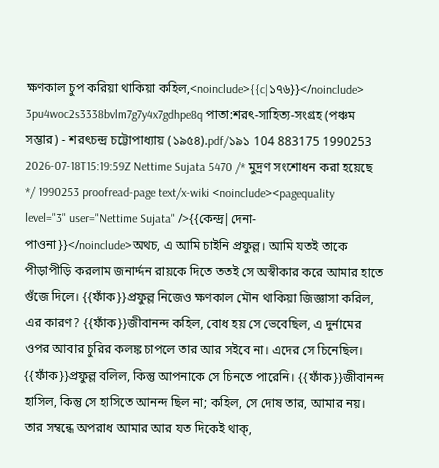ক্ষণকাল চুপ করিয়া থাকিয়া কহিল,<noinclude>{{c|১৭৬}}</noinclude> 3pu4woc2s3338bvlm7g7y4x7gdhpe8q পাতা:শরৎ-সাহিত্য-সংগ্রহ (পঞ্চম সম্ভার) - শরৎচন্দ্র চট্টোপাধ্যায় (১৯৫৪).pdf/১৯১ 104 883175 1990253 2026-07-18T15:19:59Z Nettime Sujata 5470 /* মুদ্রণ সংশোধন করা হয়েছে */ 1990253 proofread-page text/x-wiki <noinclude><pagequality level="3" user="Nettime Sujata" />{{কেন্দ্র|দেনা-পাওনা}}</noinclude>অথচ, এ আমি চাইনি প্রফুল্ল। আমি যতই তাকে পীড়াপীড়ি করলাম জনার্দ্দন রায়কে দিতে ততই সে অস্বীকার করে আমার হাতে গুঁজে দিলে। {{ফাঁক}}প্রফুল্ল নিজেও ক্ষণকাল মৌন থাকিয়া জিজ্ঞাসা করিল, এর কারণ? {{ফাঁক}}জীবানন্দ কহিল, বোধ হয় সে ভেবেছিল, এ দুর্নামের ওপর আবার চুরির কলঙ্ক চাপলে তার আর সইবে না। এদের সে চিনেছিল। {{ফাঁক}}প্রফুল্ল বলিল, কিন্তু আপনাকে সে চিনতে পারেনি। {{ফাঁক}}জীবানন্দ হাসিল, কিন্তু সে হাসিতে আনন্দ ছিল না; কহিল, সে দোষ তার, আমার নয়। তার সম্বন্ধে অপরাধ আমার আর যত দিকেই থাক্,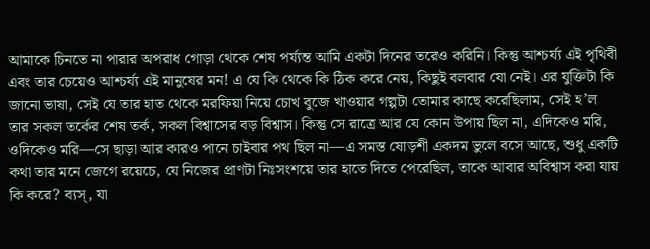আমাকে চিনতে না পারার অপরাধ গোড়া থেকে শেষ পর্য্যন্ত আমি একটা দিনের তরেও করিনি। কিন্তু আশ্চর্য্য এই পৃথিবী এবং তার চেয়েও আশ্চর্য্য এই মানুষের মন! এ যে কি থেকে কি ঠিক করে নেয়, কিছুই বলবার যো নেই। এর যুক্তিটা কি জানো ভাষা, সেই যে তার হাত থেকে মরফিয়া নিয়ে চোখ বুজে খাওয়ার গল্পটা তোমার কাছে করেছিলাম, সেই হ’ল তার সকল তর্কের শেষ তর্ক, সকল বিশ্বাসের বড় বিশ্বাস। কিন্তু সে রাত্রে আর যে কোন উপায় ছিল না, এদিকেও মরি, ওদিকেও মরি—সে ছাড়া আর কারও পানে চাইবার পথ ছিল না—এ সমস্ত ষোড়শী একদম ভুলে বসে আছে, শুধু একটি কথা তার মনে জেগে রয়েচে, যে নিজের প্রাণটা নিঃসংশয়ে তার হাতে দিতে পেরেছিল, তাকে আবার অবিশ্বাস করা যায় কি করে? ব্যস্, যা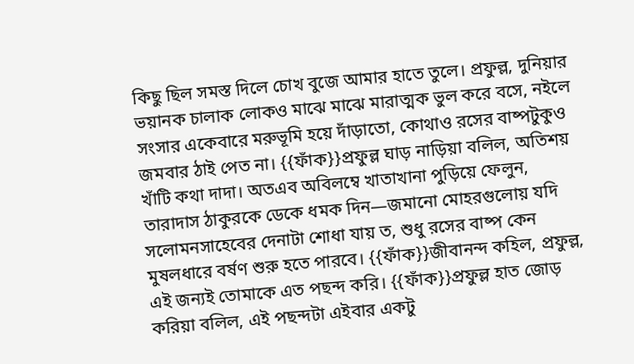কিছু ছিল সমস্ত দিলে চোখ বুজে আমার হাতে তুলে। প্রফুল্ল, দুনিয়ার ভয়ানক চালাক লোকও মাঝে মাঝে মারাত্মক ভুল করে বসে, নইলে সংসার একেবারে মরুভূমি হয়ে দাঁড়াতো, কোথাও রসের বাষ্পটুকুও জমবার ঠাই পেত না। {{ফাঁক}}প্রফুল্ল ঘাড় নাড়িয়া বলিল, অতিশয় খাঁটি কথা দাদা। অতএব অবিলম্বে খাতাখানা পুড়িয়ে ফেলুন, তারাদাস ঠাকুরকে ডেকে ধমক দিন—জমানো মোহরগুলোয় যদি সলোমনসাহেবের দেনাটা শোধা যায় ত, শুধু রসের বাষ্প কেন মুষলধারে বর্ষণ শুরু হতে পারবে। {{ফাঁক}}জীবানন্দ কহিল, প্রফুল্ল, এই জন্যই তোমাকে এত পছন্দ করি। {{ফাঁক}}প্রফুল্ল হাত জোড় করিয়া বলিল, এই পছন্দটা এইবার একটু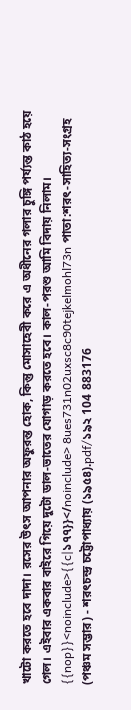খাটো করতে হবে দাদা। রসের উৎস আপনার অফুরন্ত হোক, কিন্তু মোসাহেবী করে এ অধীনের গলার চুঙ্গি পর্য্যন্ত কাঠ হয়ে গেল। এইবার একবার বাইরে গিয়ে দুটো ডাল-ভাতের যোগাড় করতে হবে। কাল-পরশু আমি বিদায় নিলাম। {{nop}}<noinclude>{{c|১৭৭}}</noinclude> 8ues731n02uxsc8c90tejkelmohl73n পাতা:শরৎ-সাহিত্য-সংগ্রহ (পঞ্চম সম্ভার) - শরৎচন্দ্র চট্টোপাধ্যায় (১৯৫৪).pdf/১৯২ 104 883176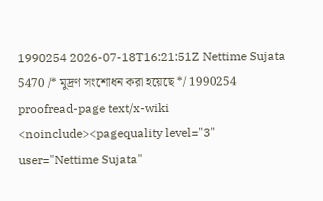1990254 2026-07-18T16:21:51Z Nettime Sujata 5470 /* মুদ্রণ সংশোধন করা হয়েছে */ 1990254 proofread-page text/x-wiki <noinclude><pagequality level="3" user="Nettime Sujata"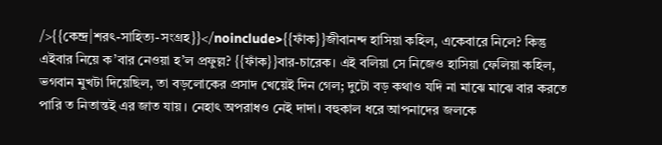/>{{কেন্দ্র|শরৎ-সাহিত্য-সংগ্রহ}}</noinclude>{{ফাঁক}}জীবানন্দ হাসিয়া কহিল, একেবারে নিলে? কিন্তু এইবার নিয়ে ক’বার নেওয়া হ’ল প্রফুল্ল? {{ফাঁক}}বার-চারেক। এই বলিয়া সে নিজেও হাসিয়া ফেলিয়া কহিল, ভগবান মুখটা দিয়েছিল, তা বড়লোকের প্রসাদ খেয়েই দিন গেল; দুটো বড় কথাও যদি না মাঝে মাঝে বার করতে পারি ত নিতান্তই এর জাত যায়। নেহাৎ অপরাধও নেই দাদা। বহুকাল ধরে আপনাদের জলকে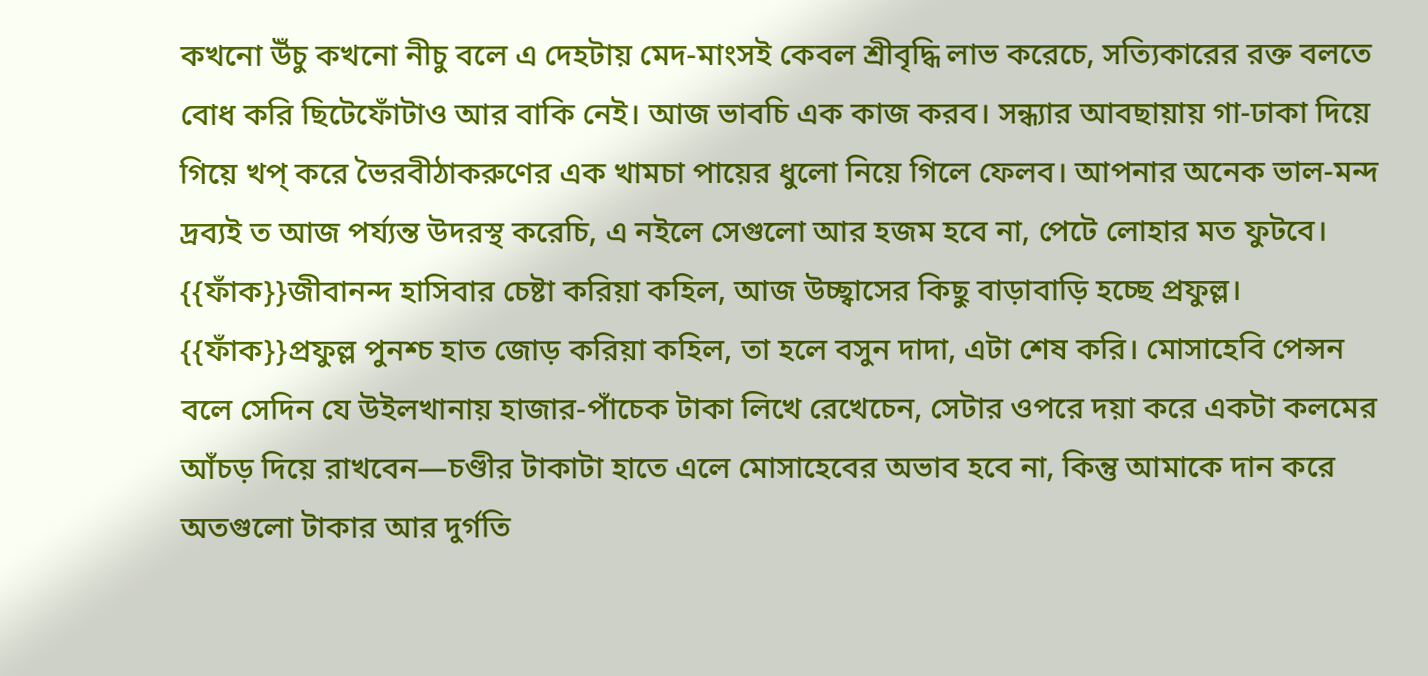কখনো উঁচু কখনো নীচু বলে এ দেহটায় মেদ-মাংসই কেবল শ্রীবৃদ্ধি লাভ করেচে, সত্যিকারের রক্ত বলতে বোধ করি ছিটেফোঁটাও আর বাকি নেই। আজ ভাবচি এক কাজ করব। সন্ধ্যার আবছায়ায় গা-ঢাকা দিয়ে গিয়ে খপ্ করে ভৈরবীঠাকরুণের এক খামচা পায়ের ধুলো নিয়ে গিলে ফেলব। আপনার অনেক ভাল-মন্দ দ্রব্যই ত আজ পর্য্যন্ত উদরস্থ করেচি, এ নইলে সেগুলো আর হজম হবে না, পেটে লোহার মত ফুটবে। {{ফাঁক}}জীবানন্দ হাসিবার চেষ্টা করিয়া কহিল, আজ উচ্ছ্বাসের কিছু বাড়াবাড়ি হচ্ছে প্রফুল্ল। {{ফাঁক}}প্রফুল্ল পুনশ্চ হাত জোড় করিয়া কহিল, তা হলে বসুন দাদা, এটা শেষ করি। মোসাহেবি পেন্সন বলে সেদিন যে উইলখানায় হাজার-পাঁচেক টাকা লিখে রেখেচেন, সেটার ওপরে দয়া করে একটা কলমের আঁচড় দিয়ে রাখবেন—চণ্ডীর টাকাটা হাতে এলে মোসাহেবের অভাব হবে না, কিন্তু আমাকে দান করে অতগুলো টাকার আর দুর্গতি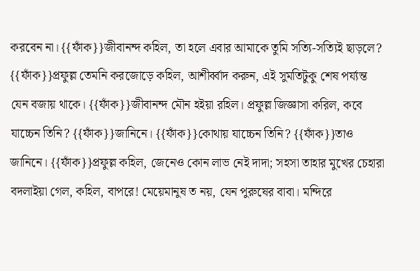করবেন না। {{ফাঁক}}জীবানন্দ কহিল, তা হলে এবার আমাকে তুমি সত্যি-সত্যিই ছাড়লে? {{ফাঁক}}প্রফুল্ল তেমনি করজোড়ে কহিল, আশীর্ব্বাদ করুন, এই সুমতিটুকু শেষ পর্য্যন্ত যেন বজায় থাকে। {{ফাঁক}}জীবানন্দ মৌন হইয়া রহিল। প্রফুল্ল জিজ্ঞাসা করিল, কবে যাচ্চেন তিনি? {{ফাঁক}}জানিনে। {{ফাঁক}}কোথায় যাচ্চেন তিনি? {{ফাঁক}}তাও জানিনে। {{ফাঁক}}প্রফুল্ল কহিল, জেনেও কোন লাভ নেই দাদা; সহসা তাহার মুখের চেহারা বদলাইয়া গেল, কহিল, বাপরে! মেয়েমানুষ ত নয়, যেন পুরুষের বাবা। মন্দিরে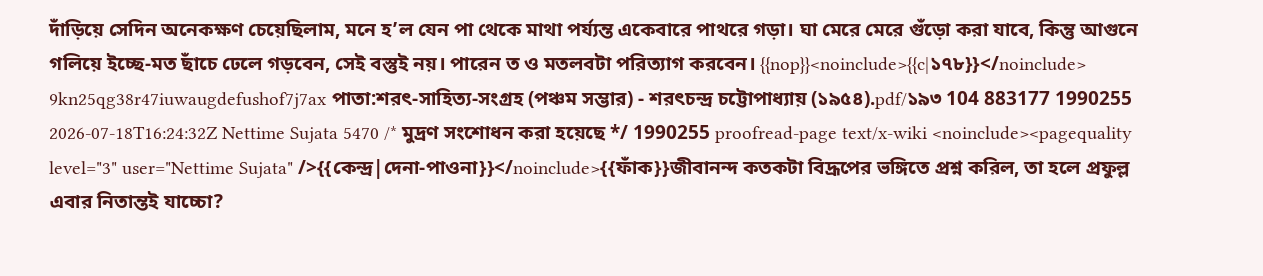দাঁড়িয়ে সেদিন অনেকক্ষণ চেয়েছিলাম, মনে হ’ল যেন পা থেকে মাথা পর্য্যন্ত একেবারে পাথরে গড়া। ঘা মেরে মেরে গুঁড়ো করা যাবে, কিন্তু আগুনে গলিয়ে ইচ্ছে-মত ছাঁচে ঢেলে গড়বেন, সেই বস্তুই নয়। পারেন ত ও মতলবটা পরিত্যাগ করবেন। {{nop}}<noinclude>{{c|১৭৮}}</noinclude> 9kn25qg38r47iuwaugdefushof7j7ax পাতা:শরৎ-সাহিত্য-সংগ্রহ (পঞ্চম সম্ভার) - শরৎচন্দ্র চট্টোপাধ্যায় (১৯৫৪).pdf/১৯৩ 104 883177 1990255 2026-07-18T16:24:32Z Nettime Sujata 5470 /* মুদ্রণ সংশোধন করা হয়েছে */ 1990255 proofread-page text/x-wiki <noinclude><pagequality level="3" user="Nettime Sujata" />{{কেন্দ্র|দেনা-পাওনা}}</noinclude>{{ফাঁক}}জীবানন্দ কতকটা বিদ্রূপের ভঙ্গিতে প্রশ্ন করিল, তা হলে প্রফুল্ল এবার নিতান্তই যাচ্চো?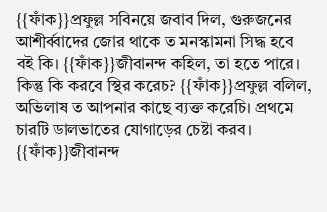{{ফাঁক}}প্রফুল্ল সবিনয়ে জবাব দিল, গুরুজনের আশীর্ব্বাদের জোর থাকে ত মনস্কামনা সিদ্ধ হবে বই কি। {{ফাঁক}}জীবানন্দ কহিল, তা হতে পারে। কিন্তু কি করবে স্থির করেচ? {{ফাঁক}}প্রফুল্ল বলিল, অভিলাষ ত আপনার কাছে ব্যক্ত করেচি। প্রথমে চারটি ডালভাতের যোগাড়ের চেষ্টা করব। {{ফাঁক}}জীবানন্দ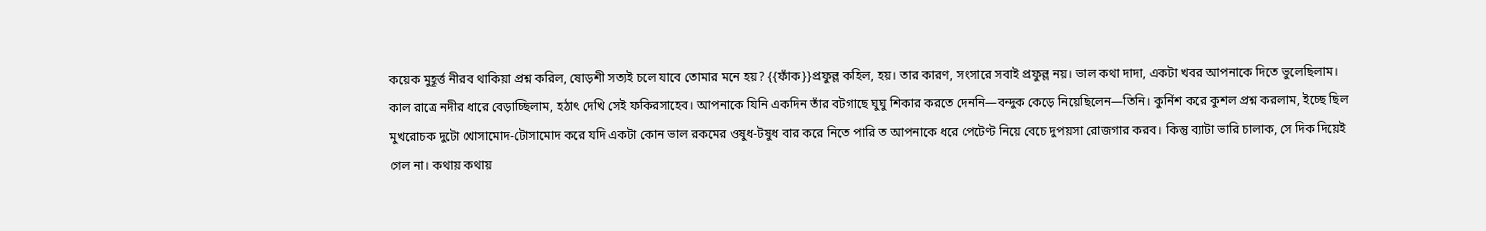কয়েক মুহূর্ত্ত নীরব থাকিয়া প্রশ্ন করিল, ষোড়শী সত্যই চলে যাবে তোমার মনে হয়? {{ফাঁক}}প্রফুল্ল কহিল, হয়। তার কারণ, সংসারে সবাই প্রফুল্ল নয়। ভাল কথা দাদা, একটা খবর আপনাকে দিতে ভুলেছিলাম। কাল রাত্রে নদীর ধারে বেড়াচ্ছিলাম, হঠাৎ দেখি সেই ফকিরসাহেব। আপনাকে যিনি একদিন তাঁর বটগাছে ঘুঘু শিকার করতে দেননি—বন্দুক কেড়ে নিয়েছিলেন—তিনি। কুর্নিশ করে কুশল প্রশ্ন করলাম, ইচ্ছে ছিল মুখরোচক দুটো খোসামোদ-টোসামোদ করে যদি একটা কোন ভাল রকমের ওষুধ-টষুধ বার করে নিতে পারি ত আপনাকে ধরে পেটেণ্ট নিয়ে বেচে দুপয়সা রোজগার করব। কিন্তু ব্যাটা ভারি চালাক, সে দিক দিয়েই গেল না। কথায় কথায়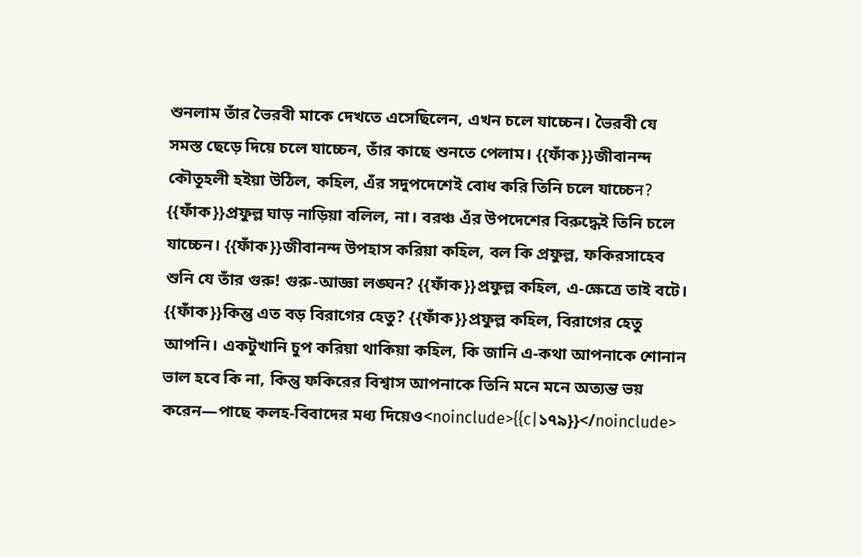শুনলাম তাঁর ভৈরবী মাকে দেখতে এসেছিলেন, এখন চলে যাচ্চেন। ভৈরবী যে সমস্ত ছেড়ে দিয়ে চলে যাচ্চেন, তাঁর কাছে শুনতে পেলাম। {{ফাঁক}}জীবানন্দ কৌতূহলী হইয়া উঠিল, কহিল, এঁর সদুপদেশেই বোধ করি তিনি চলে যাচ্চেन? {{ফাঁক}}প্রফুল্ল ঘাড় নাড়িয়া বলিল, না। বরঞ্চ এঁর উপদেশের বিরুদ্ধেই তিনি চলে যাচ্চেন। {{ফাঁক}}জীবানন্দ উপহাস করিয়া কহিল, বল কি প্রফুল্ল, ফকিরসাহেব শুনি যে তাঁর গুরু! গুরু-আজ্ঞা লঙ্ঘন? {{ফাঁক}}প্রফুল্ল কহিল, এ-ক্ষেত্রে তাই বটে। {{ফাঁক}}কিন্তু এত বড় বিরাগের হেতু? {{ফাঁক}}প্রফুল্ল কহিল, বিরাগের হেতু আপনি। একটুখানি চুপ করিয়া থাকিয়া কহিল, কি জানি এ-কথা আপনাকে শোনান ভাল হবে কি না, কিন্তু ফকিরের বিশ্বাস আপনাকে তিনি মনে মনে অত্যন্ত ভয় করেন—পাছে কলহ-বিবাদের মধ্য দিয়েও<noinclude>{{c|১৭৯}}</noinclude>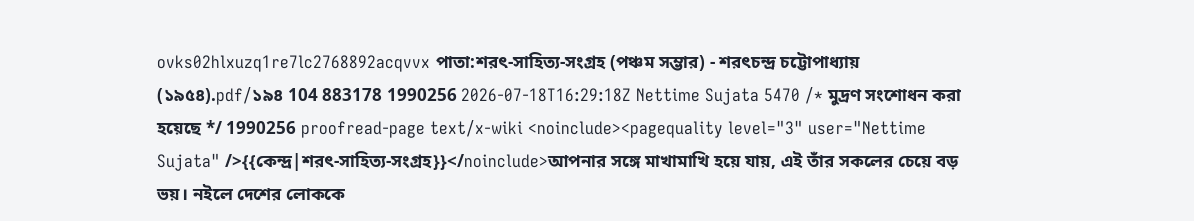ovks02hlxuzq1re7lc2768892acqvvx পাতা:শরৎ-সাহিত্য-সংগ্রহ (পঞ্চম সম্ভার) - শরৎচন্দ্র চট্টোপাধ্যায় (১৯৫৪).pdf/১৯৪ 104 883178 1990256 2026-07-18T16:29:18Z Nettime Sujata 5470 /* মুদ্রণ সংশোধন করা হয়েছে */ 1990256 proofread-page text/x-wiki <noinclude><pagequality level="3" user="Nettime Sujata" />{{কেন্দ্র|শরৎ-সাহিত্য-সংগ্রহ}}</noinclude>আপনার সঙ্গে মাখামাখি হয়ে যায়, এই তাঁর সকলের চেয়ে বড় ভয়। নইলে দেশের লোককে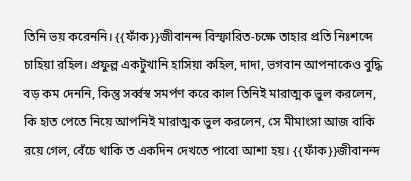তিনি ভয় করেননি। {{ফাঁক}}জীবানন্দ বিস্ফারিত-চক্ষে তাহার প্রতি নিঃশব্দে চাহিয়া রহিল। প্রফুল্ল একটুখানি হাসিয়া কহিল, দাদা, ভগবান আপনাকেও বুদ্ধি বড় কম দেননি, কিন্তু সর্ব্বস্ব সমর্পণ করে কাল তিনিই মারাত্মক ভুল করলেন, কি হাত পেতে নিয়ে আপনিই মারাত্মক ভুল করলেন, সে মীমাংসা আজ বাকি রয়ে গেল, বেঁচে থাকি ত একদিন দেখতে পাবো আশা হয়। {{ফাঁক}}জীবানন্দ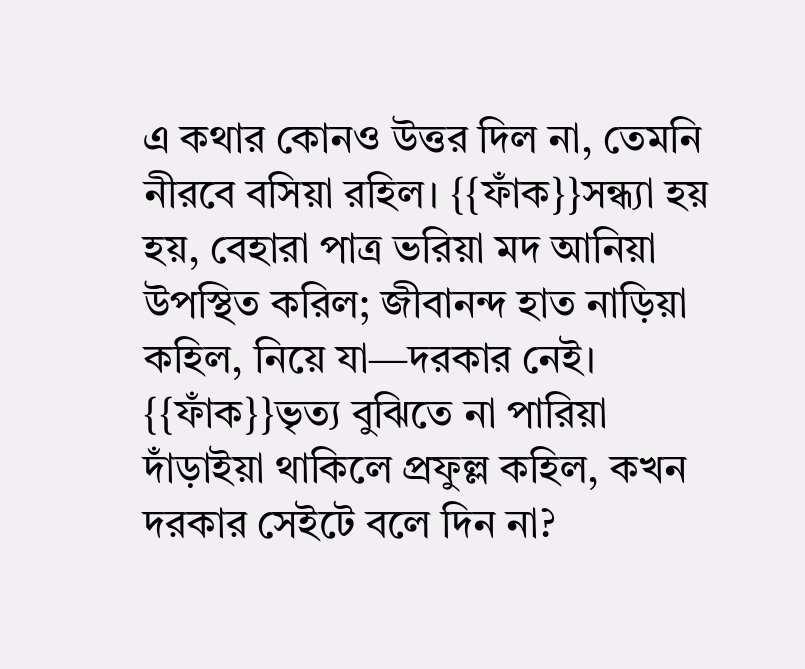এ কথার কোনও উত্তর দিল না, তেমনি নীরবে বসিয়া রহিল। {{ফাঁক}}সন্ধ্যা হয় হয়, বেহারা পাত্র ভরিয়া মদ আনিয়া উপস্থিত করিল; জীবানন্দ হাত নাড়িয়া কহিল, নিয়ে যা—দরকার নেই। {{ফাঁক}}ভৃত্য বুঝিতে না পারিয়া দাঁড়াইয়া থাকিলে প্রফুল্ল কহিল, কখন দরকার সেইটে বলে দিন না?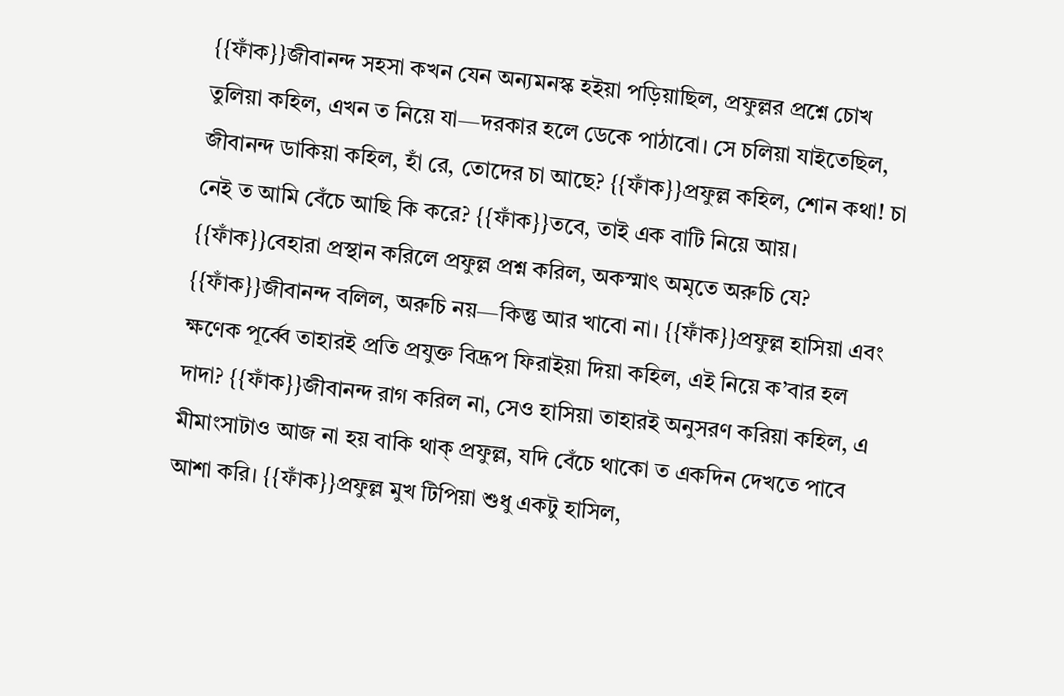{{ফাঁক}}জীবানন্দ সহসা কখন যেন অন্যমনস্ক হইয়া পড়িয়াছিল, প্রফুল্লর প্রশ্নে চোখ তুলিয়া কহিল, এখন ত নিয়ে যা—দরকার হলে ডেকে পাঠাবো। সে চলিয়া যাইতেছিল, জীবানন্দ ডাকিয়া কহিল, হাঁ রে, তোদের চা আছে? {{ফাঁক}}প্রফুল্ল কহিল, শোন কথা! চা নেই ত আমি বেঁচে আছি কি করে? {{ফাঁক}}তবে, তাই এক বাটি নিয়ে আয়। {{ফাঁক}}বেহারা প্রস্থান করিলে প্রফুল্ল প্রশ্ন করিল, অকস্মাৎ অমৃতে অরুচি যে? {{ফাঁক}}জীবানন্দ বলিল, অরুচি নয়—কিন্তু আর খাবো না। {{ফাঁক}}প্রফুল্ল হাসিয়া এবং ক্ষণেক পূর্ব্বে তাহারই প্রতি প্রযুক্ত বিদ্রূপ ফিরাইয়া দিয়া কহিল, এই নিয়ে ক’বার হল দাদা? {{ফাঁক}}জীবানন্দ রাগ করিল না, সেও হাসিয়া তাহারই অনুসরণ করিয়া কহিল, এ মীমাংসাটাও আজ না হয় বাকি থাক্ প্রফুল্ল, যদি বেঁচে থাকো ত একদিন দেখতে পাবে আশা করি। {{ফাঁক}}প্রফুল্ল মুখ টিপিয়া শুধু একটু হাসিল,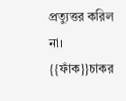প্রত্যুত্তর করিল না। {{ফাঁক}}চাকর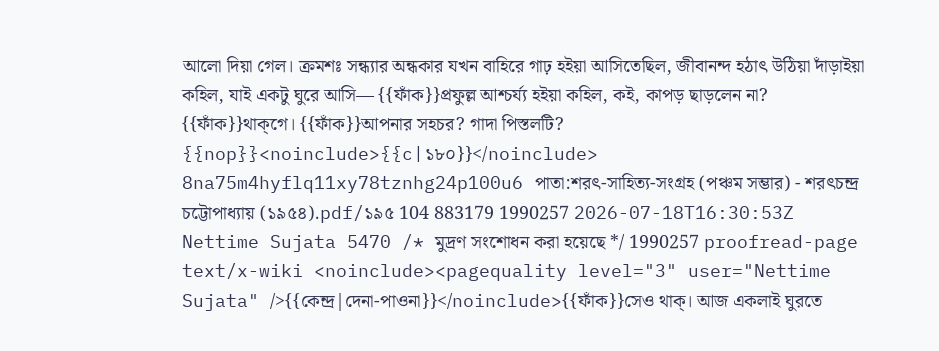আলো দিয়া গেল। ক্রমশঃ সন্ধ্যার অন্ধকার যখন বাহিরে গাঢ় হইয়া আসিতেছিল, জীবানন্দ হঠাৎ উঠিয়া দাঁড়াইয়া কহিল, যাই একটু ঘুরে আসি— {{ফাঁক}}প্রফুল্ল আশ্চর্য্য হইয়া কহিল, কই, কাপড় ছাড়লেন না? {{ফাঁক}}থাক্‌গে। {{ফাঁক}}আপনার সহচর? গাদা পিস্তলটি? {{nop}}<noinclude>{{c|১৮০}}</noinclude> 8na75m4hyflq11xy78tznhg24p100u6 পাতা:শরৎ-সাহিত্য-সংগ্রহ (পঞ্চম সম্ভার) - শরৎচন্দ্র চট্টোপাধ্যায় (১৯৫৪).pdf/১৯৫ 104 883179 1990257 2026-07-18T16:30:53Z Nettime Sujata 5470 /* মুদ্রণ সংশোধন করা হয়েছে */ 1990257 proofread-page text/x-wiki <noinclude><pagequality level="3" user="Nettime Sujata" />{{কেন্দ্র|দেনা-পাওনা}}</noinclude>{{ফাঁক}}সেও থাক্। আজ একলাই ঘুরতে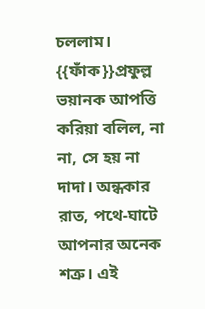চললাম। {{ফাঁক}}প্রফুল্ল ভয়ানক আপত্তি করিয়া বলিল, না না, সে হয় না দাদা। অন্ধকার রাত, পথে-ঘাটে আপনার অনেক শত্রু। এই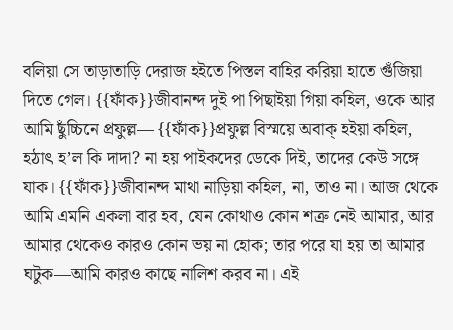বলিয়া সে তাড়াতাড়ি দেরাজ হইতে পিস্তল বাহির করিয়া হাতে গুঁজিয়া দিতে গেল। {{ফাঁক}}জীবানন্দ দুই পা পিছাইয়া গিয়া কহিল, ওকে আর আমি ছুঁচ্চিনে প্রফুল্ল— {{ফাঁক}}প্রফুল্ল বিস্ময়ে অবাক্‌ হইয়া কহিল, হঠাৎ হ’ল কি দাদা? না হয় পাইকদের ডেকে দিই, তাদের কেউ সঙ্গে যাক। {{ফাঁক}}জীবানন্দ মাথা নাড়িয়া কহিল, না, তাও না। আজ থেকে আমি এমনি একলা বার হব, যেন কোথাও কোন শত্রু নেই আমার, আর আমার থেকেও কারও কোন ভয় না হোক; তার পরে যা হয় তা আমার ঘটুক—আমি কারও কাছে নালিশ করব না। এই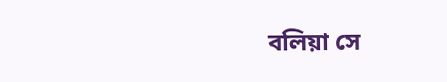বলিয়া সে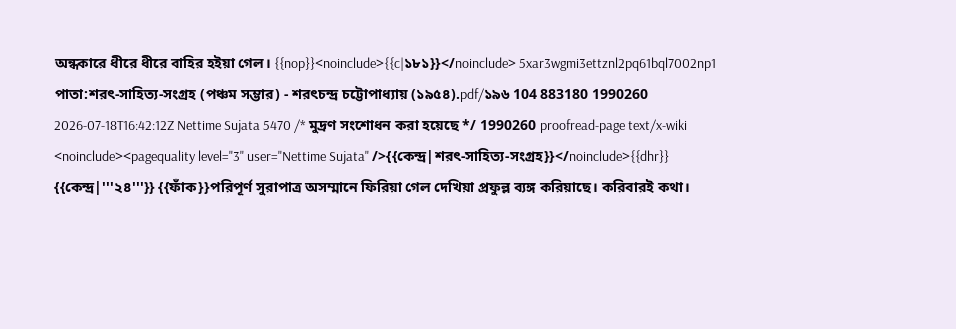অন্ধকারে ধীরে ধীরে বাহির হইয়া গেল। {{nop}}<noinclude>{{c|১৮১}}</noinclude> 5xar3wgmi3ettznl2pq61bql7002np1 পাতা:শরৎ-সাহিত্য-সংগ্রহ (পঞ্চম সম্ভার) - শরৎচন্দ্র চট্টোপাধ্যায় (১৯৫৪).pdf/১৯৬ 104 883180 1990260 2026-07-18T16:42:12Z Nettime Sujata 5470 /* মুদ্রণ সংশোধন করা হয়েছে */ 1990260 proofread-page text/x-wiki <noinclude><pagequality level="3" user="Nettime Sujata" />{{কেন্দ্র|শরৎ-সাহিত্য-সংগ্রহ}}</noinclude>{{dhr}} {{কেন্দ্র|'''২৪'''}} {{ফাঁক}}পরিপূর্ণ সুরাপাত্র অসম্মানে ফিরিয়া গেল দেখিয়া প্রফুল্ল ব্যঙ্গ করিয়াছে। করিবারই কথা।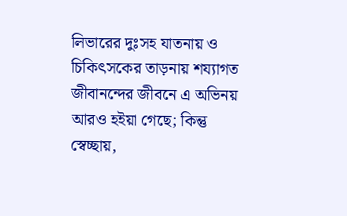লিভারের দুঃসহ যাতনায় ও চিকিৎসকের তাড়নায় শয্যাগত জীবানন্দের জীবনে এ অভিনয় আরও হইয়া গেছে; কিন্তু স্বেচ্ছায়,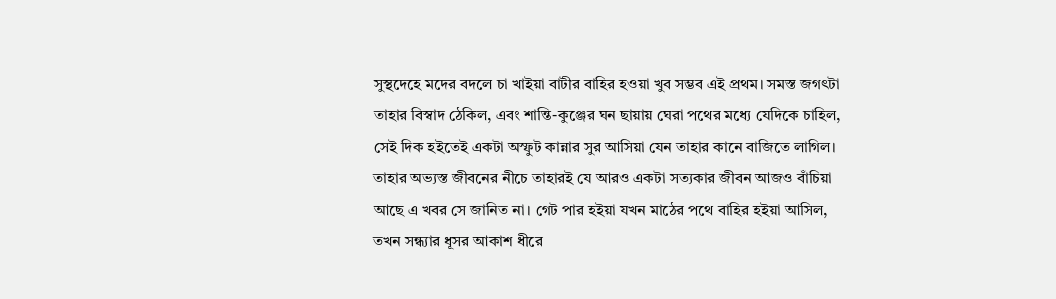সুস্থদেহে মদের বদলে চা খাইয়া বাটীর বাহির হওয়া খুব সম্ভব এই প্রথম। সমস্ত জগৎটা তাহার বিস্বাদ ঠেকিল, এবং শান্তি-কুঞ্জের ঘন ছায়ায় ঘেরা পথের মধ্যে যেদিকে চাহিল, সেই দিক হইতেই একটা অস্ফুট কান্নার সুর আসিয়া যেন তাহার কানে বাজিতে লাগিল। তাহার অভ্যস্ত জীবনের নীচে তাহারই যে আরও একটা সত্যকার জীবন আজও বাঁচিয়া আছে এ খবর সে জানিত না। গেট পার হইয়া যখন মাঠের পথে বাহির হইয়া আসিল, তখন সন্ধ্যার ধূসর আকাশ ধীরে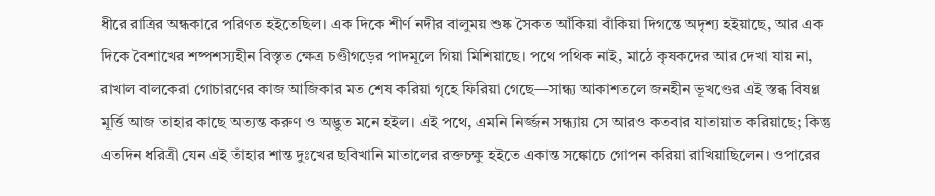ধীরে রাত্রির অন্ধকারে পরিণত হইতেছিল। এক দিকে শীর্ণ নদীর বালুময় শুষ্ক সৈকত আঁকিয়া বাঁকিয়া দিগন্তে অদৃশ্য হইয়াছে, আর এক দিকে বৈশাখের শষ্পশস্যহীন বিস্তৃত ক্ষেত্র চণ্ডীগড়ের পাদমূলে গিয়া মিশিয়াছে। পথে পথিক নাই, মাঠে কৃষকদের আর দেখা যায় না, রাখাল বালকেরা গোচারণের কাজ আজিকার মত শেষ করিয়া গৃহে ফিরিয়া গেছে—সান্ধ্য আকাশতলে জনহীন ভূখণ্ডের এই স্তব্ধ বিষণ্ণ মূর্ত্তি আজ তাহার কাছে অত্যন্ত করুণ ও অদ্ভুত মনে হইল। এই পথে, এমনি নির্জ্জন সন্ধ্যায় সে আরও কতবার যাতায়াত করিয়াছে; কিন্তু এতদিন ধরিত্রী যেন এই তাঁহার শান্ত দুঃখের ছবিখানি মাতালের রক্তচক্ষু হইতে একান্ত সঙ্কোচে গোপন করিয়া রাখিয়াছিলেন। ওপারের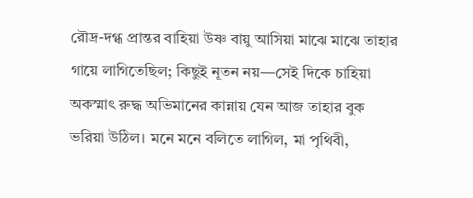রৌদ্র-দগ্ধ প্রান্তর বাহিয়া উষ্ণ বায়ু আসিয়া মাঝে মাঝে তাহার গায়ে লাগিতেছিল; কিছুই নূতন নয়—সেই দিকে চাহিয়া অকস্মাৎ রুদ্ধ অভিমানের কান্নায় যেন আজ তাহার বুক ভরিয়া উঠিল। মনে মনে বলিতে লাগিল, মা পৃথিবী,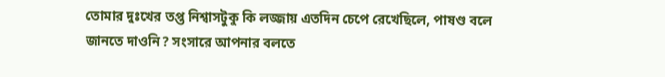তোমার দুঃখের তপ্ত নিশ্বাসটুকু কি লজ্জায় এতদিন চেপে রেখেছিলে, পাষণ্ড বলে জানতে দাওনি? সংসারে আপনার বলতে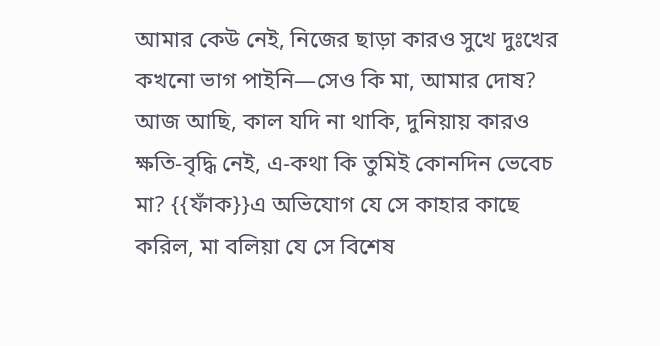আমার কেউ নেই, নিজের ছাড়া কারও সুখে দুঃখের কখনো ভাগ পাইনি—সেও কি মা, আমার দোষ? আজ আছি, কাল যদি না থাকি, দুনিয়ায় কারও ক্ষতি-বৃদ্ধি নেই, এ-কথা কি তুমিই কোনদিন ভেবেচ মা? {{ফাঁক}}এ অভিযোগ যে সে কাহার কাছে করিল, মা বলিয়া যে সে বিশেষ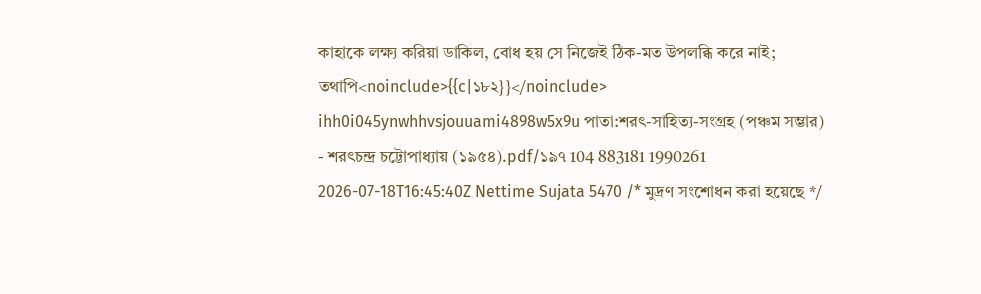কাহাকে লক্ষ্য করিয়া ডাকিল, বোধ হয় সে নিজেই ঠিক-মত উপলব্ধি করে নাই; তথাপি<noinclude>{{c|১৮২}}</noinclude> ihh0i045ynwhhvsjouuami4898w5x9u পাতা:শরৎ-সাহিত্য-সংগ্রহ (পঞ্চম সম্ভার) - শরৎচন্দ্র চট্টোপাধ্যায় (১৯৫৪).pdf/১৯৭ 104 883181 1990261 2026-07-18T16:45:40Z Nettime Sujata 5470 /* মুদ্রণ সংশোধন করা হয়েছে */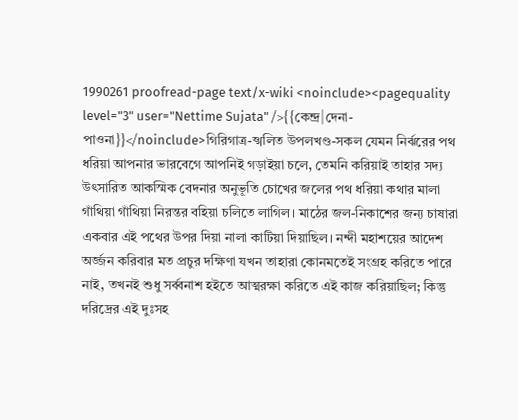1990261 proofread-page text/x-wiki <noinclude><pagequality level="3" user="Nettime Sujata" />{{কেন্দ্র|দেনা-পাওনা}}</noinclude>গিরিগাত্র-স্খলিত উপলখণ্ড-সকল যেমন নির্ঝরের পথ ধরিয়া আপনার ভারবেগে আপনিই গড়াইয়া চলে, তেমনি করিয়াই তাহার সদ্য উৎসারিত আকস্মিক বেদনার অনুভূতি চোখের জলের পথ ধরিয়া কথার মালা গাঁথিয়া গাঁথিয়া নিরন্তর বহিয়া চলিতে লাগিল। মাঠের জল-নিকাশের জন্য চাষারা একবার এই পথের উপর দিয়া নালা কাটিয়া দিয়াছিল। নন্দী মহাশয়ের আদেশ অর্জ্জন করিবার মত প্রচুর দক্ষিণা যখন তাহারা কোনমতেই সংগ্রহ করিতে পারে নাই, তখনই শুধু সর্ব্বনাশ হইতে আত্মরক্ষা করিতে এই কাজ করিয়াছিল; কিন্তু দরিদ্রের এই দুঃসহ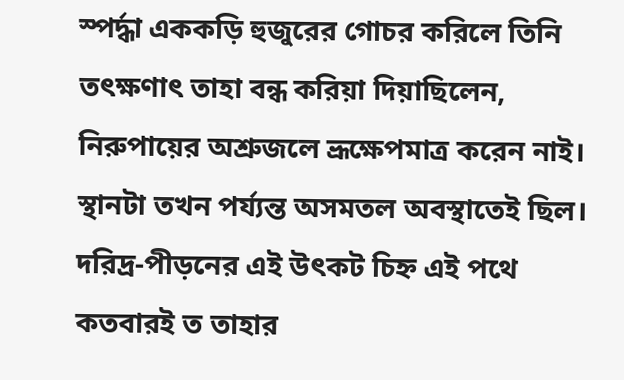স্পর্দ্ধা এককড়ি হুজুরের গোচর করিলে তিনি তৎক্ষণাৎ তাহা বন্ধ করিয়া দিয়াছিলেন, নিরুপায়ের অশ্রুজলে ভ্রূক্ষেপমাত্র করেন নাই। স্থানটা তখন পর্য্যন্ত অসমতল অবস্থাতেই ছিল। দরিদ্র-পীড়নের এই উৎকট চিহ্ন এই পথে কতবারই ত তাহার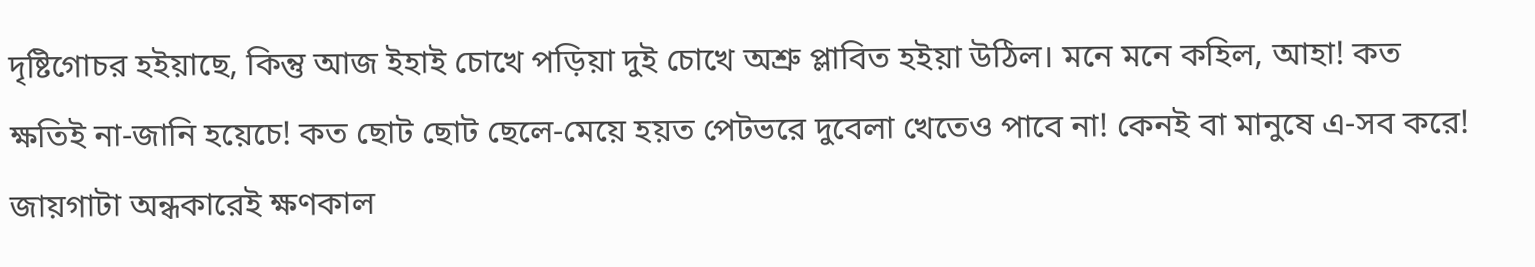দৃষ্টিগোচর হইয়াছে, কিন্তু আজ ইহাই চোখে পড়িয়া দুই চোখে অশ্রু প্লাবিত হইয়া উঠিল। মনে মনে কহিল, আহা! কত ক্ষতিই না-জানি হয়েচে! কত ছোট ছোট ছেলে-মেয়ে হয়ত পেটভরে দুবেলা খেতেও পাবে না! কেনই বা মানুষে এ-সব করে! জায়গাটা অন্ধকারেই ক্ষণকাল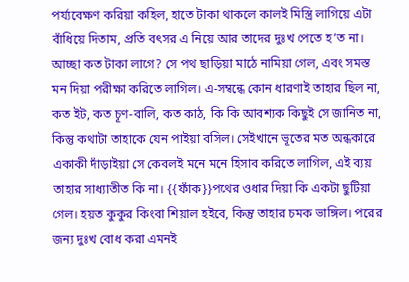পর্য্যবেক্ষণ করিয়া কহিল, হাতে টাকা থাকলে কালই মিস্ত্রি লাগিয়ে এটা বাঁধিয়ে দিতাম, প্রতি বৎসর এ নিয়ে আর তাদের দুঃখ পেতে হ’ত না। আচ্ছা কত টাকা লাগে? সে পথ ছাড়িয়া মাঠে নামিয়া গেল, এবং সমস্ত মন দিয়া পরীক্ষা করিতে লাগিল। এ-সম্বন্ধে কোন ধারণাই তাহার ছিল না, কত ইট, কত চূণ-বালি, কত কাঠ, কি কি আবশ্যক কিছুই সে জানিত না, কিন্তু কথাটা তাহাকে যেন পাইয়া বসিল। সেইখানে ভূতের মত অন্ধকারে একাকী দাঁড়াইয়া সে কেবলই মনে মনে হিসাব করিতে লাগিল, এই ব্যয় তাহার সাধ্যাতীত কি না। {{ফাঁক}}পথের ওধার দিয়া কি একটা ছুটিয়া গেল। হয়ত কুকুর কিংবা শিয়াল হইবে, কিন্তু তাহার চমক ভাঙ্গিল। পরের জন্য দুঃখ বোধ করা এমনই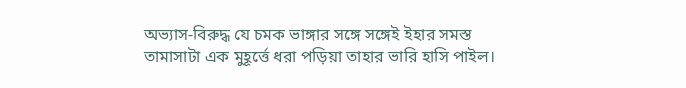অভ্যাস-বিরুদ্ধ যে চমক ভাঙ্গার সঙ্গে সঙ্গেই ইহার সমস্ত তামাসাটা এক মুহূর্ত্তে ধরা পড়িয়া তাহার ভারি হাসি পাইল।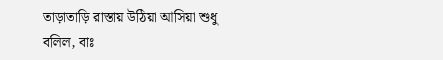তাড়াতাড়ি রাস্তায় উঠিয়া আসিয়া শুধু বলিল, বাঃ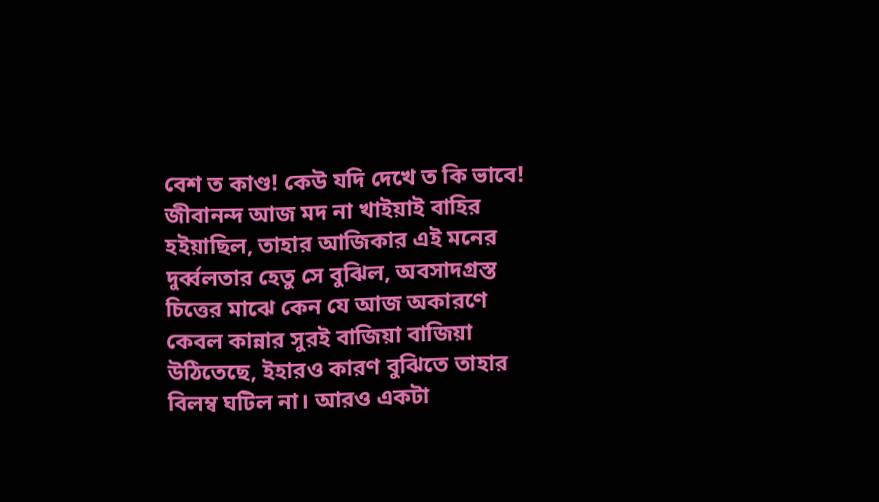বেশ ত কাণ্ড! কেউ যদি দেখে ত কি ভাবে! জীবানন্দ আজ মদ না খাইয়াই বাহির হইয়াছিল, তাহার আজিকার এই মনের দুর্ব্বলতার হেতু সে বুঝিল, অবসাদগ্রস্ত চিত্তের মাঝে কেন যে আজ অকারণে কেবল কান্নার সুরই বাজিয়া বাজিয়া উঠিতেছে, ইহারও কারণ বুঝিতে তাহার বিলম্ব ঘটিল না। আরও একটা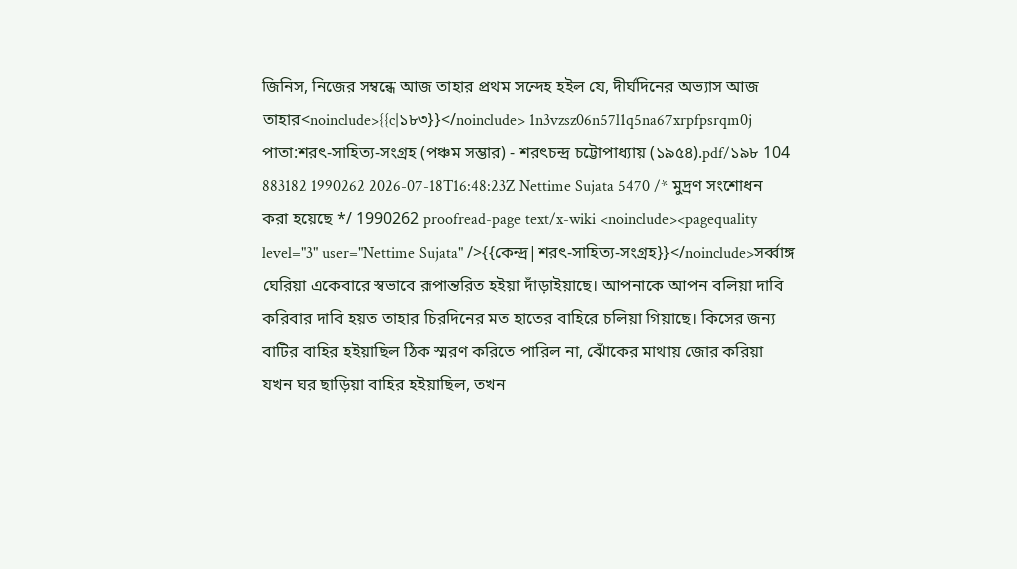জিনিস, নিজের সম্বন্ধে আজ তাহার প্রথম সন্দেহ হইল যে, দীর্ঘদিনের অভ্যাস আজ তাহার<noinclude>{{c|১৮৩}}</noinclude> 1n3vzsz06n57l1q5na67xrpfpsrqm0j পাতা:শরৎ-সাহিত্য-সংগ্রহ (পঞ্চম সম্ভার) - শরৎচন্দ্র চট্টোপাধ্যায় (১৯৫৪).pdf/১৯৮ 104 883182 1990262 2026-07-18T16:48:23Z Nettime Sujata 5470 /* মুদ্রণ সংশোধন করা হয়েছে */ 1990262 proofread-page text/x-wiki <noinclude><pagequality level="3" user="Nettime Sujata" />{{কেন্দ্র|শরৎ-সাহিত্য-সংগ্রহ}}</noinclude>সর্ব্বাঙ্গ ঘেরিয়া একেবারে স্বভাবে রূপান্তরিত হইয়া দাঁড়াইয়াছে। আপনাকে আপন বলিয়া দাবি করিবার দাবি হয়ত তাহার চিরদিনের মত হাতের বাহিরে চলিয়া গিয়াছে। কিসের জন্য বাটির বাহির হইয়াছিল ঠিক স্মরণ করিতে পারিল না, ঝোঁকের মাথায় জোর করিয়া যখন ঘর ছাড়িয়া বাহির হইয়াছিল, তখন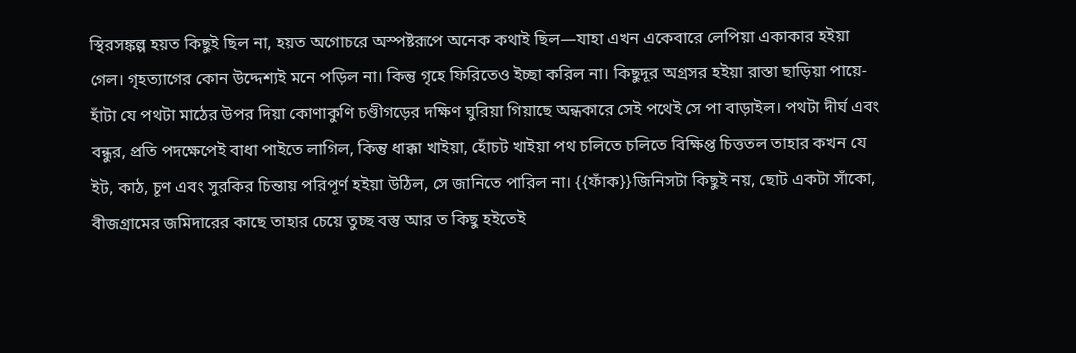স্থিরসঙ্কল্প হয়ত কিছুই ছিল না, হয়ত অগোচরে অস্পষ্টরূপে অনেক কথাই ছিল—যাহা এখন একেবারে লেপিয়া একাকার হইয়া গেল। গৃহত্যাগের কোন উদ্দেশ্যই মনে পড়িল না। কিন্তু গৃহে ফিরিতেও ইচ্ছা করিল না। কিছুদূর অগ্রসর হইয়া রাস্তা ছাড়িয়া পায়ে-হাঁটা যে পথটা মাঠের উপর দিয়া কোণাকুণি চণ্ডীগড়ের দক্ষিণ ঘুরিয়া গিয়াছে অন্ধকারে সেই পথেই সে পা বাড়াইল। পথটা দীর্ঘ এবং বন্ধুর, প্রতি পদক্ষেপেই বাধা পাইতে লাগিল, কিন্তু ধাক্কা খাইয়া, হোঁচট খাইয়া পথ চলিতে চলিতে বিক্ষিপ্ত চিত্ততল তাহার কখন যে ইট, কাঠ, চূণ এবং সুরকির চিন্তায় পরিপূর্ণ হইয়া উঠিল, সে জানিতে পারিল না। {{ফাঁক}}জিনিসটা কিছুই নয়, ছোট একটা সাঁকো, বীজগ্রামের জমিদারের কাছে তাহার চেয়ে তুচ্ছ বস্তু আর ত কিছু হইতেই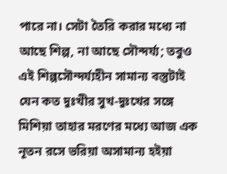পারে না। সেটা তৈরি করার মধ্যে না আছে শিল্প, না আছে সৌন্দর্য্য; তবুও এই শিল্পসৌন্দর্য্যহীন সামান্য বস্তুটাই যেন কত দুঃখীর সুখ-দুঃখের সঙ্গে মিশিয়া তাহার মরণের মধ্যে আজ এক নূতন রসে ভরিয়া অসামান্য হইয়া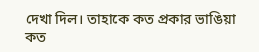দেখা দিল। তাহাকে কত প্রকার ভাঙিয়া কত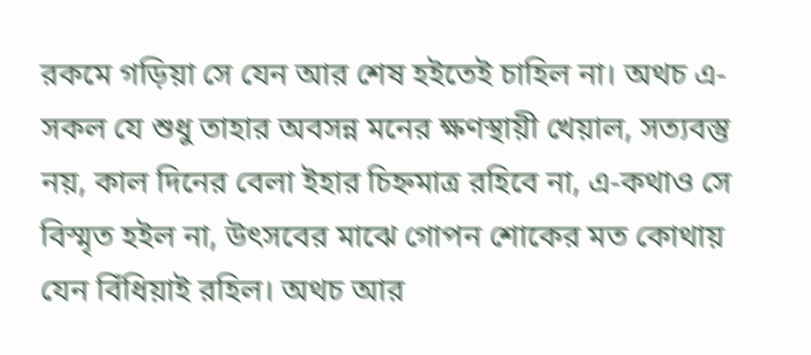রকমে গড়িয়া সে যেন আর শেষ হইতেই চাহিল না। অথচ এ-সকল যে শুধু তাহার অবসন্ন মনের ক্ষণস্থায়ী খেয়াল, সত্যবস্তু নয়, কাল দিনের বেলা ইহার চিহ্নমাত্র রহিবে না, এ-কথাও সে বিস্মৃত হইল না, উৎসবের মাঝে গোপন শোকের মত কোথায় যেন বিঁধিয়াই রহিল। অথচ আর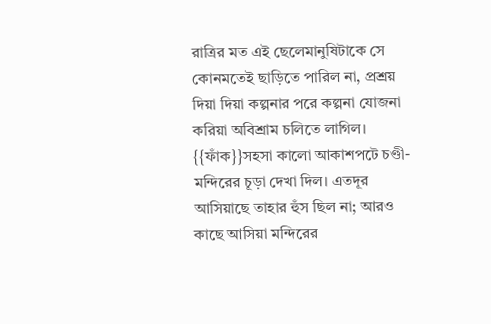রাত্রির মত এই ছেলেমানুষিটাকে সে কোনমতেই ছাড়িতে পারিল না, প্রশ্রয় দিয়া দিয়া কল্পনার পরে কল্পনা যোজনা করিয়া অবিশ্রাম চলিতে লাগিল। {{ফাঁক}}সহসা কালো আকাশপটে চণ্ডী-মন্দিরের চূড়া দেখা দিল। এতদূর আসিয়াছে তাহার হুঁস ছিল না; আরও কাছে আসিয়া মন্দিরের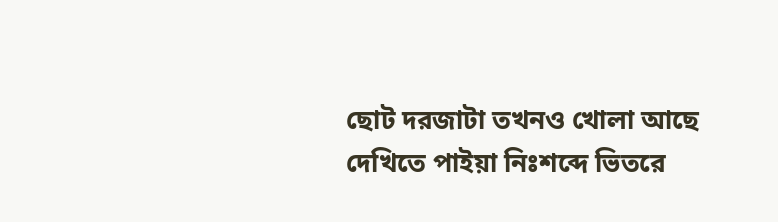ছোট দরজাটা তখনও খোলা আছে দেখিতে পাইয়া নিঃশব্দে ভিতরে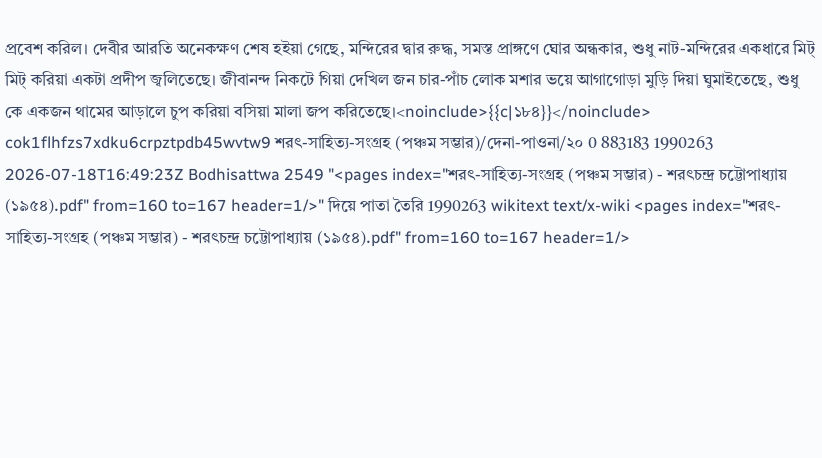প্রবেশ করিল। দেবীর আরতি অনেকক্ষণ শেষ হইয়া গেছে, মন্দিরের দ্বার রুদ্ধ, সমস্ত প্রাঙ্গণে ঘোর অন্ধকার, শুধু নাট-মন্দিরের একধারে মিট্ মিট্ করিয়া একটা প্রদীপ জ্বলিতেছে। জীবানন্দ নিকটে গিয়া দেখিল জন চার-পাঁচ লোক মশার ভয়ে আগাগোড়া মুড়ি দিয়া ঘুমাইতেছে, শুধু কে একজন থামের আড়ালে চুপ করিয়া বসিয়া মালা জপ করিতেছে।<noinclude>{{c|১৮৪}}</noinclude> cok1flhfzs7xdku6crpztpdb45wvtw9 শরৎ-সাহিত্য-সংগ্রহ (পঞ্চম সম্ভার)/দেনা-পাওনা/২০ 0 883183 1990263 2026-07-18T16:49:23Z Bodhisattwa 2549 "<pages index="শরৎ-সাহিত্য-সংগ্রহ (পঞ্চম সম্ভার) - শরৎচন্দ্র চট্টোপাধ্যায় (১৯৫৪).pdf" from=160 to=167 header=1/>" দিয়ে পাতা তৈরি 1990263 wikitext text/x-wiki <pages index="শরৎ-সাহিত্য-সংগ্রহ (পঞ্চম সম্ভার) - শরৎচন্দ্র চট্টোপাধ্যায় (১৯৫৪).pdf" from=160 to=167 header=1/>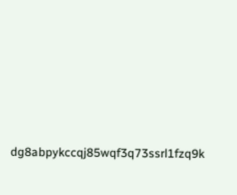dg8abpykccqj85wqf3q73ssrl1fzq9k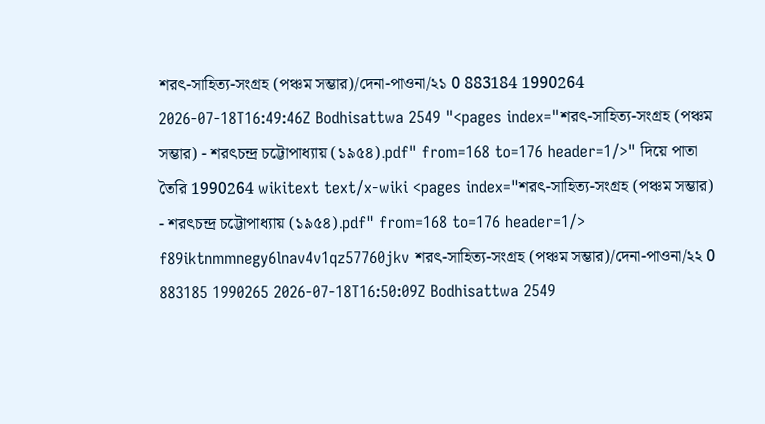শরৎ-সাহিত্য-সংগ্রহ (পঞ্চম সম্ভার)/দেনা-পাওনা/২১ 0 883184 1990264 2026-07-18T16:49:46Z Bodhisattwa 2549 "<pages index="শরৎ-সাহিত্য-সংগ্রহ (পঞ্চম সম্ভার) - শরৎচন্দ্র চট্টোপাধ্যায় (১৯৫৪).pdf" from=168 to=176 header=1/>" দিয়ে পাতা তৈরি 1990264 wikitext text/x-wiki <pages index="শরৎ-সাহিত্য-সংগ্রহ (পঞ্চম সম্ভার) - শরৎচন্দ্র চট্টোপাধ্যায় (১৯৫৪).pdf" from=168 to=176 header=1/> f89iktnmmnegy6lnav4v1qz57760jkv শরৎ-সাহিত্য-সংগ্রহ (পঞ্চম সম্ভার)/দেনা-পাওনা/২২ 0 883185 1990265 2026-07-18T16:50:09Z Bodhisattwa 2549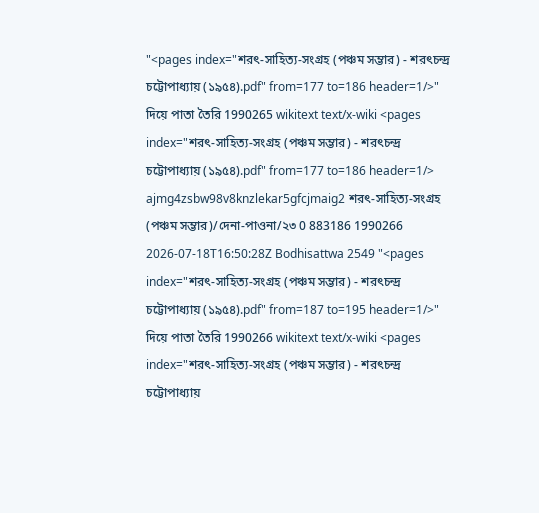"<pages index="শরৎ-সাহিত্য-সংগ্রহ (পঞ্চম সম্ভার) - শরৎচন্দ্র চট্টোপাধ্যায় (১৯৫৪).pdf" from=177 to=186 header=1/>" দিয়ে পাতা তৈরি 1990265 wikitext text/x-wiki <pages index="শরৎ-সাহিত্য-সংগ্রহ (পঞ্চম সম্ভার) - শরৎচন্দ্র চট্টোপাধ্যায় (১৯৫৪).pdf" from=177 to=186 header=1/> ajmg4zsbw98v8knzlekar5gfcjmaig2 শরৎ-সাহিত্য-সংগ্রহ (পঞ্চম সম্ভার)/দেনা-পাওনা/২৩ 0 883186 1990266 2026-07-18T16:50:28Z Bodhisattwa 2549 "<pages index="শরৎ-সাহিত্য-সংগ্রহ (পঞ্চম সম্ভার) - শরৎচন্দ্র চট্টোপাধ্যায় (১৯৫৪).pdf" from=187 to=195 header=1/>" দিয়ে পাতা তৈরি 1990266 wikitext text/x-wiki <pages index="শরৎ-সাহিত্য-সংগ্রহ (পঞ্চম সম্ভার) - শরৎচন্দ্র চট্টোপাধ্যায়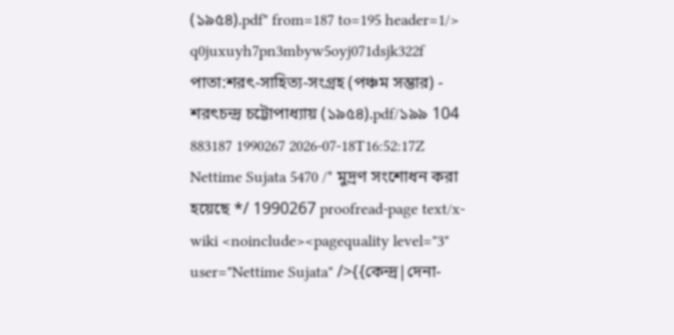(১৯৫৪).pdf" from=187 to=195 header=1/> q0juxuyh7pn3mbyw5oyj071dsjk322f পাতা:শরৎ-সাহিত্য-সংগ্রহ (পঞ্চম সম্ভার) - শরৎচন্দ্র চট্টোপাধ্যায় (১৯৫৪).pdf/১৯৯ 104 883187 1990267 2026-07-18T16:52:17Z Nettime Sujata 5470 /* মুদ্রণ সংশোধন করা হয়েছে */ 1990267 proofread-page text/x-wiki <noinclude><pagequality level="3" user="Nettime Sujata" />{{কেন্দ্র|দেনা-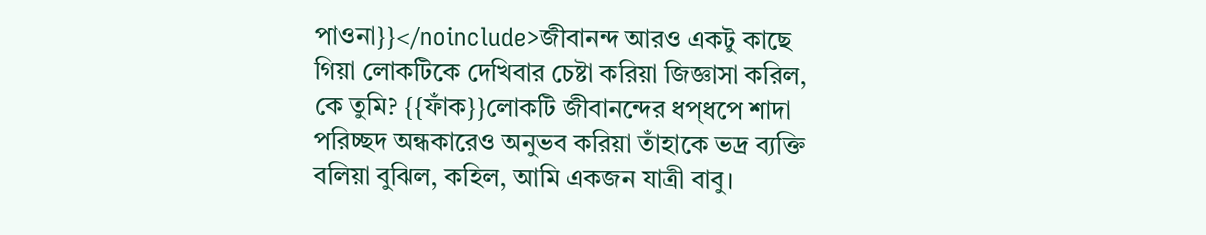পাওনা}}</noinclude>জীবানন্দ আরও একটু কাছে গিয়া লোকটিকে দেখিবার চেষ্টা করিয়া জিজ্ঞাসা করিল, কে তুমি? {{ফাঁক}}লোকটি জীবানন্দের ধপ্‌ধপে শাদা পরিচ্ছদ অন্ধকারেও অনুভব করিয়া তাঁহাকে ভদ্র ব্যক্তি বলিয়া বুঝিল, কহিল, আমি একজন যাত্রী বাবু।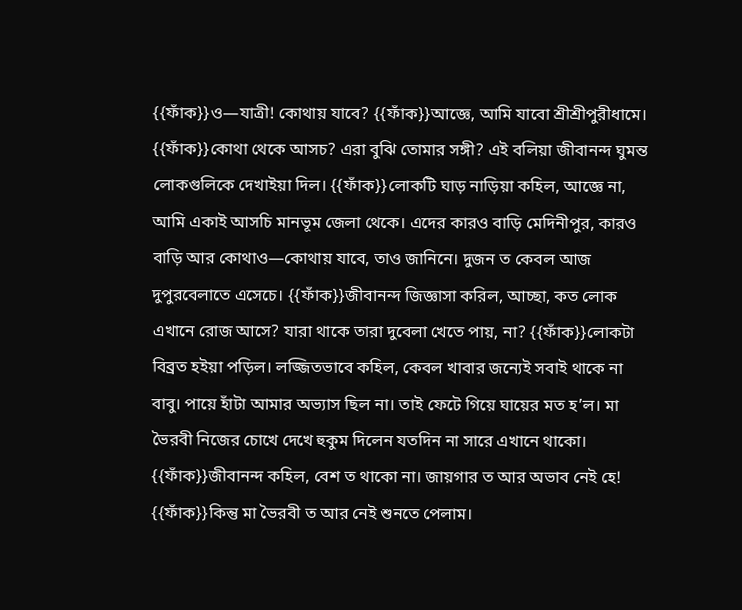{{ফাঁক}}ও—যাত্রী! কোথায় যাবে? {{ফাঁক}}আজ্ঞে, আমি যাবো শ্রীশ্রীপুরীধামে। {{ফাঁক}}কোথা থেকে আসচ? এরা বুঝি তোমার সঙ্গী? এই বলিয়া জীবানন্দ ঘুমন্ত লোকগুলিকে দেখাইয়া দিল। {{ফাঁক}}লোকটি ঘাড় নাড়িয়া কহিল, আজ্ঞে না, আমি একাই আসচি মানভূম জেলা থেকে। এদের কারও বাড়ি মেদিনীপুর, কারও বাড়ি আর কোথাও—কোথায় যাবে, তাও জানিনে। দুজন ত কেবল আজ দুপুরবেলাতে এসেচে। {{ফাঁক}}জীবানন্দ জিজ্ঞাসা করিল, আচ্ছা, কত লোক এখানে রোজ আসে? যারা থাকে তারা দুবেলা খেতে পায়, না? {{ফাঁক}}লোকটা বিব্রত হইয়া পড়িল। লজ্জিতভাবে কহিল, কেবল খাবার জন্যেই সবাই থাকে না বাবু। পায়ে হাঁটা আমার অভ্যাস ছিল না। তাই ফেটে গিয়ে ঘায়ের মত হ’ল। মা ভৈরবী নিজের চোখে দেখে হুকুম দিলেন যতদিন না সারে এখানে থাকো। {{ফাঁক}}জীবানন্দ কহিল, বেশ ত থাকো না। জায়গার ত আর অভাব নেই হে! {{ফাঁক}}কিন্তু মা ভৈরবী ত আর নেই শুনতে পেলাম।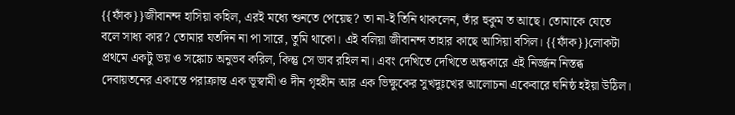{{ফাঁক}}জীবানন্দ হাসিয়া কহিল, এরই মধ্যে শুনতে পেয়েছ? তা না-ই তিনি থাকলেন, তাঁর হুকুম ত আছে। তোমাকে যেতে বলে সাধ্য কার? তোমার যতদিন না পা সারে, তুমি থাকো। এই বলিয়া জীবানন্দ তাহার কাছে আসিয়া বসিল। {{ফাঁক}}লোকটা প্রথমে একটু ভয় ও সঙ্কোচ অনুভব করিল, কিন্তু সে ভাব রহিল না। এবং দেখিতে দেখিতে অন্ধকারে এই নির্জ্জন নিস্তব্ধ দেবায়তনের একান্তে পরাক্রান্ত এক ভূস্বামী ও দীন গৃহহীন আর এক ভিক্ষুকের সুখদুঃখের আলোচনা একেবারে ঘনিষ্ঠ হইয়া উঠিল।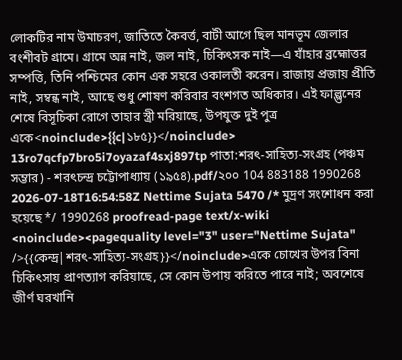লোকটির নাম উমাচরণ, জাতিতে কৈবর্ত্ত, বাটী আগে ছিল মানভূম জেলার বংশীবট গ্রামে। গ্রামে অন্ন নাই, জল নাই, চিকিৎসক নাই—এ যাঁহার ব্রহ্মোত্তর সম্পত্তি, তিনি পশ্চিমের কোন এক সহরে ওকালতী করেন। রাজায় প্রজায় প্রীতি নাই, সম্বন্ধ নাই, আছে শুধু শোষণ করিবার বংশগত অধিকার। এই ফাল্গুনের শেষে বিসূচিকা রোগে তাহার স্ত্রী মরিয়াছে, উপযুক্ত দুই পুত্র একে<noinclude>{{c|১৮৫}}</noinclude> 13ro7qcfp7bro5i7oyazaf4sxj897tp পাতা:শরৎ-সাহিত্য-সংগ্রহ (পঞ্চম সম্ভার) - শরৎচন্দ্র চট্টোপাধ্যায় (১৯৫৪).pdf/২০০ 104 883188 1990268 2026-07-18T16:54:58Z Nettime Sujata 5470 /* মুদ্রণ সংশোধন করা হয়েছে */ 1990268 proofread-page text/x-wiki <noinclude><pagequality level="3" user="Nettime Sujata" />{{কেন্দ্র|শরৎ-সাহিত্য-সংগ্রহ}}</noinclude>একে চোখের উপর বিনা চিকিৎসায় প্রাণত্যাগ করিয়াছে, সে কোন উপায় করিতে পারে নাই; অবশেষে জীর্ণ ঘরখানি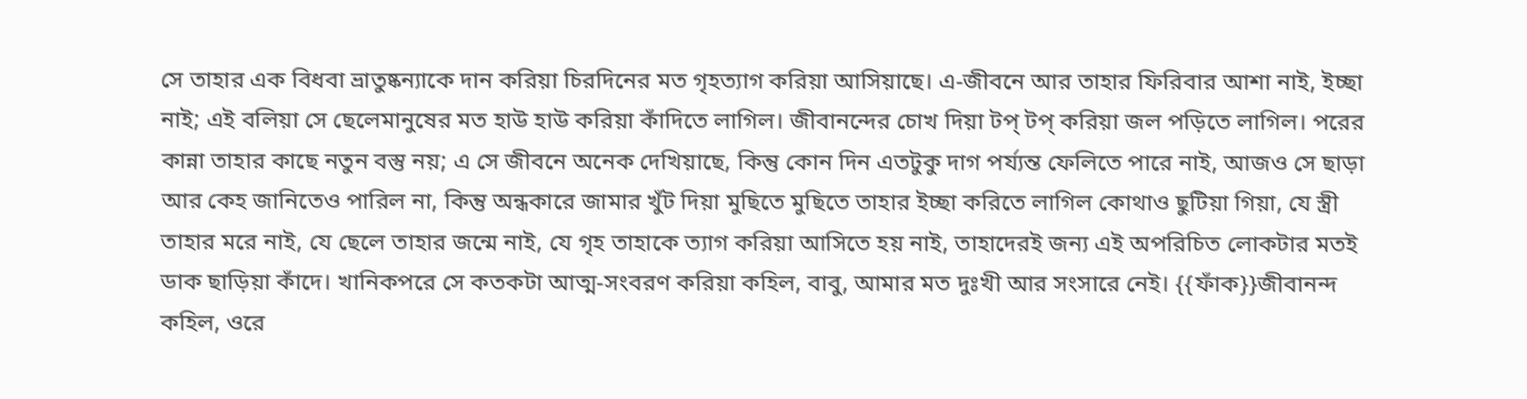সে তাহার এক বিধবা ভ্রাতুষ্কন্যাকে দান করিয়া চিরদিনের মত গৃহত্যাগ করিয়া আসিয়াছে। এ-জীবনে আর তাহার ফিরিবার আশা নাই, ইচ্ছা নাই; এই বলিয়া সে ছেলেমানুষের মত হাউ হাউ করিয়া কাঁদিতে লাগিল। জীবানন্দের চোখ দিয়া টপ্ টপ্ করিয়া জল পড়িতে লাগিল। পরের কান্না তাহার কাছে নতুন বস্তু নয়; এ সে জীবনে অনেক দেখিয়াছে, কিন্তু কোন দিন এতটুকু দাগ পর্য্যন্ত ফেলিতে পারে নাই, আজও সে ছাড়া আর কেহ জানিতেও পারিল না, কিন্তু অন্ধকারে জামার খুঁট দিয়া মুছিতে মুছিতে তাহার ইচ্ছা করিতে লাগিল কোথাও ছুটিয়া গিয়া, যে স্ত্রী তাহার মরে নাই, যে ছেলে তাহার জন্মে নাই, যে গৃহ তাহাকে ত্যাগ করিয়া আসিতে হয় নাই, তাহাদেরই জন্য এই অপরিচিত লোকটার মতই ডাক ছাড়িয়া কাঁদে। খানিকপরে সে কতকটা আত্ম-সংবরণ করিয়া কহিল, বাবু, আমার মত দুঃখী আর সংসারে নেই। {{ফাঁক}}জীবানন্দ কহিল, ওরে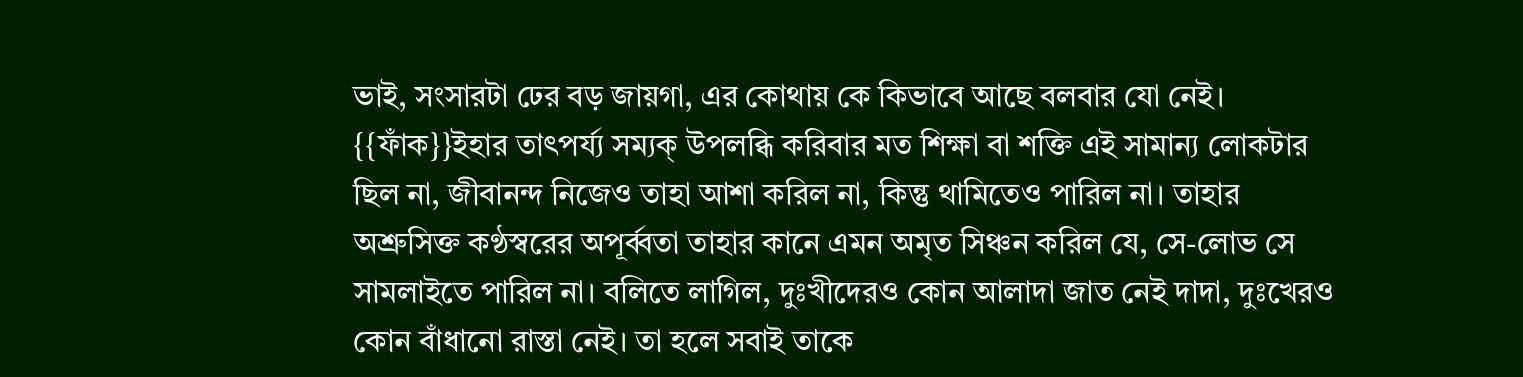ভাই, সংসারটা ঢের বড় জায়গা, এর কোথায় কে কিভাবে আছে বলবার যো নেই। {{ফাঁক}}ইহার তাৎপর্য্য সম্যক্ উপলব্ধি করিবার মত শিক্ষা বা শক্তি এই সামান্য লোকটার ছিল না, জীবানন্দ নিজেও তাহা আশা করিল না, কিন্তু থামিতেও পারিল না। তাহার অশ্রুসিক্ত কণ্ঠস্বরের অপূর্ব্বতা তাহার কানে এমন অমৃত সিঞ্চন করিল যে, সে-লোভ সে সামলাইতে পারিল না। বলিতে লাগিল, দুঃখীদেরও কোন আলাদা জাত নেই দাদা, দুঃখেরও কোন বাঁধানো রাস্তা নেই। তা হলে সবাই তাকে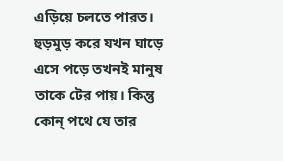এড়িয়ে চলতে পারত। হুড়মুড় করে যখন ঘাড়ে এসে পড়ে তখনই মানুষ তাকে টের পায়। কিন্তু কোন্ পথে যে তার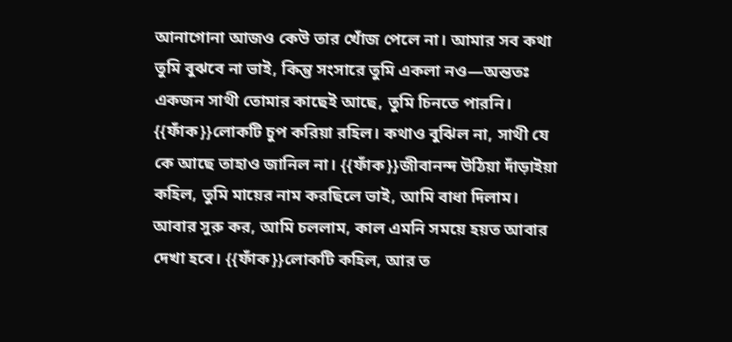আনাগোনা আজও কেউ তার খোঁজ পেলে না। আমার সব কথা তুমি বুঝবে না ভাই, কিন্তু সংসারে তুমি একলা নও—অন্ততঃ একজন সাথী তোমার কাছেই আছে, তুমি চিনতে পারনি। {{ফাঁক}}লোকটি চুপ করিয়া রহিল। কথাও বুঝিল না, সাথী যে কে আছে তাহাও জানিল না। {{ফাঁক}}জীবানন্দ উঠিয়া দাঁড়াইয়া কহিল, তুমি মায়ের নাম করছিলে ভাই, আমি বাধা দিলাম। আবার সুরু কর, আমি চললাম, কাল এমনি সময়ে হয়ত আবার দেখা হবে। {{ফাঁক}}লোকটি কহিল, আর ত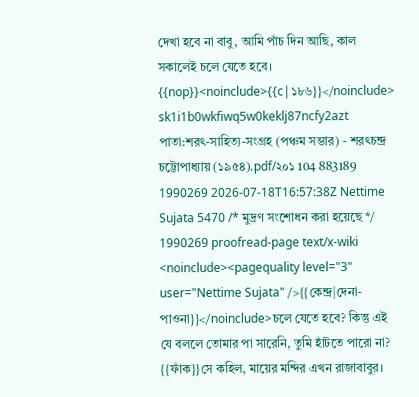দেখা হবে না বাবু, আমি পাঁচ দিন আছি, কাল সকালেই চলে যেতে হবে। {{nop}}<noinclude>{{c|১৮৬}}</noinclude> sk1i1b0wkfiwq5w0keklj87ncfy2azt পাতা:শরৎ-সাহিত্য-সংগ্রহ (পঞ্চম সম্ভার) - শরৎচন্দ্র চট্টোপাধ্যায় (১৯৫৪).pdf/২০১ 104 883189 1990269 2026-07-18T16:57:38Z Nettime Sujata 5470 /* মুদ্রণ সংশোধন করা হয়েছে */ 1990269 proofread-page text/x-wiki <noinclude><pagequality level="3" user="Nettime Sujata" />{{কেন্দ্র|দেনা-পাওনা}}</noinclude>চলে যেতে হবে? কিন্তু এই যে বললে তোমার পা সারেনি, তুমি হাঁটতে পারো না? {{ফাঁক}}সে কহিল, মায়ের মন্দির এখন রাজাবাবুর।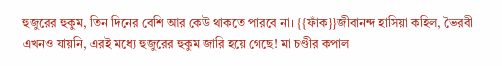হুজুরের হুকুম, তিন দিনের বেশি আর কেউ থাকতে পারবে না। {{ফাঁক}}জীবানন্দ হাসিয়া কহিল, ভৈরবী এখনও যায়নি, এরই মধ্যে হুজুরের হুকুম জারি হয়ে গেছে! মা চণ্ডীর কপাল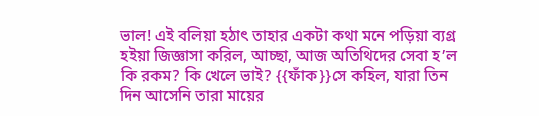ভাল! এই বলিয়া হঠাৎ তাহার একটা কথা মনে পড়িয়া ব্যগ্র হইয়া জিজ্ঞাসা করিল, আচ্ছা, আজ অতিথিদের সেবা হ’ল কি রকম? কি খেলে ভাই? {{ফাঁক}}সে কহিল, যারা তিন দিন আসেনি তারা মায়ের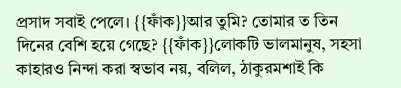প্রসাদ সবাই পেলে। {{ফাঁক}}আর তুমি? তোমার ত তিন দিনের বেশি হয়ে গেছে? {{ফাঁক}}লোকটি ভালমানুষ, সহসা কাহারও নিন্দা করা স্বভাব নয়, বলিল, ঠাকুরমশাই কি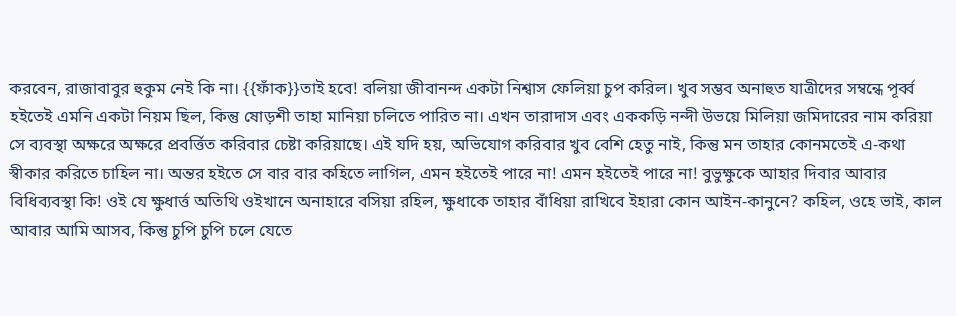করবেন, রাজাবাবুর হুকুম নেই কি না। {{ফাঁক}}তাই হবে! বলিয়া জীবানন্দ একটা নিশ্বাস ফেলিয়া চুপ করিল। খুব সম্ভব অনাহুত যাত্রীদের সম্বন্ধে পূর্ব্ব হইতেই এমনি একটা নিয়ম ছিল, কিন্তু ষোড়শী তাহা মানিয়া চলিতে পারিত না। এখন তারাদাস এবং এককড়ি নন্দী উভয়ে মিলিয়া জমিদারের নাম করিয়া সে ব্যবস্থা অক্ষরে অক্ষরে প্রবর্ত্তিত করিবার চেষ্টা করিয়াছে। এই যদি হয়, অভিযোগ করিবার খুব বেশি হেতু নাই, কিন্তু মন তাহার কোনমতেই এ-কথা স্বীকার করিতে চাহিল না। অন্তর হইতে সে বার বার কহিতে লাগিল, এমন হইতেই পারে না! এমন হইতেই পারে না! বুভুক্ষুকে আহার দিবার আবার বিধিব্যবস্থা কি! ওই যে ক্ষুধার্ত্ত অতিথি ওইখানে অনাহারে বসিয়া রহিল, ক্ষুধাকে তাহার বাঁধিয়া রাখিবে ইহারা কোন আইন-কানুনে? কহিল, ওহে ভাই, কাল আবার আমি আসব, কিন্তু চুপি চুপি চলে যেতে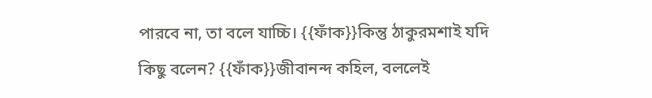পারবে না, তা বলে যাচ্চি। {{ফাঁক}}কিন্তু ঠাকুরমশাই যদি কিছু বলেন? {{ফাঁক}}জীবানন্দ কহিল, বললেই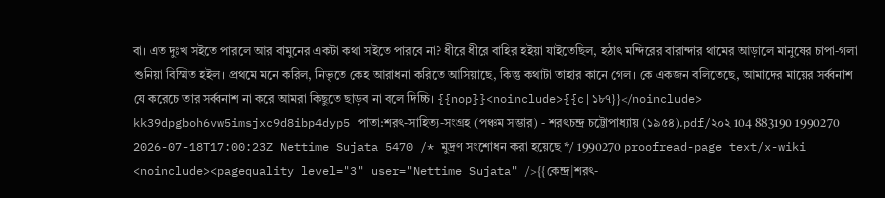বা। এত দুঃখ সইতে পারলে আর বামুনের একটা কথা সইতে পারবে না? ধীরে ধীরে বাহির হইয়া যাইতেছিল, হঠাৎ মন্দিরের বারান্দার থামের আড়ালে মানুষের চাপা-গলা শুনিয়া বিস্মিত হইল। প্রথমে মনে করিল, নিভৃতে কেহ আরাধনা করিতে আসিয়াছে, কিন্তু কথাটা তাহার কানে গেল। কে একজন বলিতেছে, আমাদের মায়ের সর্ব্বনাশ যে করেচে তার সর্ব্বনাশ না করে আমরা কিছুতে ছাড়ব না বলে দিচ্চি। {{nop}}<noinclude>{{c|১৮৭}}</noinclude> kk39dpgboh6vw5imsjxc9d8ibp4dyp5 পাতা:শরৎ-সাহিত্য-সংগ্রহ (পঞ্চম সম্ভার) - শরৎচন্দ্র চট্টোপাধ্যায় (১৯৫৪).pdf/২০২ 104 883190 1990270 2026-07-18T17:00:23Z Nettime Sujata 5470 /* মুদ্রণ সংশোধন করা হয়েছে */ 1990270 proofread-page text/x-wiki <noinclude><pagequality level="3" user="Nettime Sujata" />{{কেন্দ্র|শরৎ-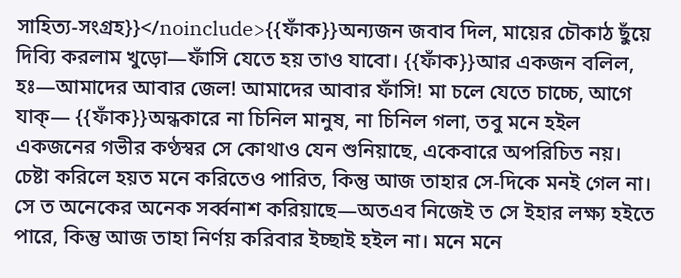সাহিত্য-সংগ্রহ}}</noinclude>{{ফাঁক}}অন্যজন জবাব দিল, মায়ের চৌকাঠ ছুঁয়ে দিব্যি করলাম খুড়ো—ফাঁসি যেতে হয় তাও যাবো। {{ফাঁক}}আর একজন বলিল, হঃ—আমাদের আবার জেল! আমাদের আবার ফাঁসি! মা চলে যেতে চাচ্চে, আগে যাক্— {{ফাঁক}}অন্ধকারে না চিনিল মানুষ, না চিনিল গলা, তবু মনে হইল একজনের গভীর কণ্ঠস্বর সে কোথাও যেন শুনিয়াছে, একেবারে অপরিচিত নয়। চেষ্টা করিলে হয়ত মনে করিতেও পারিত, কিন্তু আজ তাহার সে-দিকে মনই গেল না। সে ত অনেকের অনেক সর্ব্বনাশ করিয়াছে—অতএব নিজেই ত সে ইহার লক্ষ্য হইতে পারে, কিন্তু আজ তাহা নির্ণয় করিবার ইচ্ছাই হইল না। মনে মনে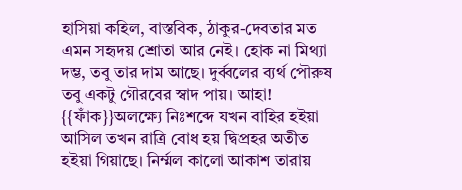হাসিয়া কহিল, বাস্তবিক, ঠাকুর-দেবতার মত এমন সহৃদয় শ্রোতা আর নেই। হোক না মিথ্যা দম্ভ, তবু তার দাম আছে। দুর্ব্বলের ব্যর্থ পৌরুষ তবু একটু গৌরবের স্বাদ পায়। আহা! {{ফাঁক}}অলক্ষ্যে নিঃশব্দে যখন বাহির হইয়া আসিল তখন রাত্রি বোধ হয় দ্বিপ্রহর অতীত হইয়া গিয়াছে। নির্ম্মল কালো আকাশ তারায়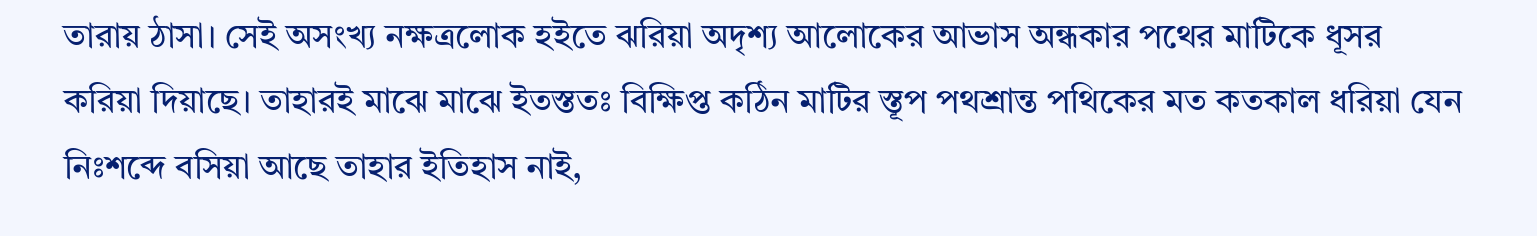তারায় ঠাসা। সেই অসংখ্য নক্ষত্রলোক হইতে ঝরিয়া অদৃশ্য আলোকের আভাস অন্ধকার পথের মাটিকে ধূসর করিয়া দিয়াছে। তাহারই মাঝে মাঝে ইতস্ততঃ বিক্ষিপ্ত কঠিন মাটির স্তূপ পথশ্রান্ত পথিকের মত কতকাল ধরিয়া যেন নিঃশব্দে বসিয়া আছে তাহার ইতিহাস নাই,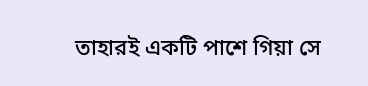তাহারই একটি পাশে গিয়া সে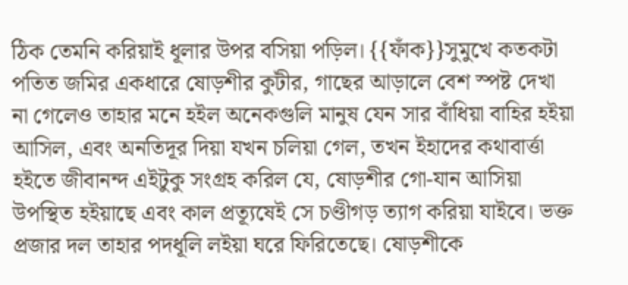ঠিক তেমনি করিয়াই ধূলার উপর বসিয়া পড়িল। {{ফাঁক}}সুমুখে কতকটা পতিত জমির একধারে ষোড়শীর কুটীর, গাছের আড়ালে বেশ স্পষ্ট দেখা না গেলেও তাহার মনে হইল অনেকগুলি মানুষ যেন সার বাঁধিয়া বাহির হইয়া আসিল, এবং অনতিদূর দিয়া যখন চলিয়া গেল, তখন ইহাদের কথাবার্ত্তা হইতে জীবানন্দ এইটুকু সংগ্রহ করিল যে, ষোড়শীর গো-যান আসিয়া উপস্থিত হইয়াছে এবং কাল প্রত্যূষেই সে চণ্ডীগড় ত্যাগ করিয়া যাইবে। ভক্ত প্রজার দল তাহার পদধূলি লইয়া ঘরে ফিরিতেছে। ষোড়শীকে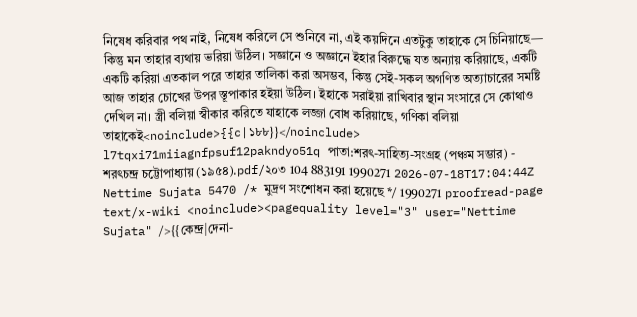নিষেধ করিবার পথ নাই, নিষেধ করিলে সে শুনিবে না, এই কয়দিনে এতটুকু তাহাকে সে চিনিয়াছে— কিন্তু মন তাহার ব্যথায় ভরিয়া উঠিল। সজ্ঞানে ও অজ্ঞানে ইহার বিরুদ্ধে যত অন্যায় করিয়াছে, একটি একটি করিয়া এতকাল পরে তাহার তালিকা করা অসম্ভব, কিন্তু সেই-সকল অগণিত অত্যাচারের সমষ্টি আজ তাহার চোখের উপর স্তূপাকার হইয়া উঠিল। ইহাকে সরাইয়া রাখিবার স্থান সংসারে সে কোথাও দেখিল না। স্ত্রী বলিয়া স্বীকার করিতে যাহাকে লজ্জা বোধ করিয়াছে, গণিকা বলিয়া তাহাকেই<noinclude>{{c|১৮৮}}</noinclude> l7tqxi71miiagnfpsuf12pakndyo51q পাতা:শরৎ-সাহিত্য-সংগ্রহ (পঞ্চম সম্ভার) - শরৎচন্দ্র চট্টোপাধ্যায় (১৯৫৪).pdf/২০৩ 104 883191 1990271 2026-07-18T17:04:44Z Nettime Sujata 5470 /* মুদ্রণ সংশোধন করা হয়েছে */ 1990271 proofread-page text/x-wiki <noinclude><pagequality level="3" user="Nettime Sujata" />{{কেন্দ্র|দেনা-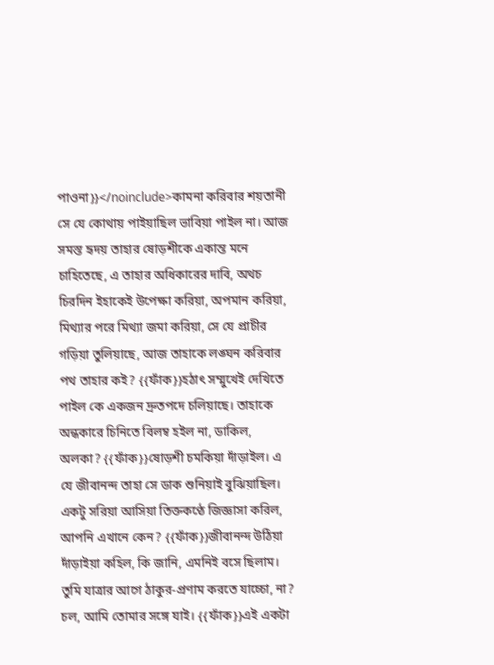পাওনা}}</noinclude>কামনা করিবার শয়তানী সে যে কোথায় পাইয়াছিল ভাবিয়া পাইল না। আজ সমস্ত হৃদয় তাহার ষোড়শীকে একান্ত মনে চাহিতেছে, এ তাহার অধিকারের দাবি, অথচ চিরদিন ইহাকেই উপেক্ষা করিয়া, অপমান করিয়া, মিথ্যার পরে মিথ্যা জমা করিয়া, সে যে প্রাচীর গড়িয়া তুলিয়াছে, আজ তাহাকে লঙ্ঘন করিবার পথ তাহার কই? {{ফাঁক}}হঠাৎ সম্মুখেই দেখিতে পাইল কে একজন দ্রুতপদে চলিয়াছে। তাহাকে অন্ধকারে চিনিতে বিলম্ব হইল না, ডাকিল, অলকা? {{ফাঁক}}ষোড়শী চমকিয়া দাঁড়াইল। এ যে জীবানন্দ তাহা সে ডাক শুনিয়াই বুঝিয়াছিল। একটু সরিয়া আসিয়া তিক্তকণ্ঠে জিজ্ঞাসা করিল, আপনি এখানে কেন? {{ফাঁক}}জীবানন্দ উঠিয়া দাঁড়াইয়া কহিল, কি জানি, এমনিই বসে ছিলাম। তুমি যাত্রার আগে ঠাকুর-প্রণাম করতে যাচ্চো, না? চল, আমি তোমার সঙ্গে যাই। {{ফাঁক}}এই একটা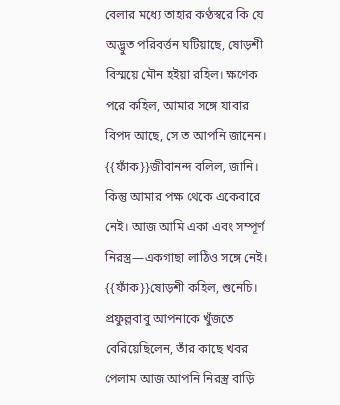বেলার মধ্যে তাহার কণ্ঠস্বরে কি যে অদ্ভুত পরিবর্ত্তন ঘটিয়াছে, ষোড়শী বিস্ময়ে মৌন হইয়া রহিল। ক্ষণেক পরে কহিল, আমার সঙ্গে যাবার বিপদ আছে, সে ত আপনি জানেন। {{ফাঁক}}জীবানন্দ বলিল, জানি। কিন্তু আমার পক্ষ থেকে একেবারে নেই। আজ আমি একা এবং সম্পূর্ণ নিরস্ত্র—একগাছা লাঠিও সঙ্গে নেই। {{ফাঁক}}ষোড়শী কহিল, শুনেচি। প্রফুল্লবাবু আপনাকে খুঁজতে বেরিয়েছিলেন, তাঁর কাছে খবর পেলাম আজ আপনি নিরস্ত্র বাড়ি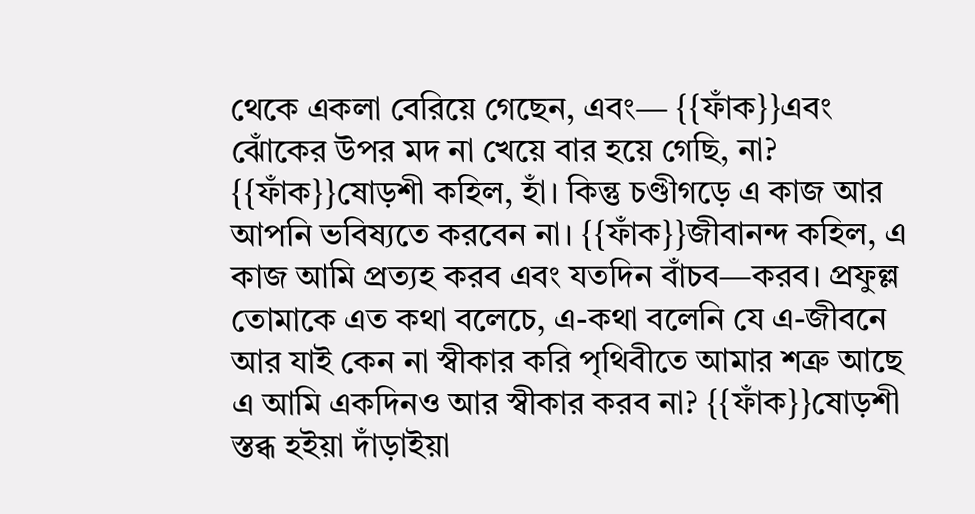থেকে একলা বেরিয়ে গেছেন, এবং— {{ফাঁক}}এবং ঝোঁকের উপর মদ না খেয়ে বার হয়ে গেছি, না? {{ফাঁক}}ষোড়শী কহিল, হাঁ। কিন্তু চণ্ডীগড়ে এ কাজ আর আপনি ভবিষ্যতে করবেন না। {{ফাঁক}}জীবানন্দ কহিল, এ কাজ আমি প্রত্যহ করব এবং যতদিন বাঁচব—করব। প্রফুল্ল তোমাকে এত কথা বলেচে, এ-কথা বলেনি যে এ-জীবনে আর যাই কেন না স্বীকার করি পৃথিবীতে আমার শত্রু আছে এ আমি একদিনও আর স্বীকার করব না? {{ফাঁক}}ষোড়শী স্তব্ধ হইয়া দাঁড়াইয়া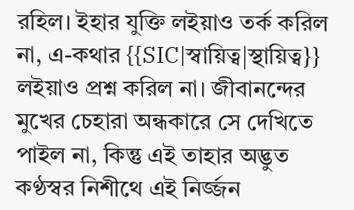রহিল। ইহার যুক্তি লইয়াও তর্ক করিল না, এ-কথার {{SIC|স্বায়িত্ব|স্থায়িত্ব}} লইয়াও প্রশ্ন করিল না। জীবানন্দের মুখের চেহারা অন্ধকারে সে দেখিতে পাইল না, কিন্তু এই তাহার অদ্ভুত কণ্ঠস্বর নিশীথে এই নির্জ্জন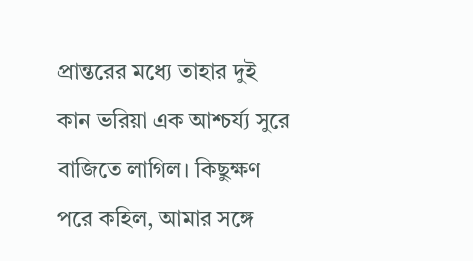প্রান্তরের মধ্যে তাহার দুই কান ভরিয়া এক আশ্চর্য্য সুরে বাজিতে লাগিল। কিছুক্ষণ পরে কহিল, আমার সঙ্গে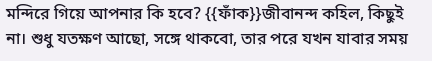মন্দিরে গিয়ে আপনার কি হবে? {{ফাঁক}}জীবানন্দ কহিল, কিছুই না। শুধু যতক্ষণ আছো, সঙ্গে থাকবো, তার পরে যখন যাবার সময়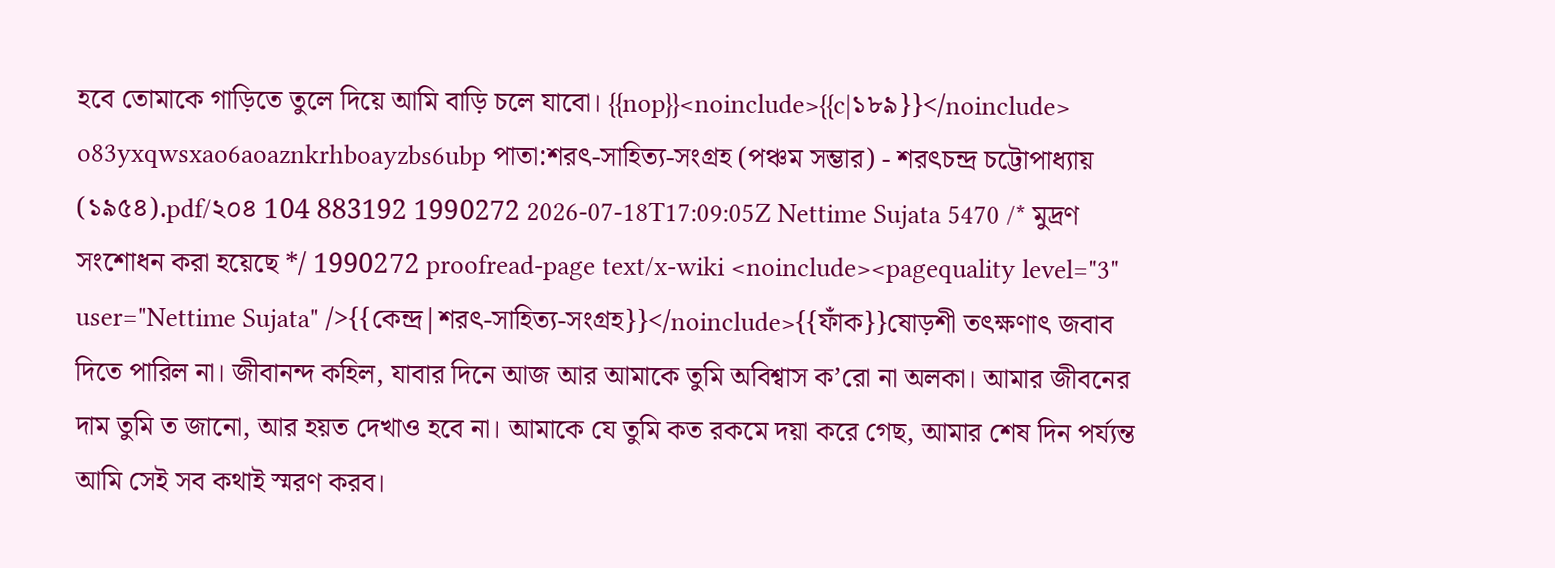হবে তোমাকে গাড়িতে তুলে দিয়ে আমি বাড়ি চলে যাবো। {{nop}}<noinclude>{{c|১৮৯}}</noinclude> o83yxqwsxao6aoaznkrhboayzbs6ubp পাতা:শরৎ-সাহিত্য-সংগ্রহ (পঞ্চম সম্ভার) - শরৎচন্দ্র চট্টোপাধ্যায় (১৯৫৪).pdf/২০৪ 104 883192 1990272 2026-07-18T17:09:05Z Nettime Sujata 5470 /* মুদ্রণ সংশোধন করা হয়েছে */ 1990272 proofread-page text/x-wiki <noinclude><pagequality level="3" user="Nettime Sujata" />{{কেন্দ্র|শরৎ-সাহিত্য-সংগ্রহ}}</noinclude>{{ফাঁক}}ষোড়শী তৎক্ষণাৎ জবাব দিতে পারিল না। জীবানন্দ কহিল, যাবার দিনে আজ আর আমাকে তুমি অবিশ্বাস ক’রো না অলকা। আমার জীবনের দাম তুমি ত জানো, আর হয়ত দেখাও হবে না। আমাকে যে তুমি কত রকমে দয়া করে গেছ, আমার শেষ দিন পর্য্যন্ত আমি সেই সব কথাই স্মরণ করব।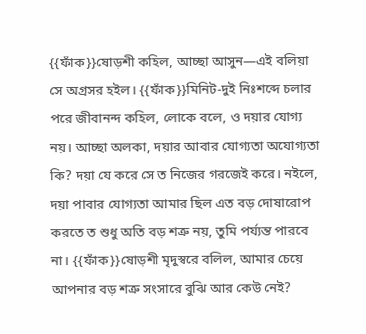{{ফাঁক}}ষোড়শী কহিল, আচ্ছা আসুন—এই বলিয়া সে অগ্রসর হইল। {{ফাঁক}}মিনিট-দুই নিঃশব্দে চলার পরে জীবানন্দ কহিল, লোকে বলে, ও দয়ার যোগ্য নয়। আচ্ছা অলকা, দয়ার আবার যোগ্যতা অযোগ্যতা কি? দয়া যে করে সে ত নিজের গরজেই করে। নইলে, দয়া পাবার যোগ্যতা আমার ছিল এত বড় দোষারোপ করতে ত শুধু অতি বড় শত্রু নয়, তুমি পর্য্যন্ত পারবে না। {{ফাঁক}}ষোড়শী মৃদুস্বরে বলিল, আমার চেয়ে আপনার বড় শত্রু সংসারে বুঝি আর কেউ নেই?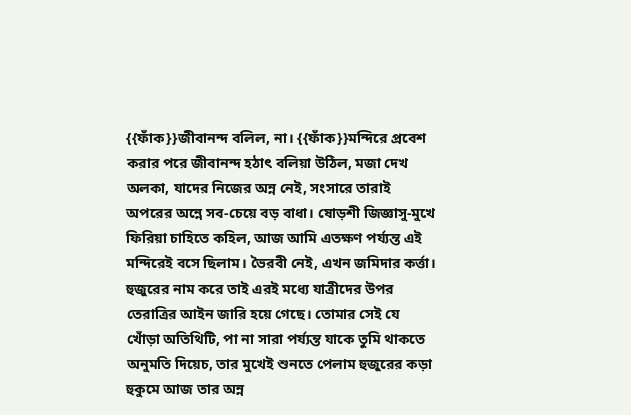{{ফাঁক}}জীবানন্দ বলিল, না। {{ফাঁক}}মন্দিরে প্রবেশ করার পরে জীবানন্দ হঠাৎ বলিয়া উঠিল, মজা দেখ অলকা, যাদের নিজের অন্ন নেই, সংসারে তারাই অপরের অন্নে সব-চেয়ে বড় বাধা। ষোড়শী জিজ্ঞাসু-মুখে ফিরিয়া চাহিতে কহিল, আজ আমি এতক্ষণ পর্য্যন্ত এই মন্দিরেই বসে ছিলাম। ভৈরবী নেই, এখন জমিদার কর্ত্তা। হুজুরের নাম করে তাই এরই মধ্যে যাত্রীদের উপর তেরাত্রির আইন জারি হয়ে গেছে। তোমার সেই যে খোঁড়া অতিথিটি, পা না সারা পর্য্যন্ত যাকে তুমি থাকতে অনুমতি দিয়েচ, তার মুখেই শুনতে পেলাম হুজুরের কড়া হুকুমে আজ তার অন্ন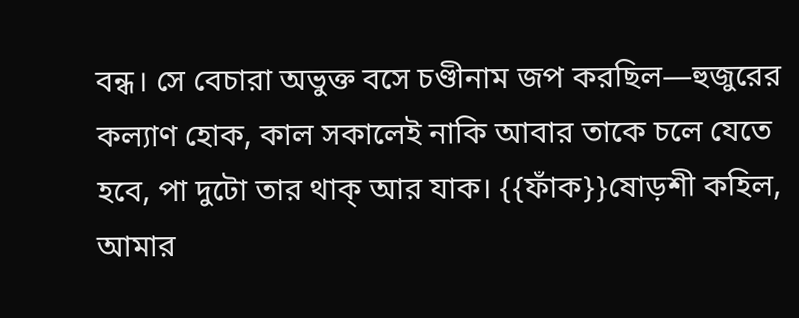বন্ধ। সে বেচারা অভুক্ত বসে চণ্ডীনাম জপ করছিল—হুজুরের কল্যাণ হোক, কাল সকালেই নাকি আবার তাকে চলে যেতে হবে, পা দুটো তার থাক্ আর যাক। {{ফাঁক}}ষোড়শী কহিল, আমার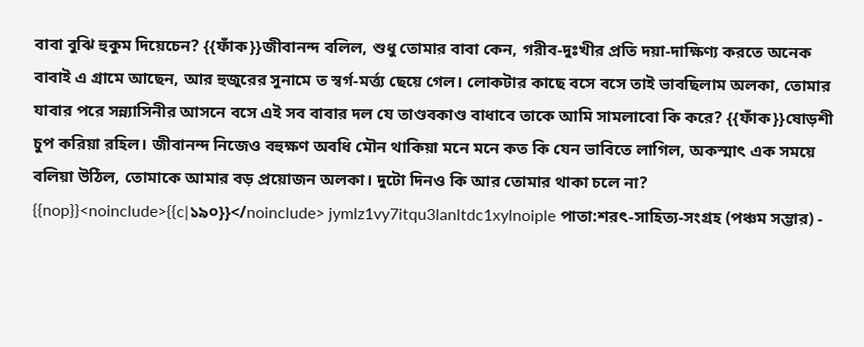বাবা বুঝি হুকুম দিয়েচেন? {{ফাঁক}}জীবানন্দ বলিল, শুধু তোমার বাবা কেন, গরীব-দুঃখীর প্রতি দয়া-দাক্ষিণ্য করতে অনেক বাবাই এ গ্রামে আছেন, আর হুজুরের সুনামে ত স্বর্গ-মর্ত্ত্য ছেয়ে গেল। লোকটার কাছে বসে বসে তাই ভাবছিলাম অলকা, তোমার যাবার পরে সন্ন্যাসিনীর আসনে বসে এই সব বাবার দল যে তাণ্ডবকাণ্ড বাধাবে তাকে আমি সামলাবো কি করে? {{ফাঁক}}ষোড়শী চুপ করিয়া রহিল। জীবানন্দ নিজেও বহুক্ষণ অবধি মৌন থাকিয়া মনে মনে কত কি যেন ভাবিতে লাগিল, অকস্মাৎ এক সময়ে বলিয়া উঠিল, তোমাকে আমার বড় প্রয়োজন অলকা। দুটো দিনও কি আর তোমার থাকা চলে না? {{nop}}<noinclude>{{c|১৯০}}</noinclude> jymlz1vy7itqu3lanltdc1xylnoiple পাতা:শরৎ-সাহিত্য-সংগ্রহ (পঞ্চম সম্ভার) -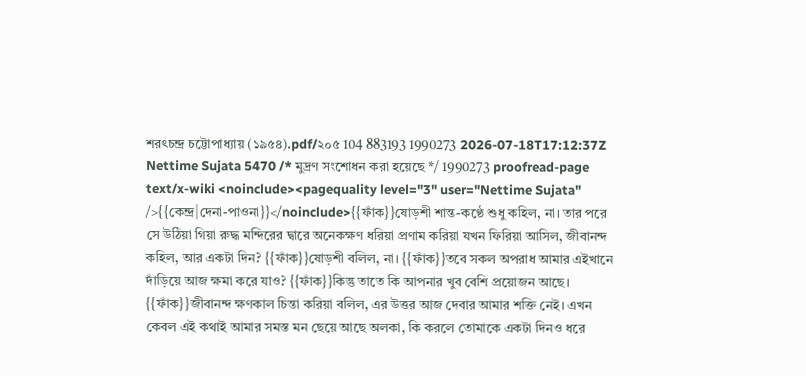শরৎচন্দ্র চট্টোপাধ্যায় (১৯৫৪).pdf/২০৫ 104 883193 1990273 2026-07-18T17:12:37Z Nettime Sujata 5470 /* মুদ্রণ সংশোধন করা হয়েছে */ 1990273 proofread-page text/x-wiki <noinclude><pagequality level="3" user="Nettime Sujata" />{{কেন্দ্র|দেনা-পাওনা}}</noinclude>{{ফাঁক}}ষোড়শী শান্ত-কণ্ঠে শুধু কহিল, না। তার পরে সে উঠিয়া গিয়া রুদ্ধ মন্দিরের দ্বারে অনেকক্ষণ ধরিয়া প্রণাম করিয়া যখন ফিরিয়া আসিল, জীবানন্দ কহিল, আর একটা দিন? {{ফাঁক}}ষোড়শী বলিল, না। {{ফাঁক}}তবে সকল অপরাধ আমার এইখানে দাঁড়িয়ে আজ ক্ষমা করে যাও? {{ফাঁক}}কিন্তু তাতে কি আপনার খুব বেশি প্রয়োজন আছে। {{ফাঁক}}জীবানন্দ ক্ষণকাল চিন্তা করিয়া বলিল, এর উত্তর আজ দেবার আমার শক্তি নেই। এখন কেবল এই কথাই আমার সমস্ত মন ছেয়ে আছে অলকা, কি করলে তোমাকে একটা দিনও ধরে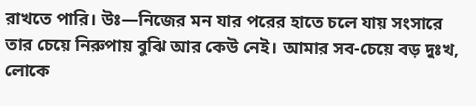রাখতে পারি। উঃ—নিজের মন যার পরের হাতে চলে যায় সংসারে তার চেয়ে নিরুপায় বুঝি আর কেউ নেই। আমার সব-চেয়ে বড় দুঃখ, লোকে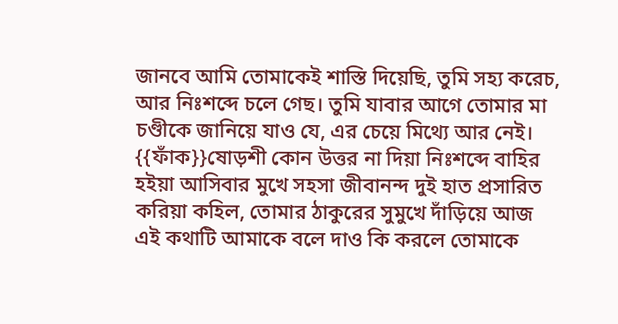জানবে আমি তোমাকেই শাস্তি দিয়েছি, তুমি সহ্য করেচ, আর নিঃশব্দে চলে গেছ। তুমি যাবার আগে তোমার মা চণ্ডীকে জানিয়ে যাও যে, এর চেয়ে মিথ্যে আর নেই। {{ফাঁক}}ষোড়শী কোন উত্তর না দিয়া নিঃশব্দে বাহির হইয়া আসিবার মুখে সহসা জীবানন্দ দুই হাত প্রসারিত করিয়া কহিল, তোমার ঠাকুরের সুমুখে দাঁড়িয়ে আজ এই কথাটি আমাকে বলে দাও কি করলে তোমাকে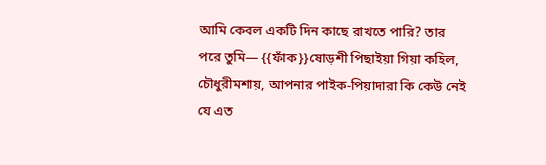আমি কেবল একটি দিন কাছে রাখতে পারি? তার পরে তুমি— {{ফাঁক}}ষোড়শী পিছাইয়া গিয়া কহিল, চৌধুরীমশায়, আপনার পাইক-পিয়াদারা কি কেউ নেই যে এত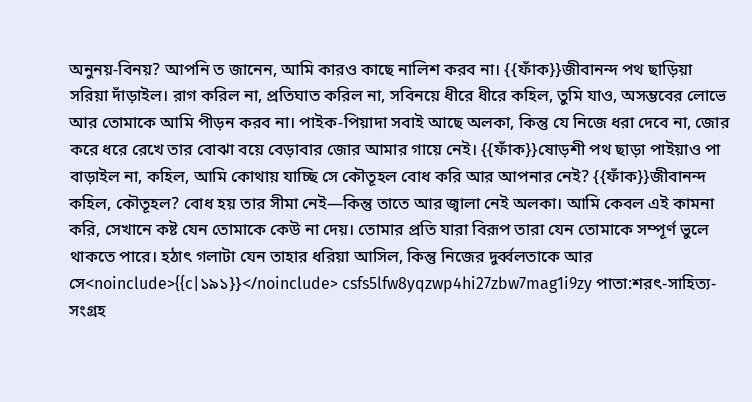অনুনয়-বিনয়? আপনি ত জানেন, আমি কারও কাছে নালিশ করব না। {{ফাঁক}}জীবানন্দ পথ ছাড়িয়া সরিয়া দাঁড়াইল। রাগ করিল না, প্রতিঘাত করিল না, সবিনয়ে ধীরে ধীরে কহিল, তুমি যাও, অসম্ভবের লোভে আর তোমাকে আমি পীড়ন করব না। পাইক-পিয়াদা সবাই আছে অলকা, কিন্তু যে নিজে ধরা দেবে না, জোর করে ধরে রেখে তার বোঝা বয়ে বেড়াবার জোর আমার গায়ে নেই। {{ফাঁক}}ষোড়শী পথ ছাড়া পাইয়াও পা বাড়াইল না, কহিল, আমি কোথায় যাচ্ছি সে কৌতূহল বোধ করি আর আপনার নেই? {{ফাঁক}}জীবানন্দ কহিল, কৌতূহল? বোধ হয় তার সীমা নেই—কিন্তু তাতে আর জ্বালা নেই অলকা। আমি কেবল এই কামনা করি, সেখানে কষ্ট যেন তোমাকে কেউ না দেয়। তোমার প্রতি যারা বিরূপ তারা যেন তোমাকে সম্পূর্ণ ভুলে থাকতে পারে। হঠাৎ গলাটা যেন তাহার ধরিয়া আসিল, কিন্তু নিজের দুর্ব্বলতাকে আর সে<noinclude>{{c|১৯১}}</noinclude> csfs5lfw8yqzwp4hi27zbw7mag1i9zy পাতা:শরৎ-সাহিত্য-সংগ্রহ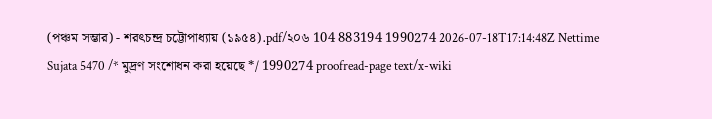(পঞ্চম সম্ভার) - শরৎচন্দ্র চট্টোপাধ্যায় (১৯৫৪).pdf/২০৬ 104 883194 1990274 2026-07-18T17:14:48Z Nettime Sujata 5470 /* মুদ্রণ সংশোধন করা হয়েছে */ 1990274 proofread-page text/x-wiki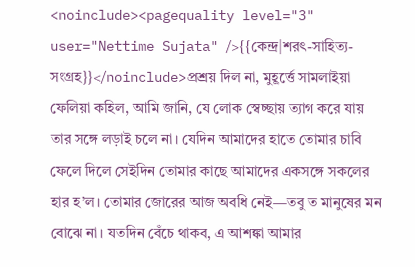<noinclude><pagequality level="3" user="Nettime Sujata" />{{কেন্দ্র|শরৎ-সাহিত্য-সংগ্রহ}}</noinclude>প্রশ্রয় দিল না, মুহূর্ত্তে সামলাইয়া ফেলিয়া কহিল, আমি জানি, যে লোক স্বেচ্ছায় ত্যাগ করে যায় তার সঙ্গে লড়াই চলে না। যেদিন আমাদের হাতে তোমার চাবি ফেলে দিলে সেইদিন তোমার কাছে আমাদের একসঙ্গে সকলের হার হ’ল। তোমার জোরের আজ অবধি নেই—তবু ত মানুষের মন বোঝে না। যতদিন বেঁচে থাকব, এ আশঙ্কা আমার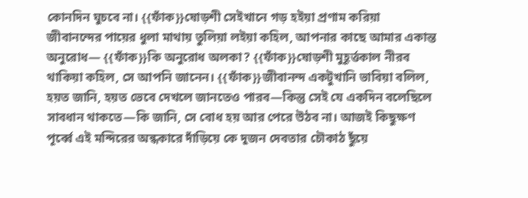কোনদিন ঘুচবে না। {{ফাঁক}}ষোড়শী সেইখানে গড় হইয়া প্রণাম করিয়া জীবানন্দের পায়ের ধুলা মাথায় তুলিয়া লইয়া কহিল, আপনার কাছে আমার একান্ত অনুরোধ— {{ফাঁক}}কি অনুরোধ অলকা? {{ফাঁক}}ষোড়শী মুহূর্ত্তকাল নীরব থাকিয়া কহিল, সে আপনি জানেন। {{ফাঁক}}জীবানন্দ একটুখানি ভাবিয়া বলিল, হয়ত জানি, হয়ত ভেবে দেখলে জানতেও পারব—কিন্তু সেই যে একদিন বলেছিলে সাবধান থাকতে—কি জানি, সে বোধ হয় আর পেরে উঠব না। আজই কিছুক্ষণ পূর্ব্বে এই মন্দিরের অন্ধকারে দাঁড়িয়ে কে দুজন দেবতার চৌকাঠ ছুঁয়ে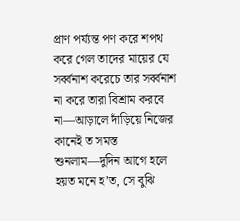প্রাণ পর্য্যন্ত পণ করে শপথ করে গেল তাদের মায়ের যে সর্ব্বনাশ করেচে তার সর্ব্বনাশ না করে তারা বিশ্রাম করবে না—আড়ালে দাঁড়িয়ে নিজের কানেই ত সমস্ত শুনলাম—দুদিন আগে হলে হয়ত মনে হ’ত, সে বুঝি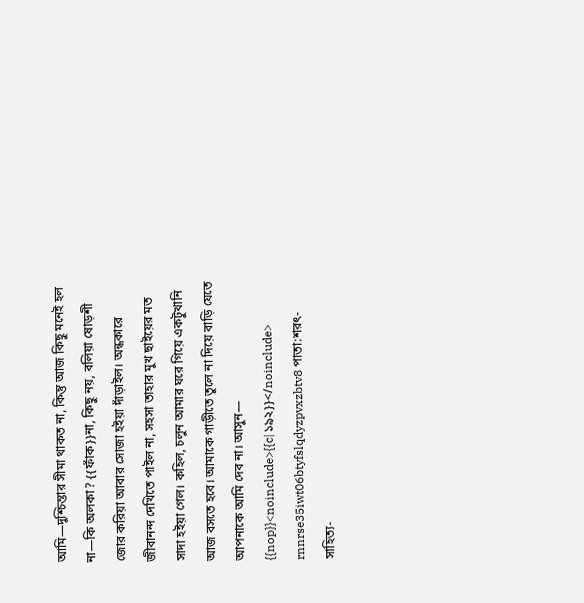আমি—দুশ্চিন্তার সীমা থাকত না, কিন্তু আজ কিছু মনেই হল না—কি অলকা? {{ফাঁক}}না, কিছু নয়, বলিয়া ষোড়শী জোর করিয়া আবার সোজা হইয়া দাঁড়াইল। অন্ধকারে জীবানন্দ দেখিতে পাইল না, সহসা তাহার মুখ ছাইয়ের মত সাদা হইয়া গেল। কহিল, চলুন আমার ঘরে গিয়ে একটুখানি আজ বসতে হবে। আমাকে গাড়ীতে তুলে না দিয়ে বাড়ি যেতে আপনাকে আমি দেব না। আসুন— {{nop}}<noinclude>{{c|১৯২}}</noinclude> rnnrse35iwt06btyfslqdyzpvxzbtv8 পাতা:শরৎ-সাহিত্য-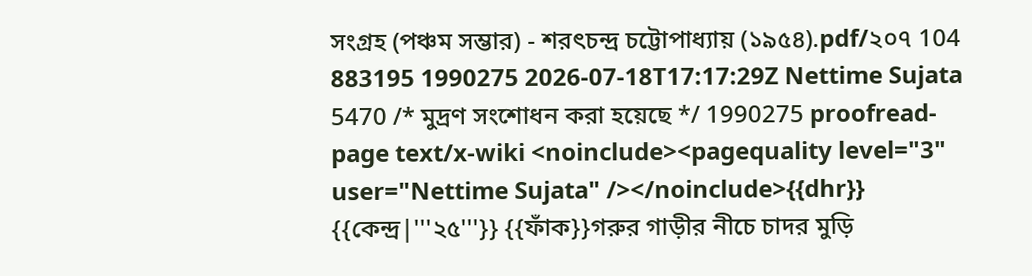সংগ্রহ (পঞ্চম সম্ভার) - শরৎচন্দ্র চট্টোপাধ্যায় (১৯৫৪).pdf/২০৭ 104 883195 1990275 2026-07-18T17:17:29Z Nettime Sujata 5470 /* মুদ্রণ সংশোধন করা হয়েছে */ 1990275 proofread-page text/x-wiki <noinclude><pagequality level="3" user="Nettime Sujata" /></noinclude>{{dhr}} {{কেন্দ্র|'''২৫'''}} {{ফাঁক}}গরুর গাড়ীর নীচে চাদর মুড়ি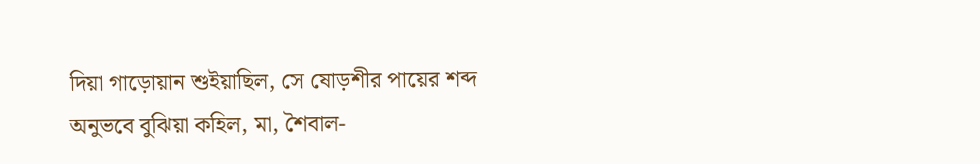দিয়া গাড়োয়ান শুইয়াছিল, সে ষোড়শীর পায়ের শব্দ অনুভবে বুঝিয়া কহিল, মা, শৈবাল-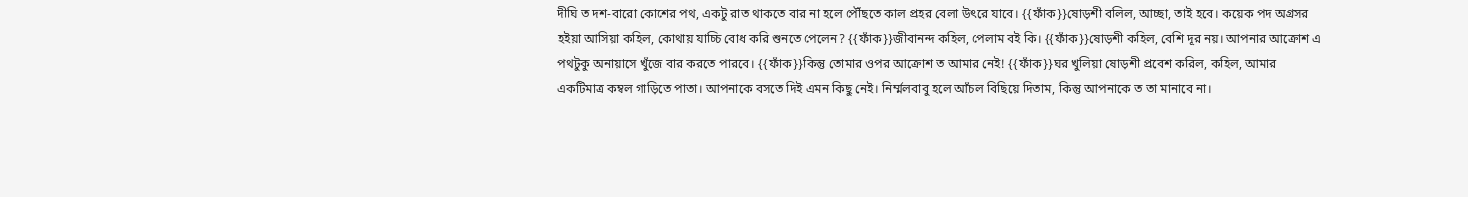দীঘি ত দশ-বারো কোশের পথ, একটু রাত থাকতে বার না হলে পৌঁছতে কাল প্রহর বেলা উৎরে যাবে। {{ফাঁক}}ষোড়শী বলিল, আচ্ছা, তাই হবে। কয়েক পদ অগ্রসর হইয়া আসিয়া কহিল, কোথায় যাচ্চি বোধ করি শুনতে পেলেন? {{ফাঁক}}জীবানন্দ কহিল, পেলাম বই কি। {{ফাঁক}}ষোড়শী কহিল, বেশি দূর নয়। আপনার আক্রোশ এ পথটুকু অনায়াসে খুঁজে বার করতে পারবে। {{ফাঁক}}কিন্তু তোমার ওপর আক্রোশ ত আমার নেই! {{ফাঁক}}ঘর খুলিয়া ষোড়শী প্রবেশ করিল, কহিল, আমার একটিমাত্র কম্বল গাড়িতে পাতা। আপনাকে বসতে দিই এমন কিছু নেই। নির্ম্মলবাবু হলে আঁচল বিছিয়ে দিতাম, কিন্তু আপনাকে ত তা মানাবে না।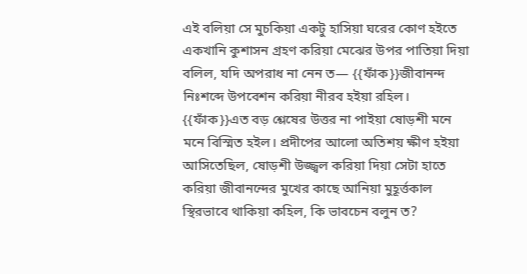এই বলিয়া সে মুচকিয়া একটু হাসিয়া ঘরের কোণ হইতে একখানি কুশাসন গ্রহণ করিয়া মেঝের উপর পাতিয়া দিয়া বলিল, যদি অপরাধ না নেন ত— {{ফাঁক}}জীবানন্দ নিঃশব্দে উপবেশন করিয়া নীরব হইয়া রহিল। {{ফাঁক}}এত বড় শ্লেষের উত্তর না পাইয়া ষোড়শী মনে মনে বিস্মিত হইল। প্রদীপের আলো অতিশয় ক্ষীণ হইয়া আসিতেছিল, ষোড়শী উজ্জ্বল করিয়া দিয়া সেটা হাতে করিয়া জীবানন্দের মুখের কাছে আনিয়া মুহূর্ত্তকাল স্থিরভাবে থাকিয়া কহিল, কি ভাবচেন বলুন ত?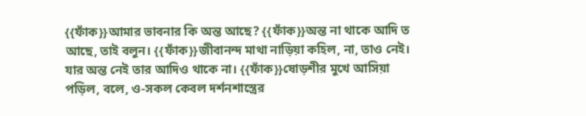{{ফাঁক}}আমার ভাবনার কি অন্ত আছে? {{ফাঁক}}অন্ত না থাকে আদি ত আছে, তাই বলুন। {{ফাঁক}}জীবানন্দ মাথা নাড়িয়া কহিল, না, তাও নেই। যার অন্ত নেই তার আদিও থাকে না। {{ফাঁক}}ষোড়শীর মুখে আসিয়া পড়িল, বলে, ও-সকল কেবল দর্শনশাস্ত্রের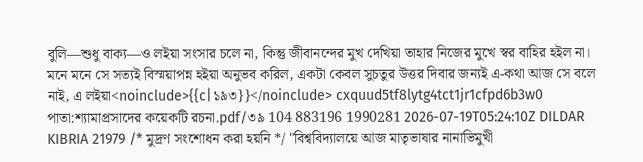বুলি—শুধু বাক্য—ও লইয়া সংসার চলে না, কিন্তু জীবানন্দের মুখ দেখিয়া তাহার নিজের মুখে স্বর বাহির হইল না। মনে মনে সে সত্যই বিস্ময়াপন্ন হইয়া অনুভব করিল, একটা কেবল সুচতুর উত্তর দিবার জন্যই এ-কথা আজ সে বলে নাই, এ লইয়া<noinclude>{{c|১৯৩}}</noinclude> cxquud5tf8lytg4tct1jr1cfpd6b3w0 পাতা:শ্যামাপ্রসাদের কয়েকটি রচনা.pdf/৩৯ 104 883196 1990281 2026-07-19T05:24:10Z DILDAR KIBRIA 21979 /* মুদ্রণ সংশোধন করা হয়নি */ "বিশ্ববিদ্যালয়ে আজ মাতৃভাষার নানাভিমুখী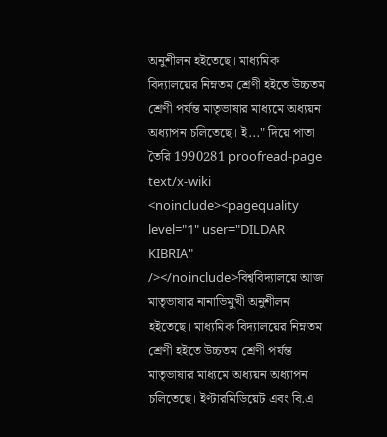অনুশীলন হইতেছে। মাধ্যমিক বিদ্যালয়ের নিম্নতম শ্রেণী হইতে উচ্চতম শ্রেণী পর্যন্ত মাতৃভাষার মাধ্যমে অধ্যয়ন অধ্যাপন চলিতেছে। ই..." দিয়ে পাতা তৈরি 1990281 proofread-page text/x-wiki <noinclude><pagequality level="1" user="DILDAR KIBRIA" /></noinclude>বিশ্ববিদ্যালয়ে আজ মাতৃভাষার নানাভিমুখী অনুশীলন হইতেছে। মাধ্যমিক বিদ্যালয়ের নিম্নতম শ্রেণী হইতে উচ্চতম শ্রেণী পর্যন্ত মাতৃভাষার মাধ্যমে অধ্যয়ন অধ্যাপন চলিতেছে। ইণ্টারমিডিয়েট এবং বি.এ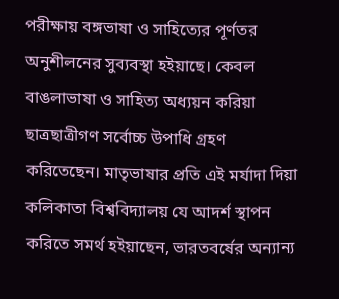পরীক্ষায় বঙ্গভাষা ও সাহিত্যের পূর্ণতর অনুশীলনের সুব্যবস্থা হইয়াছে। কেবল বাঙলাভাষা ও সাহিত্য অধ্যয়ন করিয়া ছাত্রছাত্রীগণ সর্বোচ্চ উপাধি গ্রহণ করিতেছেন। মাতৃভাষার প্রতি এই মর্যাদা দিয়া কলিকাতা বিশ্ববিদ্যালয় যে আদর্শ স্থাপন করিতে সমর্থ হইয়াছেন, ভারতবর্ষের অন্যান্য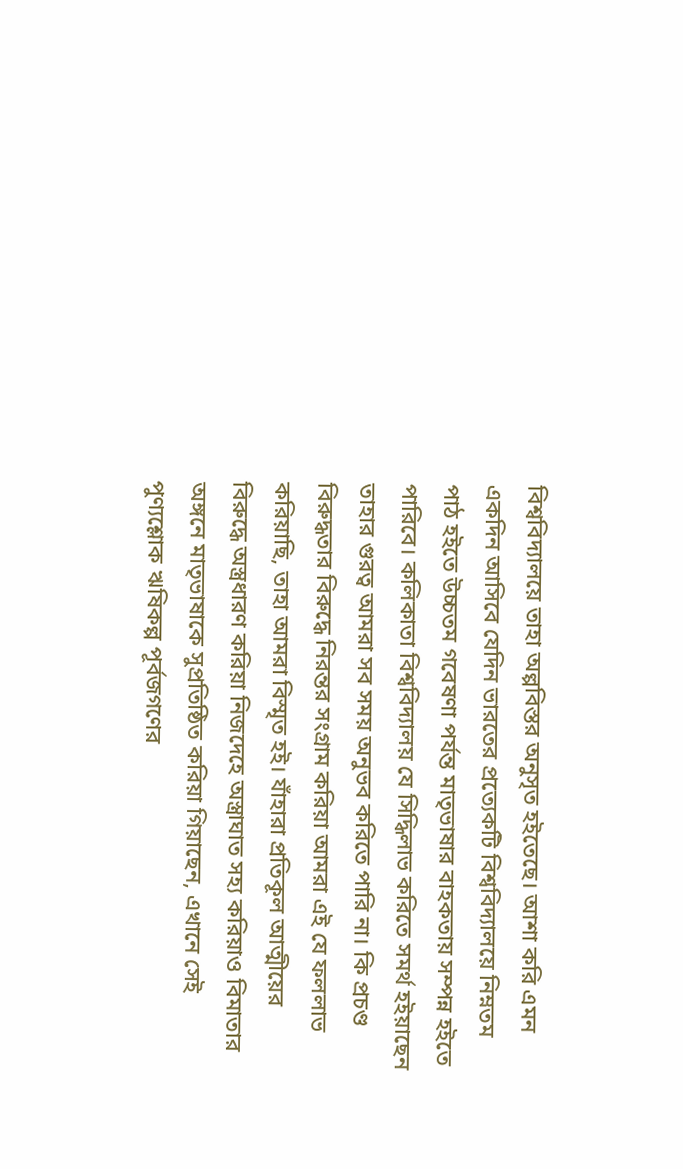বিশ্ববিদ্যালয়ে তাহা অল্পবিস্তর অনুসৃত হইতেছে। আশা করি এমন একদিন আসিবে যেদিন ভারতের প্রত্যেকটি বিশ্ববিদ্যালয়ে নিম্নতম পাঠ হইতে উচ্চতম গবেষণা পর্যন্ত মাতৃভাষার বাহকতায় সম্পন্ন হইতে পারিবে। কলিকাতা বিশ্ববিদ্যালয় যে সিদ্ধিলাভ করিতে সমর্থ হইয়াছেন তাহার গুরত্ব আমরা সব সময় অনুভব করিতে পারি না। কি প্রচণ্ড বিরুদ্ধতার বিরুদ্ধে নিরন্তর সংগ্রাম করিয়া আমরা এই যে ফললাভ করিয়াছি, তাহা আমরা বিস্মৃত হই। যাঁহারা প্রতিকূল আত্মীয়ের বিরুদ্ধে অস্ত্রধারণ করিয়া নিজদেহে অস্ত্রাঘাত সহ্য করিয়াও বিমাতার অঙ্গনে মাতৃভাষাকে সুপ্রতিষ্ঠিত করিয়া গিয়াছেন, এখানে সেই পুণ্যশ্লোক ঋষিকল্প পূর্বজগণের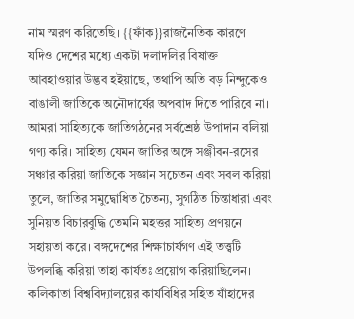নাম স্মরণ করিতেছি। {{ফাঁক}}রাজনৈতিক কারণে যদিও দেশের মধ্যে একটা দলাদলির বিষাক্ত আবহাওয়ার উদ্ভব হইয়াছে, তথাপি অতি বড় নিন্দুকেও বাঙালী জাতিকে অনৌদার্যের অপবাদ দিতে পারিবে না। আমরা সাহিত্যকে জাতিগঠনের সর্বশ্রেষ্ঠ উপাদান বলিয়া গণ্য করি। সাহিত্য যেমন জাতির অঙ্গে সঞ্জীবন-রসের সঞ্চার করিয়া জাতিকে সজ্ঞান সচেতন এবং সবল করিয়া তুলে, জাতির সমুদ্বোধিত চৈতন্য, সুগঠিত চিন্তাধারা এবং সুনিয়ত বিচারবুদ্ধি তেমনি মহত্তর সাহিত্য প্রণয়নে সহায়তা করে। বঙ্গদেশের শিক্ষাচার্যগণ এই তত্ত্বটি উপলব্ধি করিয়া তাহা কার্যতঃ প্রয়োগ করিয়াছিলেন। কলিকাতা বিশ্ববিদ্যালয়ের কার্যবিধির সহিত যাঁহাদের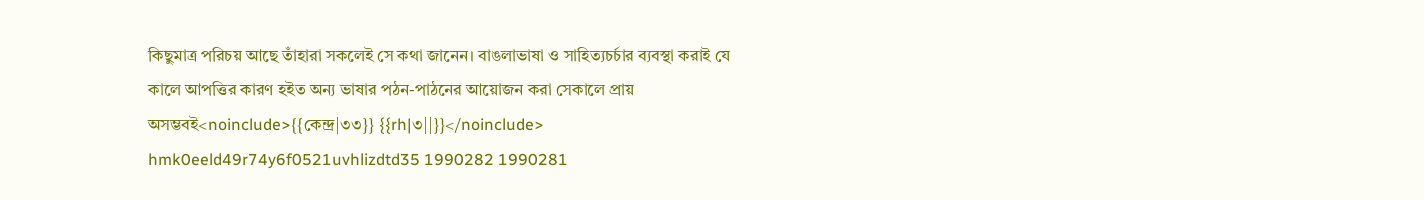কিছুমাত্র পরিচয় আছে তাঁহারা সকলেই সে কথা জানেন। বাঙলাভাষা ও সাহিত্যচর্চার ব্যবস্থা করাই যে কালে আপত্তির কারণ হইত অন্য ভাষার পঠন-পাঠনের আয়োজন করা সেকালে প্রায় অসম্ভবই<noinclude>{{কেন্দ্র|৩৩}} {{rh|৩||}}</noinclude> hmk0eeld49r74y6f0521uvhlizdtd35 1990282 1990281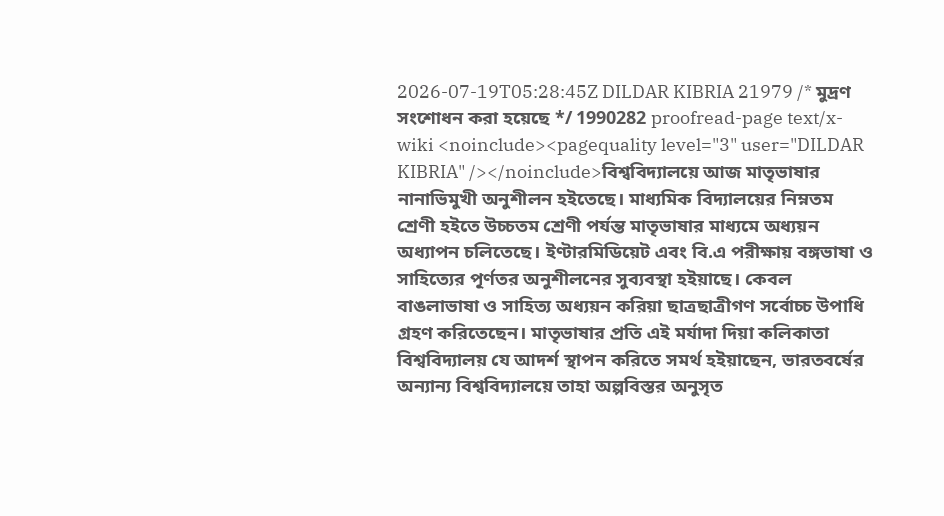2026-07-19T05:28:45Z DILDAR KIBRIA 21979 /* মুদ্রণ সংশোধন করা হয়েছে */ 1990282 proofread-page text/x-wiki <noinclude><pagequality level="3" user="DILDAR KIBRIA" /></noinclude>বিশ্ববিদ্যালয়ে আজ মাতৃভাষার নানাভিমুখী অনুশীলন হইতেছে। মাধ্যমিক বিদ্যালয়ের নিম্নতম শ্রেণী হইতে উচ্চতম শ্রেণী পর্যন্ত মাতৃভাষার মাধ্যমে অধ্যয়ন অধ্যাপন চলিতেছে। ইণ্টারমিডিয়েট এবং বি.এ পরীক্ষায় বঙ্গভাষা ও সাহিত্যের পূর্ণতর অনুশীলনের সুব্যবস্থা হইয়াছে। কেবল বাঙলাভাষা ও সাহিত্য অধ্যয়ন করিয়া ছাত্রছাত্রীগণ সর্বোচ্চ উপাধি গ্রহণ করিতেছেন। মাতৃভাষার প্রতি এই মর্যাদা দিয়া কলিকাতা বিশ্ববিদ্যালয় যে আদর্শ স্থাপন করিতে সমর্থ হইয়াছেন, ভারতবর্ষের অন্যান্য বিশ্ববিদ্যালয়ে তাহা অল্পবিস্তর অনুসৃত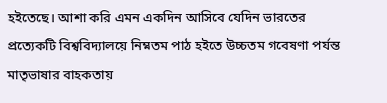হইতেছে। আশা করি এমন একদিন আসিবে যেদিন ভারতের প্রত্যেকটি বিশ্ববিদ্যালয়ে নিম্নতম পাঠ হইতে উচ্চতম গবেষণা পর্যন্ত মাতৃভাষার বাহকতায়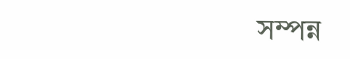সম্পন্ন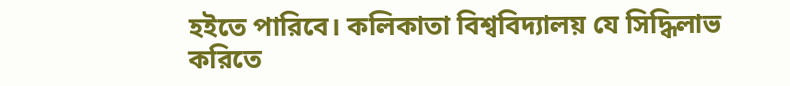হইতে পারিবে। কলিকাতা বিশ্ববিদ্যালয় যে সিদ্ধিলাভ করিতে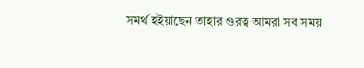সমর্থ হইয়াছেন তাহার গুরত্ব আমরা সব সময়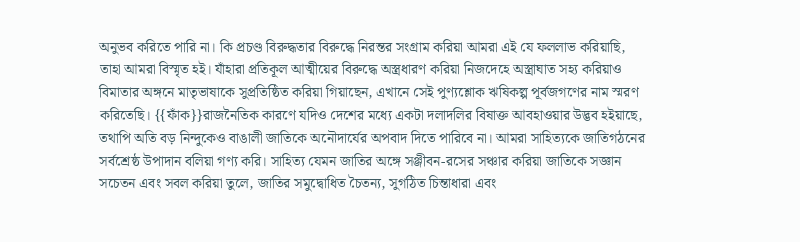অনুভব করিতে পারি না। কি প্রচণ্ড বিরুদ্ধতার বিরুদ্ধে নিরন্তর সংগ্রাম করিয়া আমরা এই যে ফললাভ করিয়াছি, তাহা আমরা বিস্মৃত হই। যাঁহারা প্রতিকূল আত্মীয়ের বিরুদ্ধে অস্ত্রধারণ করিয়া নিজদেহে অস্ত্রাঘাত সহ্য করিয়াও বিমাতার অঙ্গনে মাতৃভাষাকে সুপ্রতিষ্ঠিত করিয়া গিয়াছেন, এখানে সেই পুণ্যশ্লোক ঋষিকল্প পূর্বজগণের নাম স্মরণ করিতেছি। {{ফাঁক}}রাজনৈতিক কারণে যদিও দেশের মধ্যে একটা দলাদলির বিষাক্ত আবহাওয়ার উদ্ভব হইয়াছে, তথাপি অতি বড় নিন্দুকেও বাঙালী জাতিকে অনৌদার্যের অপবাদ দিতে পারিবে না। আমরা সাহিত্যকে জাতিগঠনের সর্বশ্রেষ্ঠ উপাদান বলিয়া গণ্য করি। সাহিত্য যেমন জাতির অঙ্গে সঞ্জীবন-রসের সঞ্চার করিয়া জাতিকে সজ্ঞান সচেতন এবং সবল করিয়া তুলে, জাতির সমুদ্বোধিত চৈতন্য, সুগঠিত চিন্তাধারা এবং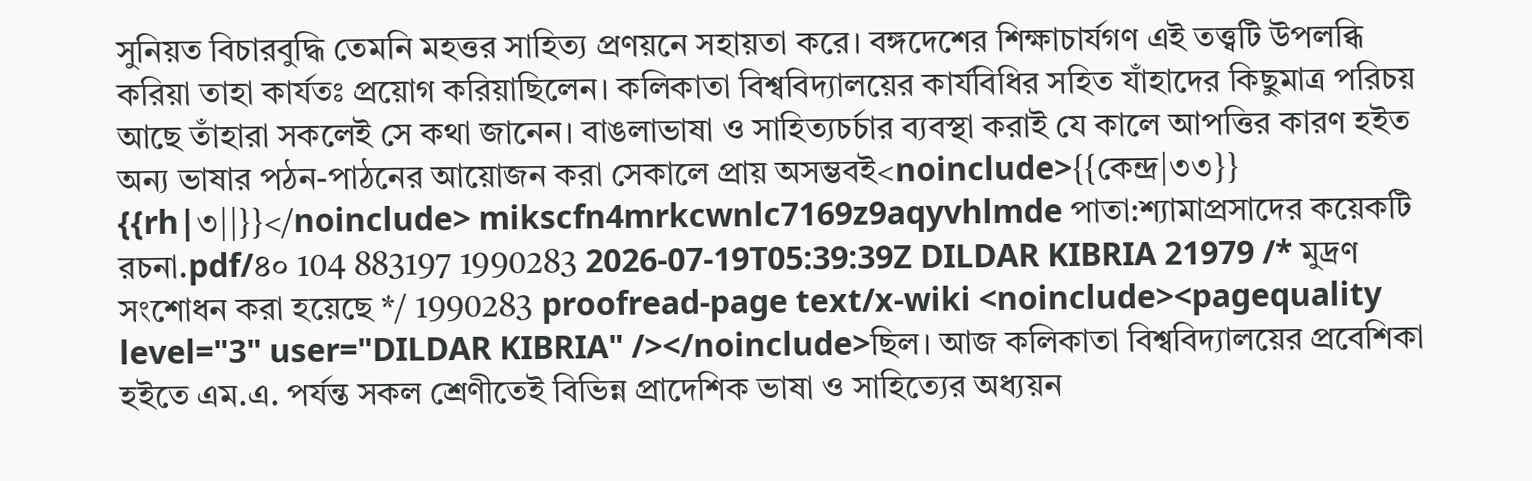সুনিয়ত বিচারবুদ্ধি তেমনি মহত্তর সাহিত্য প্রণয়নে সহায়তা করে। বঙ্গদেশের শিক্ষাচার্যগণ এই তত্ত্বটি উপলব্ধি করিয়া তাহা কার্যতঃ প্রয়োগ করিয়াছিলেন। কলিকাতা বিশ্ববিদ্যালয়ের কার্যবিধির সহিত যাঁহাদের কিছুমাত্র পরিচয় আছে তাঁহারা সকলেই সে কথা জানেন। বাঙলাভাষা ও সাহিত্যচর্চার ব্যবস্থা করাই যে কালে আপত্তির কারণ হইত অন্য ভাষার পঠন-পাঠনের আয়োজন করা সেকালে প্রায় অসম্ভবই<noinclude>{{কেন্দ্র|৩৩}} {{rh|৩||}}</noinclude> mikscfn4mrkcwnlc7169z9aqyvhlmde পাতা:শ্যামাপ্রসাদের কয়েকটি রচনা.pdf/৪০ 104 883197 1990283 2026-07-19T05:39:39Z DILDAR KIBRIA 21979 /* মুদ্রণ সংশোধন করা হয়েছে */ 1990283 proofread-page text/x-wiki <noinclude><pagequality level="3" user="DILDAR KIBRIA" /></noinclude>ছিল। আজ কলিকাতা বিশ্ববিদ্যালয়ের প্রবেশিকা হইতে এম.এ. পর্যন্ত সকল শ্রেণীতেই বিভিন্ন প্রাদেশিক ভাষা ও সাহিত্যের অধ্যয়ন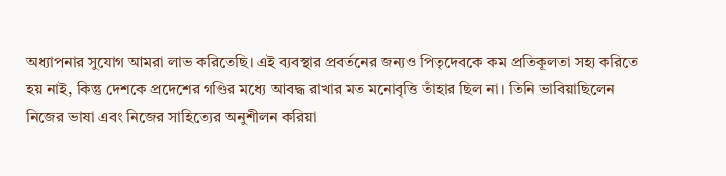অধ্যাপনার সুযোগ আমরা লাভ করিতেছি। এই ব্যবস্থার প্রবর্তনের জন্যও পিতৃদেবকে কম প্রতিকূলতা সহ্য করিতে হয় নাই, কিন্তু দেশকে প্রদেশের গণ্ডির মধ্যে আবদ্ধ রাখার মত মনোবৃত্তি তাঁহার ছিল না। তিনি ভাবিয়াছিলেন নিজের ভাষা এবং নিজের সাহিত্যের অনুশীলন করিয়া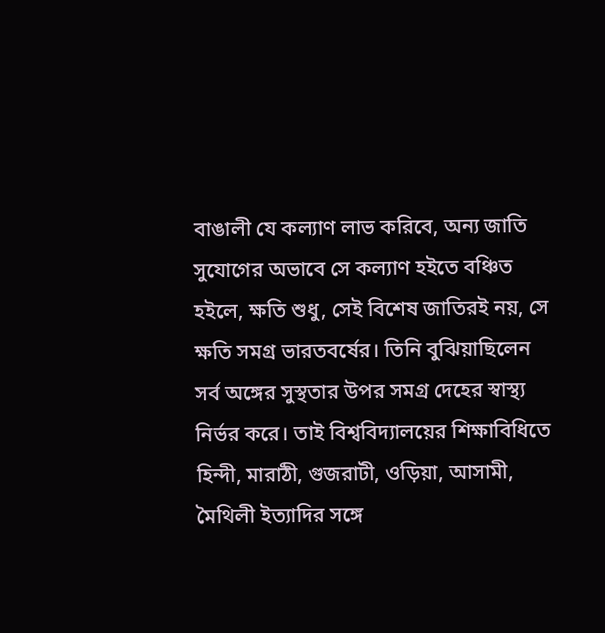বাঙালী যে কল্যাণ লাভ করিবে, অন্য জাতি সুযোগের অভাবে সে কল্যাণ হইতে বঞ্চিত হইলে, ক্ষতি শুধু, সেই বিশেষ জাতিরই নয়, সে ক্ষতি সমগ্র ভারতবর্ষের। তিনি বুঝিয়াছিলেন সর্ব অঙ্গের সুস্থতার উপর সমগ্র দেহের স্বাস্থ্য নির্ভর করে। তাই বিশ্ববিদ্যালয়ের শিক্ষাবিধিতে হিন্দী, মারাঠী, গুজরাটী, ওড়িয়া, আসামী, মৈথিলী ইত্যাদির সঙ্গে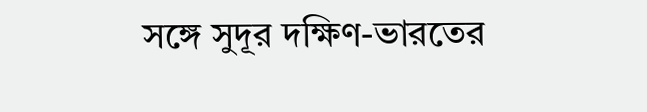সঙ্গে সুদূর দক্ষিণ-ভারতের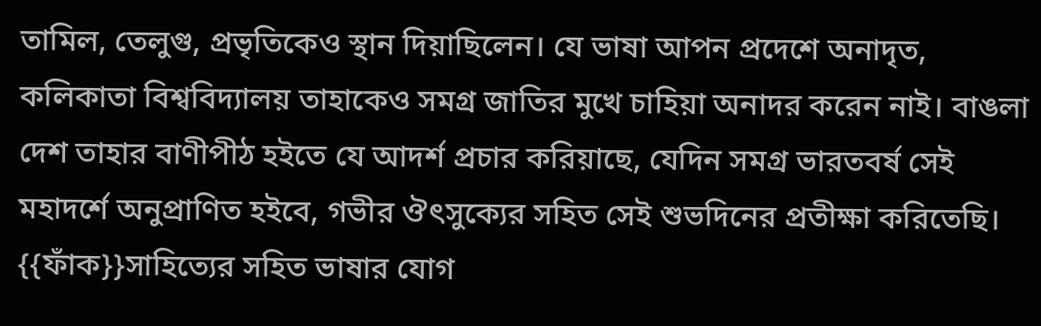তামিল, তেলুগু, প্রভৃতিকেও স্থান দিয়াছিলেন। যে ভাষা আপন প্রদেশে অনাদৃত, কলিকাতা বিশ্ববিদ্যালয় তাহাকেও সমগ্র জাতির মুখে চাহিয়া অনাদর করেন নাই। বাঙলা দেশ তাহার বাণীপীঠ হইতে যে আদর্শ প্রচার করিয়াছে, যেদিন সমগ্র ভারতবর্ষ সেই মহাদর্শে অনুপ্রাণিত হইবে, গভীর ঔৎসুক্যের সহিত সেই শুভদিনের প্রতীক্ষা করিতেছি। {{ফাঁক}}সাহিত্যের সহিত ভাষার যোগ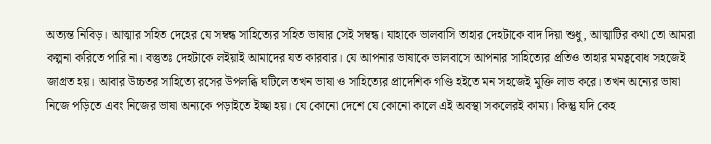অত্যন্ত নিবিড়। আত্মার সহিত দেহের যে সম্বন্ধ সাহিত্যের সহিত ভাষার সেই সম্বন্ধ। যাহাকে ভালবাসি তাহার দেহটাকে বাদ দিয়া শুধু, আত্মাটির কথা তো আমরা কল্পনা করিতে পারি না। বস্তুতঃ দেহটাকে লইয়াই আমাদের যত কারবার। যে আপনার ভাষাকে ভালবাসে আপনার সাহিত্যের প্রতিও তাহার মমত্ববোধ সহজেই জাগ্রত হয়। আবার উচ্চতর সাহিত্যে রসের উপলব্ধি ঘটিলে তখন ভাষা ও সাহিত্যের প্রাদেশিক গণ্ডি হইতে মন সহজেই মুক্তি লাভ করে। তখন অন্যের ভাষা নিজে পড়িতে এবং নিজের ভাষা অন্যকে পড়াইতে ইচ্ছা হয়। যে কোনো দেশে যে কোনো কালে এই অবস্থা সকলেরই কাম্য। কিন্তু যদি কেহ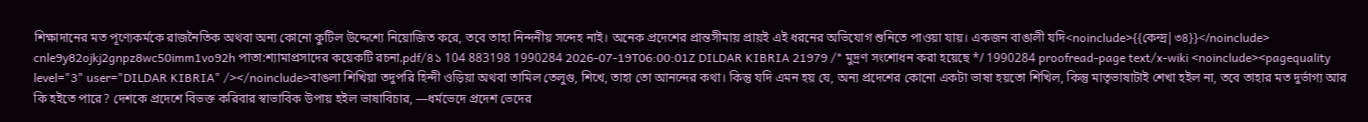শিক্ষাদানের মত পূণ্যেকর্মকে রাজনৈতিক অথবা অন্য কোনো কুটিল উদ্দেশ্যে নিয়োজিত করে, তবে তাহা নিন্দনীয় সন্দেহ নাই। অনেক প্রদেশের প্রান্তসীমায় প্রায়ই এই ধরনের অভিযোগ শুনিতে পাওয়া যায়। একজন বাঙালী যদি<noinclude>{{কেন্দ্র|৩৪}}</noinclude> cnle9y82ojkj2gnpz8wc50imm1vo92h পাতা:শ্যামাপ্রসাদের কয়েকটি রচনা.pdf/৪১ 104 883198 1990284 2026-07-19T06:00:01Z DILDAR KIBRIA 21979 /* মুদ্রণ সংশোধন করা হয়েছে */ 1990284 proofread-page text/x-wiki <noinclude><pagequality level="3" user="DILDAR KIBRIA" /></noinclude>বাঙলা শিখিয়া তদুপরি হিন্দী ওড়িয়া অথবা তামিল তেলুগু, শিখে, তাহা তো আনন্দের কথা। কিন্তু যদি এমন হয় যে, অন্য প্রদেশের কোনো একটা ভাষা হয়তো শিখিল, কিন্তু মাতৃভাষাটাই শেখা হইল না, তবে তাহার মত দুর্ভাগ্য আর কি হইতে পারে? দেশকে প্রদেশে বিভক্ত করিবার স্বাভাবিক উপায় হইল ভাষাবিচার, —ধর্মভেদে প্রদেশ ভেদের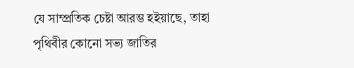যে সাম্প্রতিক চেষ্টা আরম্ভ হইয়াছে, তাহা পৃথিবীর কোনো সভ্য জাতির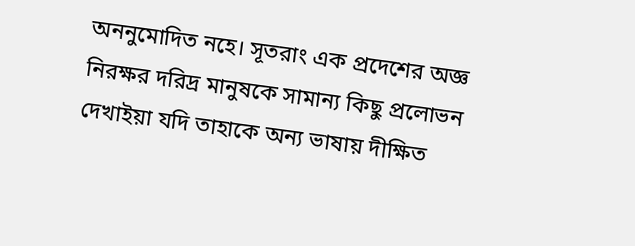অননুমোদিত নহে। সূতরাং এক প্রদেশের অজ্ঞ নিরক্ষর দরিদ্র মানুষকে সামান্য কিছু প্রলোভন দেখাইয়া যদি তাহাকে অন্য ভাষায় দীক্ষিত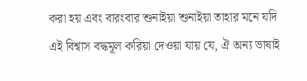করা হয় এবং বারংবার শুনাইয়া শুনাইয়া তাহার মনে যদি এই বিশ্বাস বদ্ধমূল করিয়া দেওয়া যায় যে, ঐ অন্য ভাষাই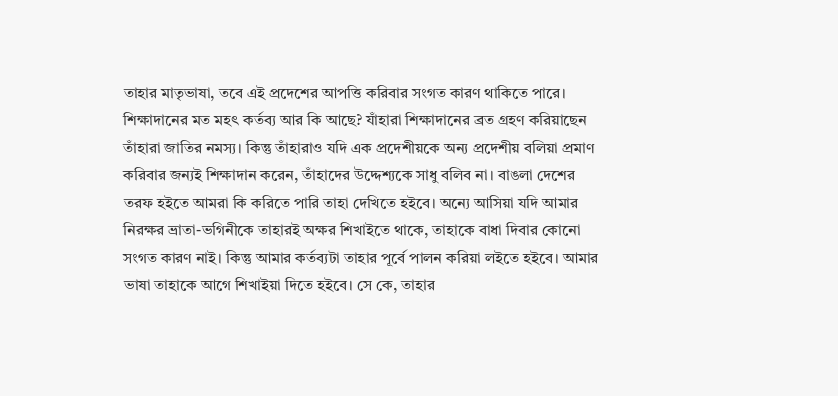তাহার মাতৃভাষা, তবে এই প্রদেশের আপত্তি করিবার সংগত কারণ থাকিতে পারে। শিক্ষাদানের মত মহৎ কর্তব্য আর কি আছে? যাঁহারা শিক্ষাদানের ব্রত গ্রহণ করিয়াছেন তাঁহারা জাতির নমস্য। কিন্তু তাঁহারাও যদি এক প্রদেশীয়কে অন্য প্রদেশীয় বলিয়া প্রমাণ করিবার জন্যই শিক্ষাদান করেন, তাঁহাদের উদ্দেশ্যকে সাধু বলিব না। বাঙলা দেশের তরফ হইতে আমরা কি করিতে পারি তাহা দেখিতে হইবে। অন্যে আসিয়া যদি আমার নিরক্ষর ভ্রাতা-ভগিনীকে তাহারই অক্ষর শিখাইতে থাকে, তাহাকে বাধা দিবার কোনো সংগত কারণ নাই। কিন্তু আমার কর্তব্যটা তাহার পূর্বে পালন করিয়া লইতে হইবে। আমার ভাষা তাহাকে আগে শিখাইয়া দিতে হইবে। সে কে, তাহার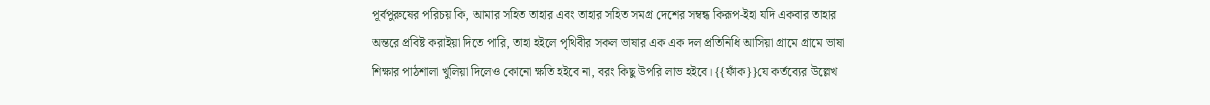পূর্বপুরুষের পরিচয় কি, আমার সহিত তাহার এবং তাহার সহিত সমগ্র দেশের সম্বন্ধ কিরূপ-ইহা যদি একবার তাহার অন্তরে প্রবিষ্ট করাইয়া দিতে পারি, তাহা হইলে পৃথিবীর সকল ভাষার এক এক দল প্রতিনিধি আসিয়া গ্রামে গ্রামে ভাষা শিক্ষার পাঠশালা খুলিয়া দিলেও কোনো ক্ষতি হইবে না, বরং কিছু উপরি লাভ হইবে। {{ফাঁক}}যে কর্তব্যের উল্লেখ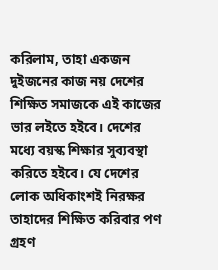করিলাম, তাহা একজন দুইজনের কাজ নয় দেশের শিক্ষিত সমাজকে এই কাজের ভার লইতে হইবে। দেশের মধ্যে বয়স্ক শিক্ষার সুব্যবস্থা করিতে হইবে। যে দেশের লোক অধিকাংশ‍ই নিরক্ষর তাহাদের শিক্ষিত করিবার পণ গ্রহণ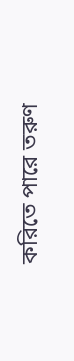করিতে পারে তরুণ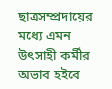ছাত্রসম্প্রদায়ের মধ্যে এমন উৎসাহী কর্মীর অভাব হইবে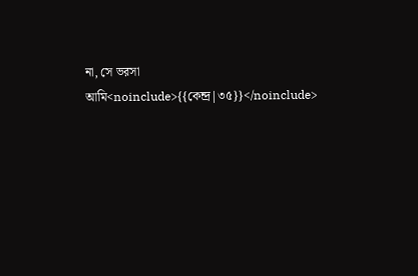না, সে ভরসা আমি<noinclude>{{কেন্দ্র|৩৫}}</noinclude>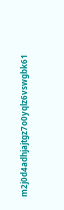m2j0d4adhjajtgz7o0yqlz6vswgbk61